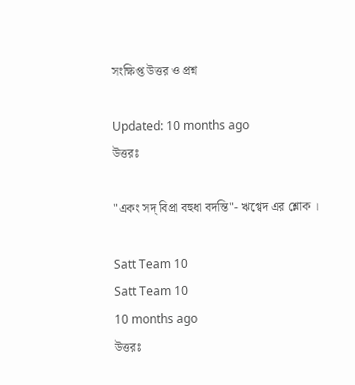সংক্ষিপ্ত উত্তর ও প্রশ্ন

Updated: 10 months ago
উত্তরঃ

"একং সদ্‌ বিপ্রা বহুধা বদন্তি"- ঋগ্বেদ এর শ্লোক ।

Satt Team 10
Satt Team 10
10 months ago
উত্তরঃ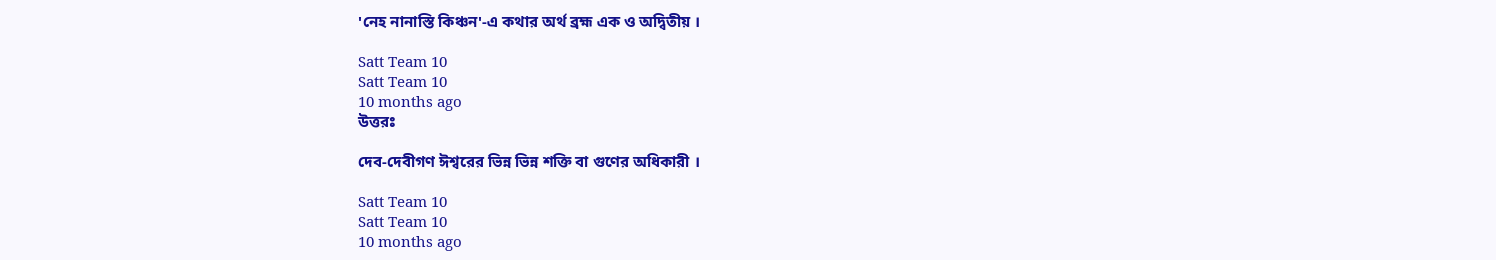'নেহ নানাস্তি কিঞ্চন'-এ কথার অর্থ ব্রহ্ম এক ও অদ্বিতীয় ।

Satt Team 10
Satt Team 10
10 months ago
উত্তরঃ

দেব-দেবীগণ ঈশ্বরের ভিন্ন ভিন্ন শক্তি বা গুণের অধিকারী ।

Satt Team 10
Satt Team 10
10 months ago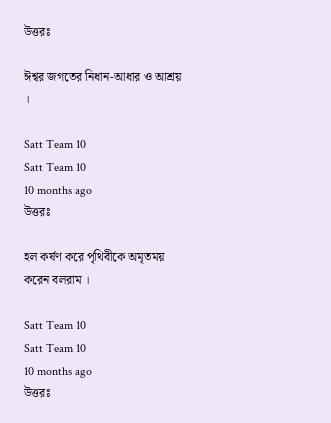উত্তরঃ

ঈশ্বর জগতের নিধান-আধার ও আশ্রয় ।

Satt Team 10
Satt Team 10
10 months ago
উত্তরঃ

হল কর্ষণ করে পৃথিবীকে অমৃতময় করেন বলরাম ।

Satt Team 10
Satt Team 10
10 months ago
উত্তরঃ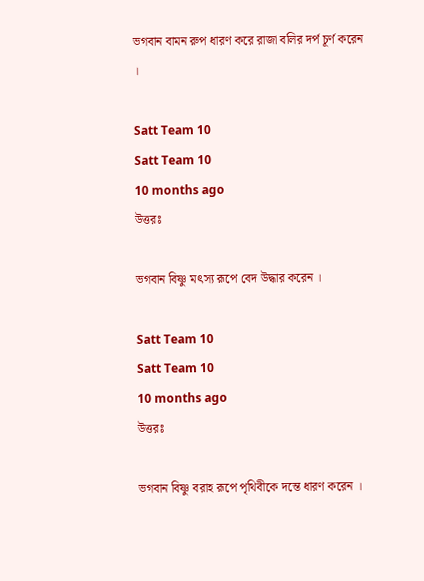ভগবান বামন রুপ ধারণ করে রাজা বলির দর্প চূর্ণ করেন ।

Satt Team 10
Satt Team 10
10 months ago
উত্তরঃ

ভগবান বিষ্ণু মৎস্য রূপে বেদ উদ্ধার করেন ।

Satt Team 10
Satt Team 10
10 months ago
উত্তরঃ

ভগবান বিষ্ণু বরাহ রূপে পৃথিবীকে দন্তে ধারণ করেন ।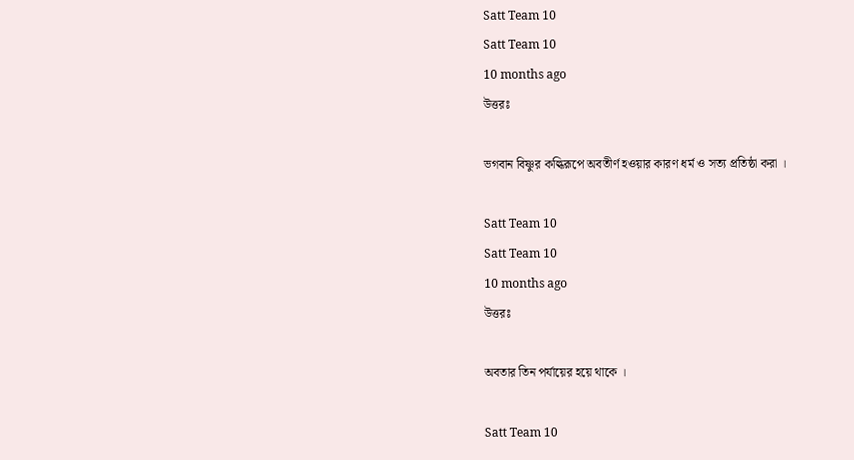Satt Team 10
Satt Team 10
10 months ago
উত্তরঃ

ভগবান বিষ্ণুর কল্কিরূপে অবতীর্ণ হওয়ার কারণ ধর্ম ও সত্য প্রতিষ্ঠা করা ।

Satt Team 10
Satt Team 10
10 months ago
উত্তরঃ

অবতার তিন পর্যায়ের হয়ে থাকে ।

Satt Team 10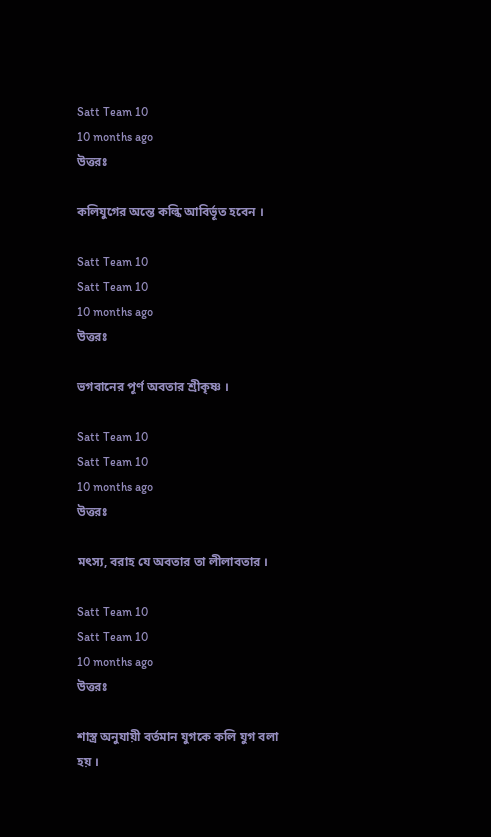Satt Team 10
10 months ago
উত্তরঃ

কলিযুগের অন্তে কল্কি আবির্ভূত হবেন ।

Satt Team 10
Satt Team 10
10 months ago
উত্তরঃ

ভগবানের পূর্ণ অবতার শ্রীকৃষ্ণ ।

Satt Team 10
Satt Team 10
10 months ago
উত্তরঃ

মৎস্য, বরাহ যে অবতার তা লীলাবতার ।

Satt Team 10
Satt Team 10
10 months ago
উত্তরঃ

শাস্ত্র অনুযায়ী বর্তমান যুগকে কলি যুগ বলা হয় ।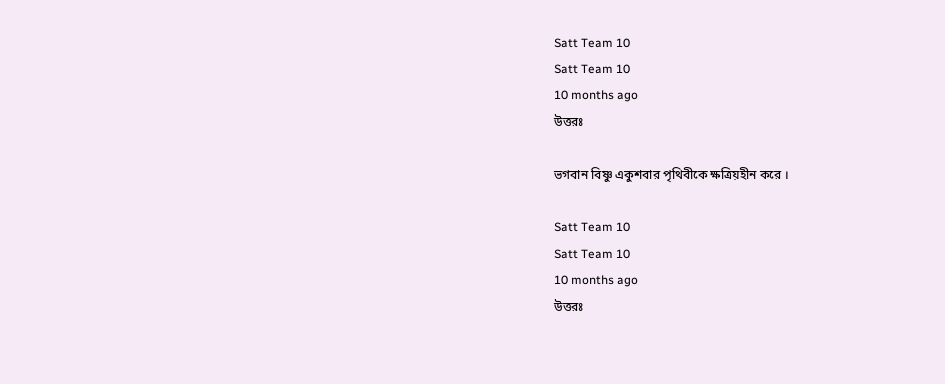Satt Team 10
Satt Team 10
10 months ago
উত্তরঃ

ভগবান বিষ্ণু একুশবার পৃথিবীকে ক্ষত্রিয়হীন করে ।

Satt Team 10
Satt Team 10
10 months ago
উত্তরঃ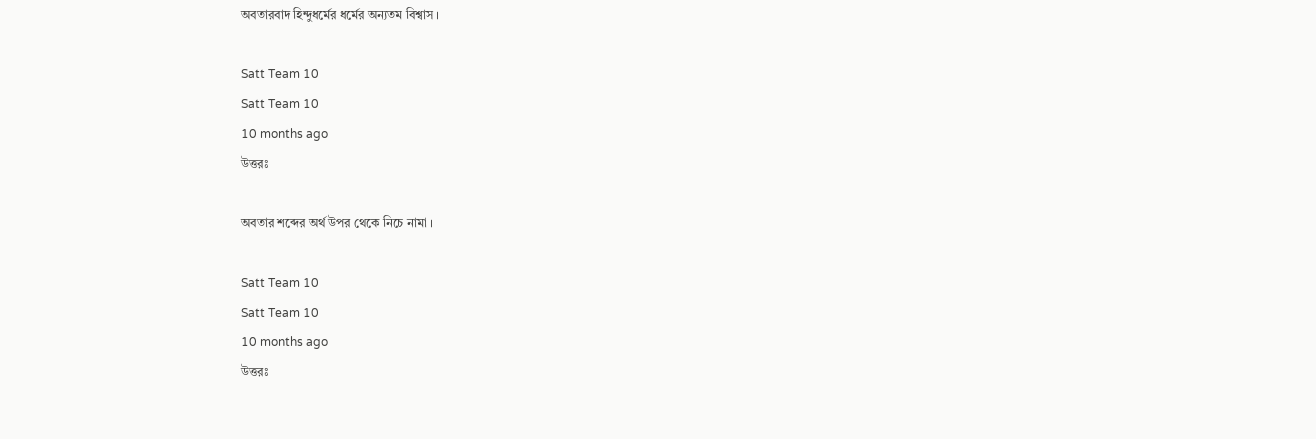অবতারবাদ হিন্দুধর্মের ধর্মের অন্যতম বিশ্বাস ।

Satt Team 10
Satt Team 10
10 months ago
উত্তরঃ

অবতার শব্দের অর্থ উপর থেকে নিচে নামা ।

Satt Team 10
Satt Team 10
10 months ago
উত্তরঃ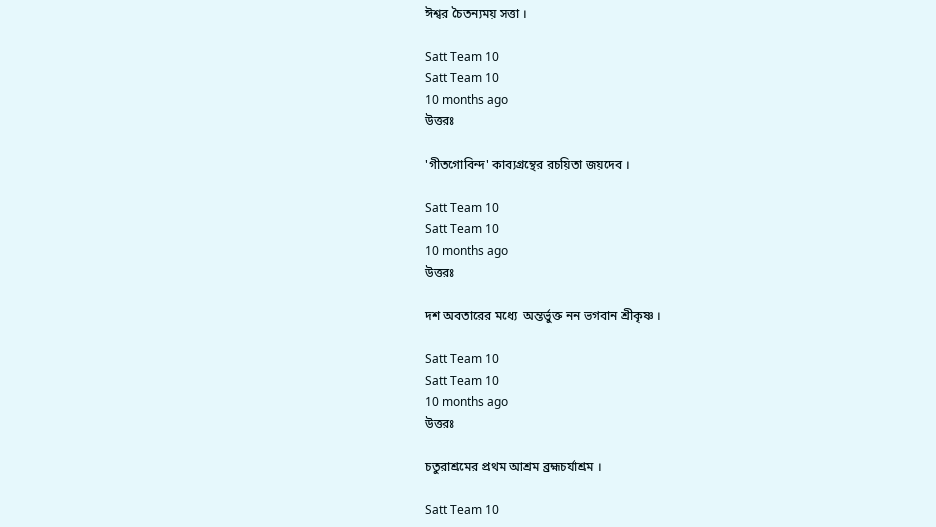ঈশ্বর চৈতন্যময় সত্তা ।

Satt Team 10
Satt Team 10
10 months ago
উত্তরঃ

'গীতগোবিন্দ' কাব্যগ্রন্থের রচয়িতা জয়দেব ।

Satt Team 10
Satt Team 10
10 months ago
উত্তরঃ

দশ অবতারের মধ্যে  অন্তর্ভুক্ত নন ভগবান শ্রীকৃষ্ণ ।

Satt Team 10
Satt Team 10
10 months ago
উত্তরঃ

চতুরাশ্রমের প্রথম আশ্রম ব্রহ্মচর্যাশ্রম ।

Satt Team 10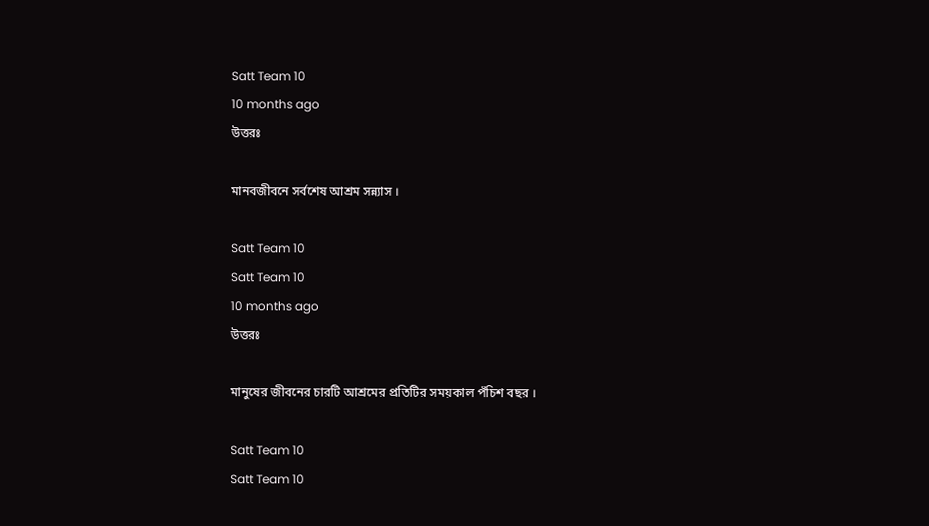Satt Team 10
10 months ago
উত্তরঃ

মানবজীবনে সর্বশেষ আশ্রম সন্ন্যাস ।

Satt Team 10
Satt Team 10
10 months ago
উত্তরঃ

মানুষের জীবনের চারটি আশ্রমের প্রতিটির সময়কাল পঁচিশ বছর ।

Satt Team 10
Satt Team 10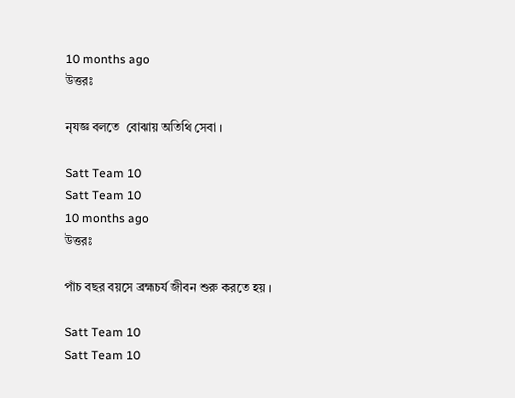10 months ago
উত্তরঃ

নৃযজ্ঞ বলতে  বোঝায় অতিথি সেবা ।

Satt Team 10
Satt Team 10
10 months ago
উত্তরঃ

পাঁচ বছর বয়সে ব্রহ্মচর্য জীবন শুরু করতে হয় ।

Satt Team 10
Satt Team 10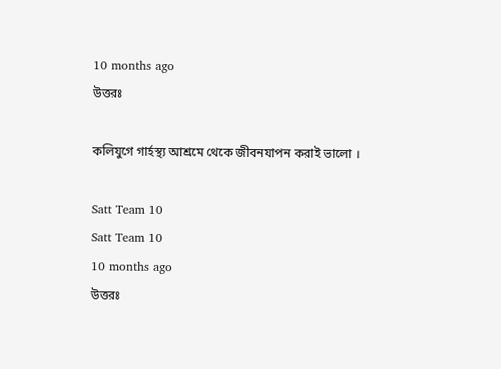10 months ago
উত্তরঃ

কলিযুগে গার্হস্থ্য আশ্রমে থেকে জীবনযাপন করাই ভালো ।

Satt Team 10
Satt Team 10
10 months ago
উত্তরঃ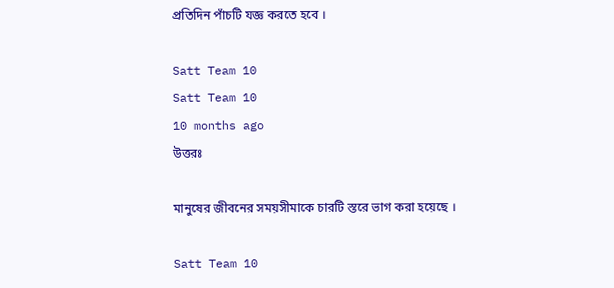প্রতিদিন পাঁচটি যজ্ঞ করতে হবে ।

Satt Team 10
Satt Team 10
10 months ago
উত্তরঃ

মানুষের জীবনের সময়সীমাকে চারটি স্তরে ভাগ করা হয়েছে ।

Satt Team 10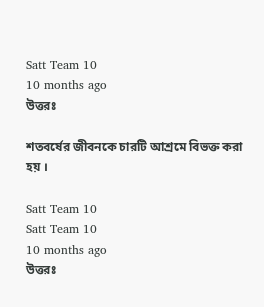Satt Team 10
10 months ago
উত্তরঃ

শতবর্ষের জীবনকে চারটি আশ্রমে বিভক্ত করা হয় ।

Satt Team 10
Satt Team 10
10 months ago
উত্তরঃ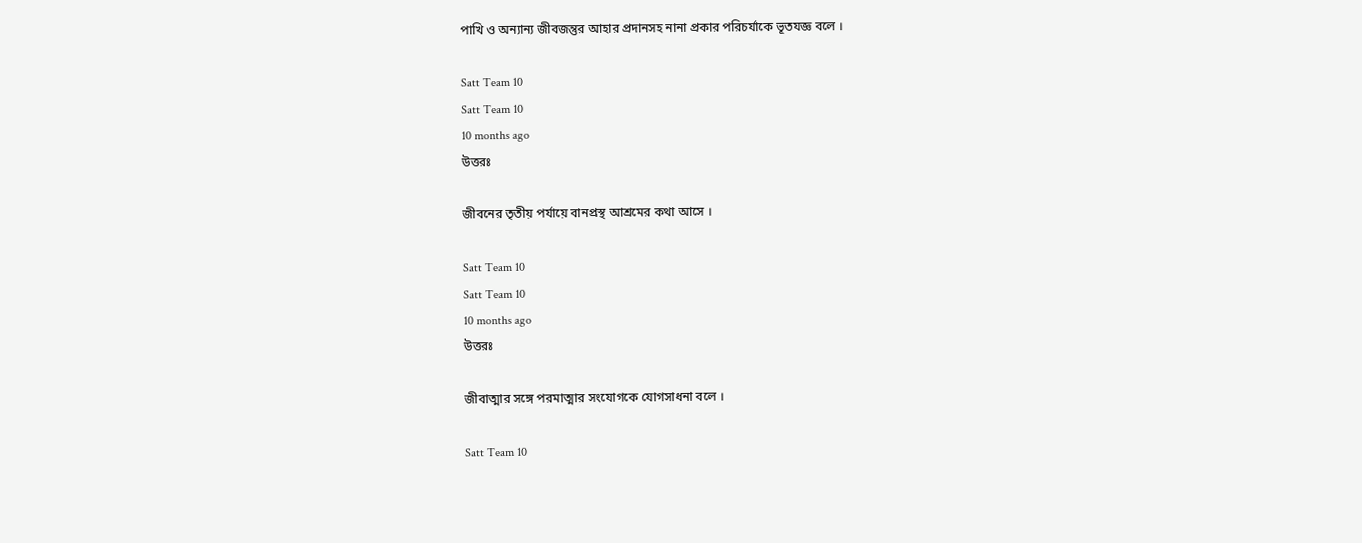পাখি ও অন্যান্য জীবজন্তুর আহার প্রদানসহ নানা প্রকার পরিচর্যাকে ভূতযজ্ঞ বলে ।

Satt Team 10
Satt Team 10
10 months ago
উত্তরঃ

জীবনের তৃতীয় পর্যায়ে বানপ্রস্থ আশ্রমের কথা আসে ।

Satt Team 10
Satt Team 10
10 months ago
উত্তরঃ

জীবাত্মার সঙ্গে পরমাত্মার সংযোগকে যোগসাধনা বলে ।

Satt Team 10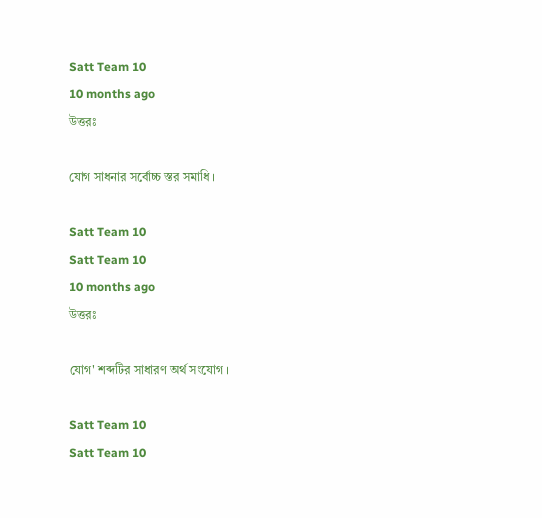Satt Team 10
10 months ago
উত্তরঃ

যোগ সাধনার সর্বোচ্চ স্তর সমাধি ।

Satt Team 10
Satt Team 10
10 months ago
উত্তরঃ

যোগ' শব্দটির সাধারণ অর্থ সংযোগ ।

Satt Team 10
Satt Team 10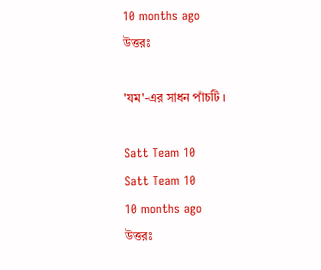10 months ago
উত্তরঃ

'যম'-এর সাধন পাঁচটি ।

Satt Team 10
Satt Team 10
10 months ago
উত্তরঃ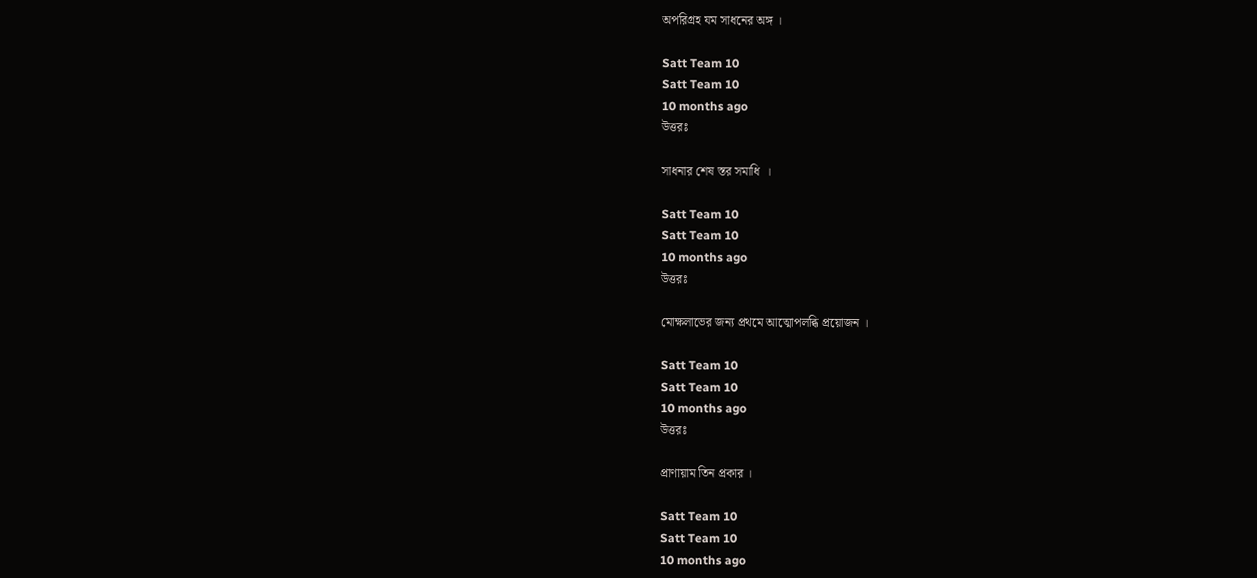অপরিগ্রহ যম সাধনের অঙ্গ ।

Satt Team 10
Satt Team 10
10 months ago
উত্তরঃ

সাধনার শেষ স্তর সমাধি  ।

Satt Team 10
Satt Team 10
10 months ago
উত্তরঃ

মোক্ষলাভের জন্য প্রথমে আত্মোপলব্ধি প্রয়োজন ।

Satt Team 10
Satt Team 10
10 months ago
উত্তরঃ

প্রাণায়াম তিন প্রকার ।

Satt Team 10
Satt Team 10
10 months ago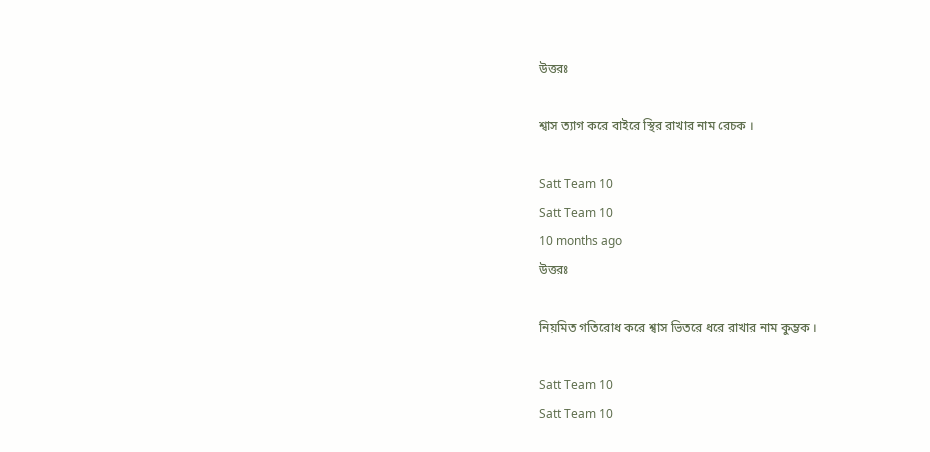উত্তরঃ

শ্বাস ত্যাগ করে বাইরে স্থির রাখার নাম রেচক ।

Satt Team 10
Satt Team 10
10 months ago
উত্তরঃ

নিয়মিত গতিরোধ করে শ্বাস ভিতরে ধরে রাখার নাম কুম্ভক ।

Satt Team 10
Satt Team 10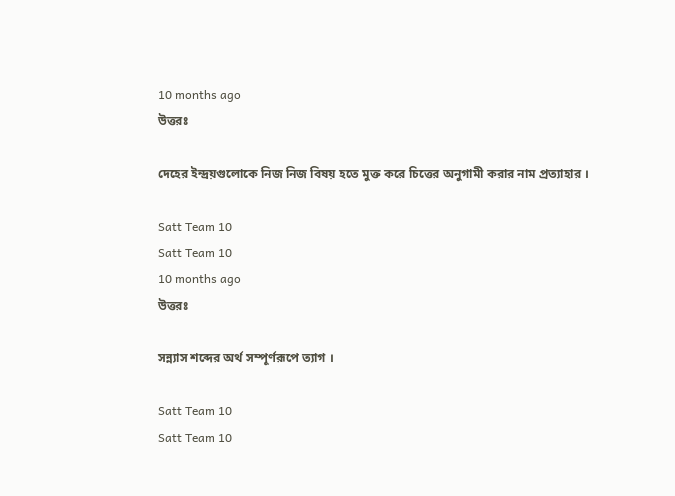10 months ago
উত্তরঃ

দেহের ইন্দ্রয়গুলোকে নিজ নিজ বিষয় হতে মুক্ত করে চিত্তের অনুগামী করার নাম প্রত্যাহার ।

Satt Team 10
Satt Team 10
10 months ago
উত্তরঃ

সন্ন্যাস শব্দের অর্থ সম্পূর্ণরূপে ত্যাগ ।

Satt Team 10
Satt Team 10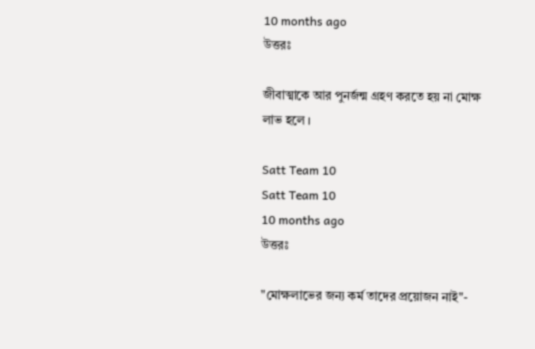10 months ago
উত্তরঃ

জীবাত্মাকে আর পুনর্জন্ম গ্রহণ করতে হয় না মোক্ষ লাভ হলে ।

Satt Team 10
Satt Team 10
10 months ago
উত্তরঃ

"মোক্ষলাভের জন্য কর্ম তাদের প্রয়োজন নাই"-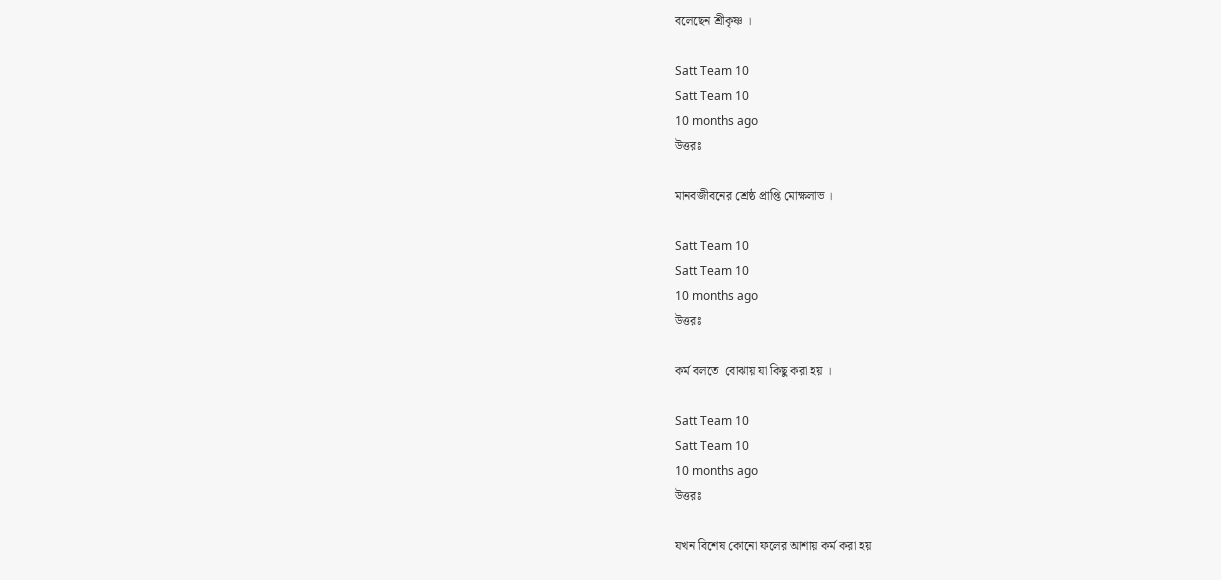বলেছেন শ্রীকৃষ্ণ ।

Satt Team 10
Satt Team 10
10 months ago
উত্তরঃ

মানবজীবনের শ্রেষ্ঠ প্রাপ্তি মোক্ষলাভ ।

Satt Team 10
Satt Team 10
10 months ago
উত্তরঃ

কর্ম বলতে  বোঝায় যা কিছু করা হয় ।

Satt Team 10
Satt Team 10
10 months ago
উত্তরঃ

যখন বিশেষ কোনো ফলের আশায় কর্ম করা হয়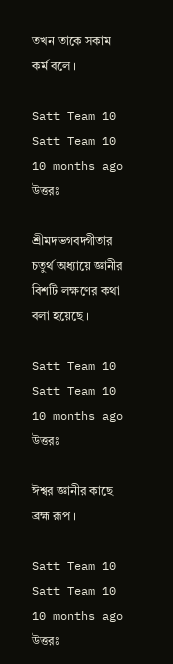তখন তাকে সকাম কর্ম বলে ।

Satt Team 10
Satt Team 10
10 months ago
উত্তরঃ

শ্রীমদভগবদ্গীতার চতুর্থ অধ্যায়ে জ্ঞানীর বিশটি লক্ষণের কথা  বলা হয়েছে ।

Satt Team 10
Satt Team 10
10 months ago
উত্তরঃ

ঈশ্বর জ্ঞানীর কাছে ব্রহ্ম রূপ ।

Satt Team 10
Satt Team 10
10 months ago
উত্তরঃ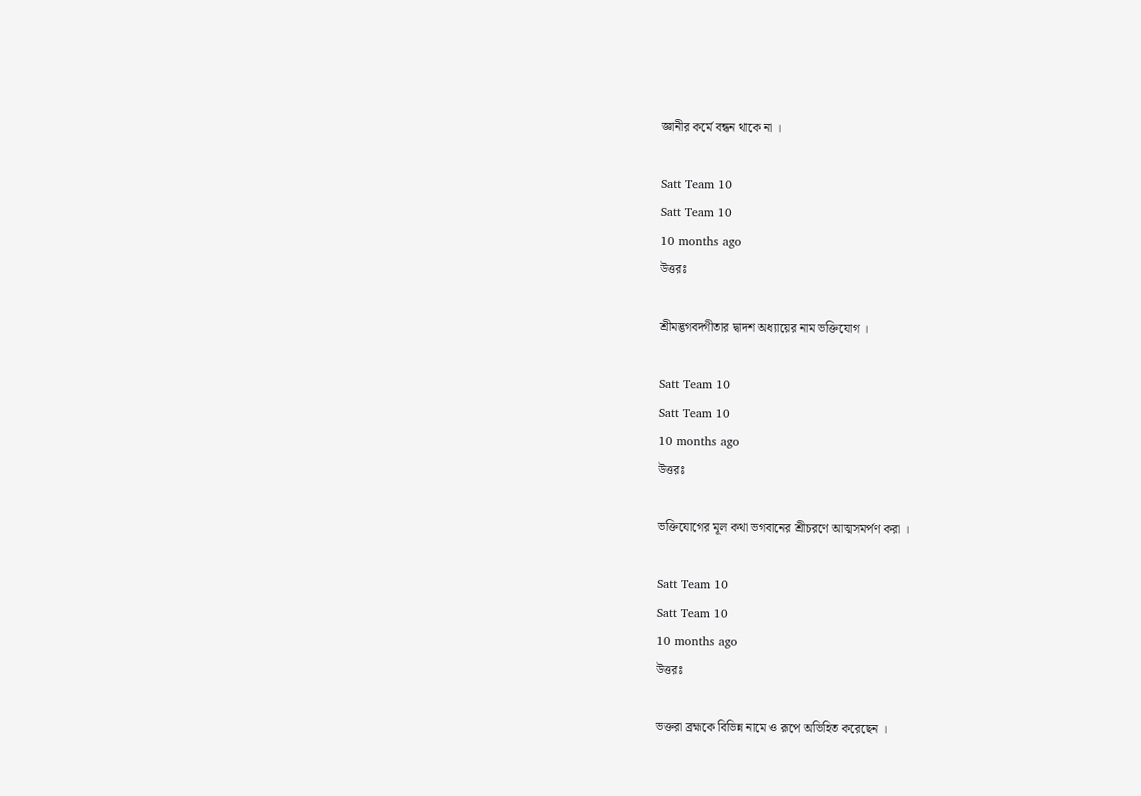জ্ঞানীর কর্মে বন্ধন থাকে না ।

Satt Team 10
Satt Team 10
10 months ago
উত্তরঃ

শ্রীমদ্ভগবদ্গীতার দ্বাদশ অধ্যায়ের নাম ভক্তিযোগ ।

Satt Team 10
Satt Team 10
10 months ago
উত্তরঃ

ভক্তিযোগের মূল কথা ভগবানের শ্রীচরণে আত্মসমর্পণ করা ।

Satt Team 10
Satt Team 10
10 months ago
উত্তরঃ

ভক্তরা ব্রহ্মকে বিভিন্ন নামে ও রূপে অভিহিত করেছেন ।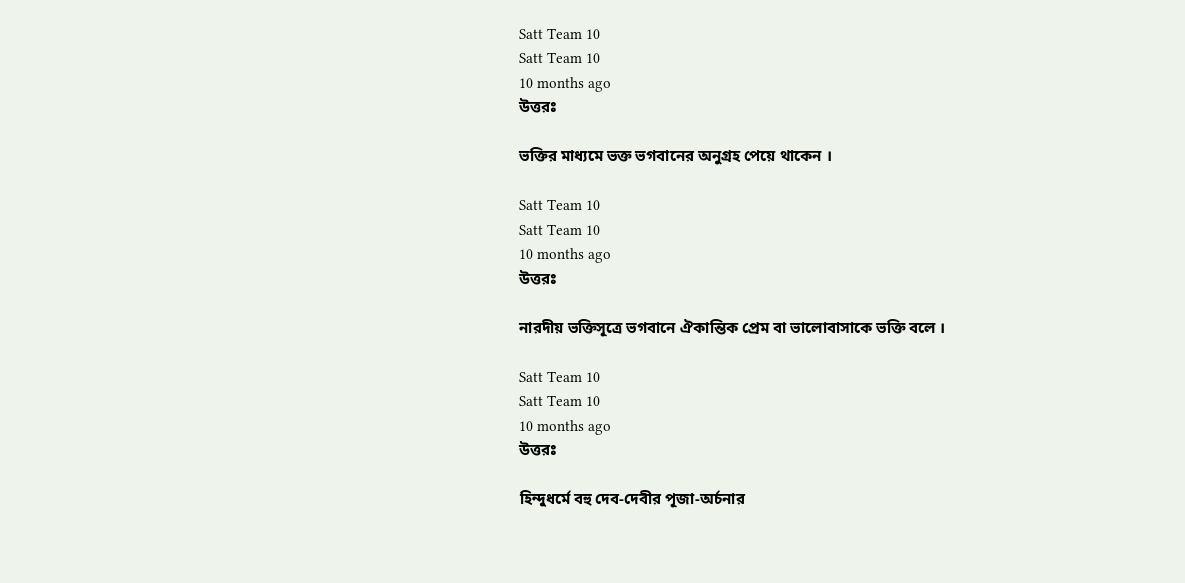Satt Team 10
Satt Team 10
10 months ago
উত্তরঃ

ভক্তির মাধ্যমে ভক্ত ভগবানের অনুগ্রহ পেয়ে থাকেন ।

Satt Team 10
Satt Team 10
10 months ago
উত্তরঃ

নারদীয় ভক্তিসূত্রে ভগবানে ঐকান্তিক প্রেম বা ভালোবাসাকে ভক্তি বলে ।

Satt Team 10
Satt Team 10
10 months ago
উত্তরঃ

হিন্দুধর্মে বহু দেব-দেবীর পূজা-অর্চনার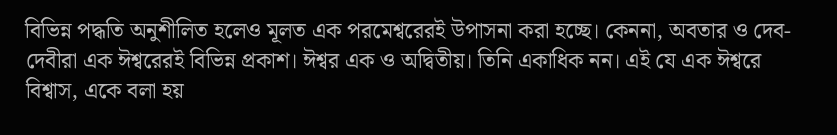বিভিন্ন পদ্ধতি অনুশীলিত হলেও মূলত এক পরমেশ্বরেরই উপাসনা করা হচ্ছে। কেননা, অবতার ও দেব-দেবীরা এক ঈশ্বরেরই বিভিন্ন প্রকাশ। ঈশ্বর এক ও অদ্বিতীয়। তিনি একাধিক নন। এই যে এক ঈশ্বরে বিশ্বাস, একে বলা হয়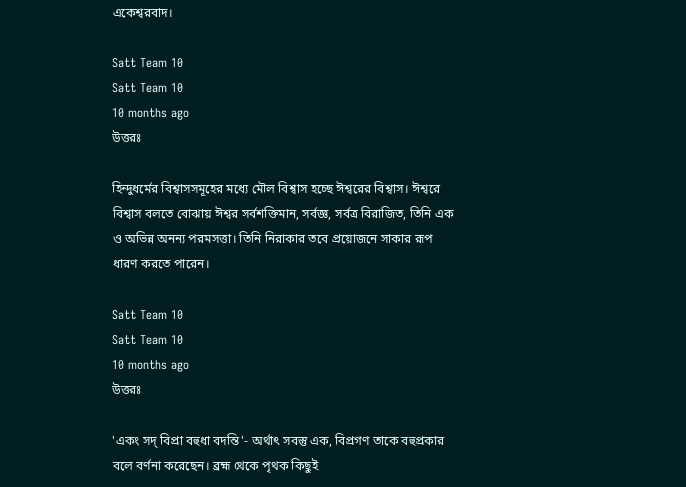একেশ্বরবাদ।

Satt Team 10
Satt Team 10
10 months ago
উত্তরঃ

হিন্দুধর্মের বিশ্বাসসমূহের মধ্যে মৌল বিশ্বাস হচ্ছে ঈশ্বরের বিশ্বাস। ঈশ্বরে বিশ্বাস বলতে বোঝায় ঈশ্বর সর্বশক্তিমান, সর্বজ্ঞ, সর্বত্র বিরাজিত, তিনি এক ও অভিন্ন অনন্য পরমসত্তা। তিনি নিরাকার তবে প্রয়োজনে সাকার রূপ ধারণ করতে পারেন।

Satt Team 10
Satt Team 10
10 months ago
উত্তরঃ

'একং সদ্‌ বিপ্রা বহুধা বদন্তি'- অর্থাৎ সবস্তু এক, বিপ্রগণ তাকে বহুপ্রকার বলে বর্ণনা করেছেন। ব্রহ্ম থেকে পৃথক কিছুই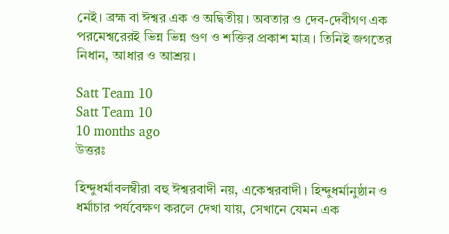নেই। ব্রহ্ম বা ঈশ্বর এক ও অদ্বিতীয়। অবতার ও দেব-দেবীগণ এক  পরমেশ্বরেরই ভিন্ন ভিন্ন গুণ ও শক্তির প্রকাশ মাত্র। তিনিই জগতের নিধান, আধার ও আশ্রয়।

Satt Team 10
Satt Team 10
10 months ago
উত্তরঃ

হিন্দুধর্মাবলম্বীরা বহু ঈশ্বরবাদী নয়, একেশ্বরবাদী। হিন্দুধর্মানুষ্ঠান ও ধর্মাচার পর্যবেক্ষণ করলে দেখা যায়, সেখানে যেমন এক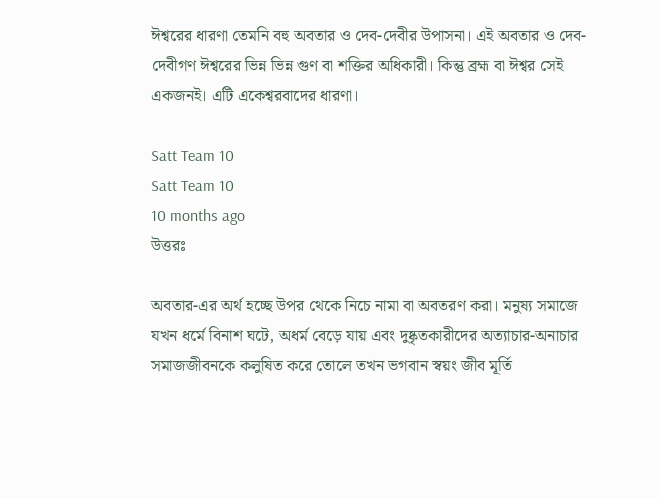ঈশ্বরের ধারণা তেমনি বহু অবতার ও দেব-দেবীর উপাসনা। এই অবতার ও দেব-দেবীগণ ঈশ্বরের ভিন্ন ভিন্ন গুণ বা শক্তির অধিকারী। কিন্তু ব্রহ্ম বা ঈশ্বর সেই একজনই। এটি একেশ্বরবাদের ধারণা।

Satt Team 10
Satt Team 10
10 months ago
উত্তরঃ

অবতার-এর অর্থ হচ্ছে উপর থেকে নিচে নামা বা অবতরণ করা। মনুষ্য সমাজে যখন ধর্মে বিনাশ ঘটে, অধর্ম বেড়ে যায় এবং দুষ্কৃতকারীদের অত্যাচার-অনাচার সমাজজীবনকে কলুষিত করে তোলে তখন ভগবান স্বয়ং জীব মূর্তি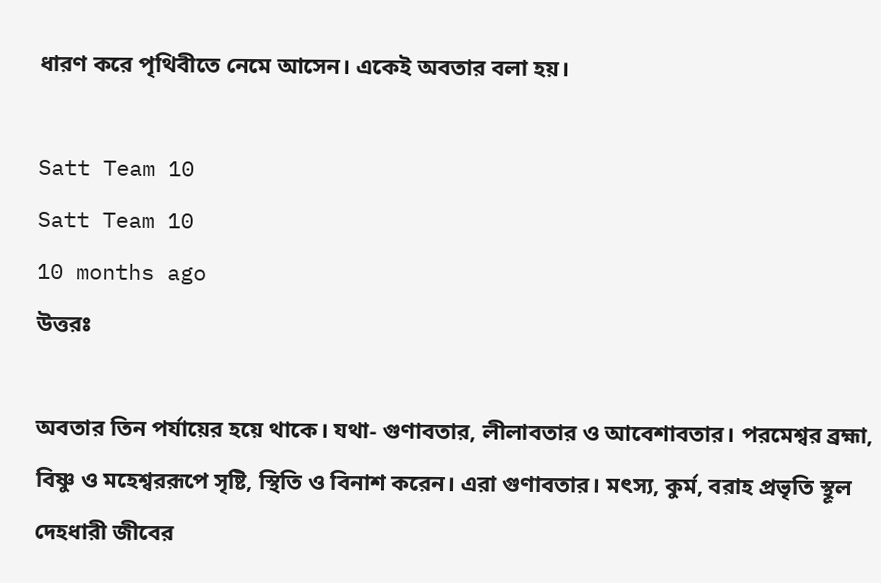ধারণ করে পৃথিবীতে নেমে আসেন। একেই অবতার বলা হয়।

Satt Team 10
Satt Team 10
10 months ago
উত্তরঃ

অবতার তিন পর্যায়ের হয়ে থাকে। যথা- গুণাবতার, লীলাবতার ও আবেশাবতার। পরমেশ্বর ব্রহ্মা, বিষ্ণু ও মহেশ্বররূপে সৃষ্টি, স্থিতি ও বিনাশ করেন। এরা গুণাবতার। মৎস্য, কুর্ম, বরাহ প্রভৃতি স্থূল দেহধারী জীবের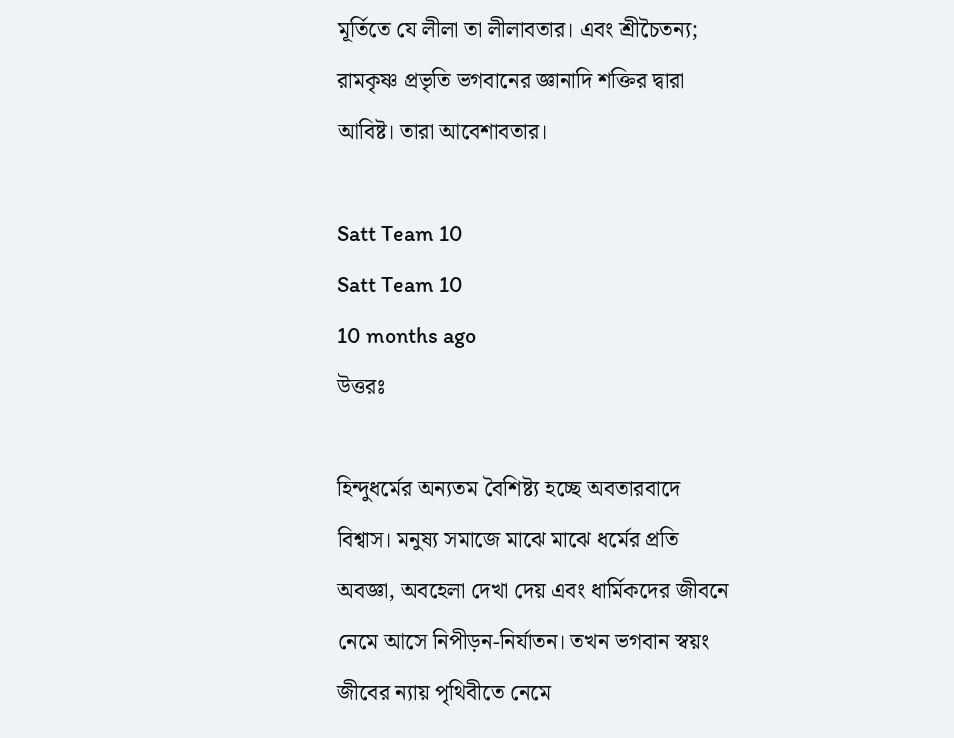মূর্তিতে যে লীলা তা লীলাবতার। এবং শ্রীচৈতন্য; রামকৃষ্ণ প্রভৃতি ভগবানের জ্ঞানাদি শক্তির দ্বারা আবিষ্ট। তারা আবেশাবতার।

Satt Team 10
Satt Team 10
10 months ago
উত্তরঃ

হিন্দুধর্মের অন্যতম বৈশিষ্ট্য হচ্ছে অবতারবাদে বিশ্বাস। মনুষ্য সমাজে মাঝে মাঝে ধর্মের প্রতি অবজ্ঞা, অবহেলা দেখা দেয় এবং ধার্মিকদের জীবনে নেমে আসে নিপীড়ন-নির্যাতন। তখন ভগবান স্বয়ং জীবের ন্যায় পৃথিবীতে নেমে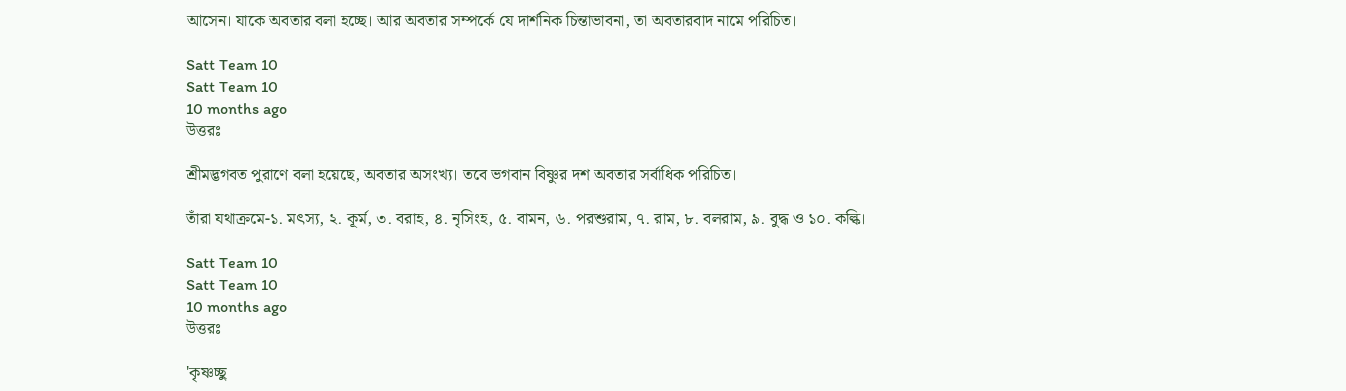আসেন। যাকে অবতার বলা হচ্ছে। আর অবতার সম্পর্কে যে দার্শনিক চিন্তাভাবনা, তা অবতারবাদ নামে পরিচিত।

Satt Team 10
Satt Team 10
10 months ago
উত্তরঃ

শ্রীমদ্ভগবত পুরাণে বলা হয়েছে, অবতার অসংখ্য। তবে ভগবান বিষ্ণুর দশ অবতার সর্বাধিক পরিচিত।

তাঁরা যথাক্রমে-১. মৎস্য, ২. কূর্ম, ৩. বরাহ, ৪. নৃসিংহ, ৫. বামন, ৬. পরশুরাম, ৭. রাম, ৮. বলরাম, ৯. বুদ্ধ ও ১০. কল্কি।

Satt Team 10
Satt Team 10
10 months ago
উত্তরঃ

'কৃষ্ণচ্ছু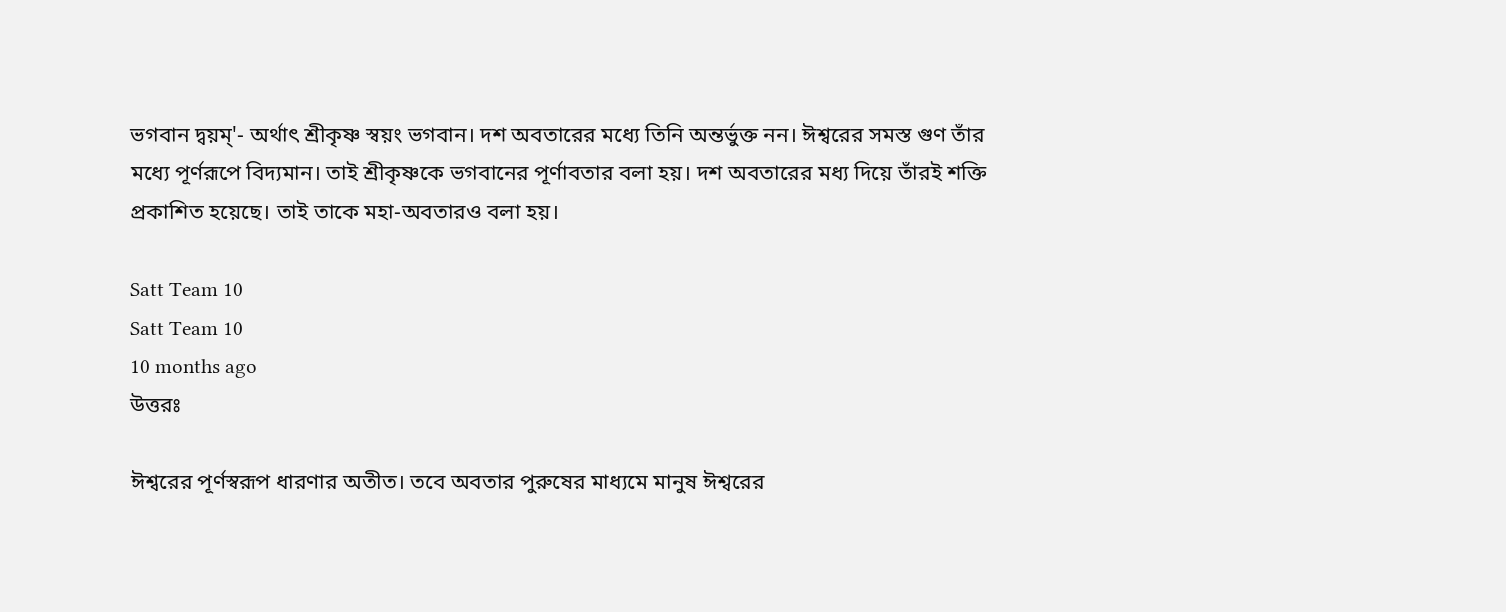ভগবান দ্বয়ম্'- অর্থাৎ শ্রীকৃষ্ণ স্বয়ং ভগবান। দশ অবতারের মধ্যে তিনি অন্তর্ভুক্ত নন। ঈশ্বরের সমস্ত গুণ তাঁর মধ্যে পূর্ণরূপে বিদ্যমান। তাই শ্রীকৃষ্ণকে ভগবানের পূর্ণাবতার বলা হয়। দশ অবতারের মধ্য দিয়ে তাঁরই শক্তি প্রকাশিত হয়েছে। তাই তাকে মহা-অবতারও বলা হয়।

Satt Team 10
Satt Team 10
10 months ago
উত্তরঃ

ঈশ্বরের পূর্ণস্বরূপ ধারণার অতীত। তবে অবতার পুরুষের মাধ্যমে মানুষ ঈশ্বরের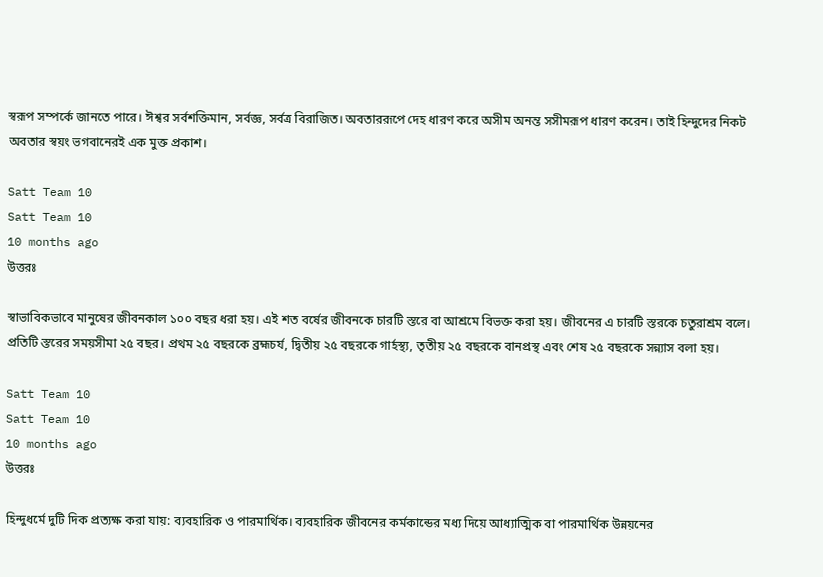স্বরূপ সম্পর্কে জানতে পারে। ঈশ্বর সর্বশক্তিমান, সর্বজ্ঞ, সর্বত্র বিরাজিত। অবতাররূপে দেহ ধারণ করে অসীম অনন্ত সসীমরূপ ধারণ করেন। তাই হিন্দুদের নিকট অবতার স্বয়ং ভগবানেরই এক মুক্ত প্রকাশ।

Satt Team 10
Satt Team 10
10 months ago
উত্তরঃ

স্বাভাবিকভাবে মানুষের জীবনকাল ১০০ বছর ধরা হয়। এই শত বর্ষের জীবনকে চারটি স্তরে বা আশ্রমে বিভক্ত করা হয়। জীবনের এ চারটি স্তরকে চতুরাশ্রম বলে। প্রতিটি স্তরের সময়সীমা ২৫ বছর। প্রথম ২৫ বছরকে ব্রহ্মচর্য, দ্বিতীয় ২৫ বছরকে গার্হস্থ্য, তৃতীয় ২৫ বছরকে বানপ্রস্থ এবং শেষ ২৫ বছরকে সন্ন্যাস বলা হয়।

Satt Team 10
Satt Team 10
10 months ago
উত্তরঃ

হিন্দুধর্মে দুটি দিক প্রত্যক্ষ করা যায়: ব্যবহারিক ও পারমার্থিক। ব্যবহারিক জীবনের কর্মকান্ডের মধ্য দিয়ে আধ্যাত্মিক বা পারমার্থিক উন্নয়নের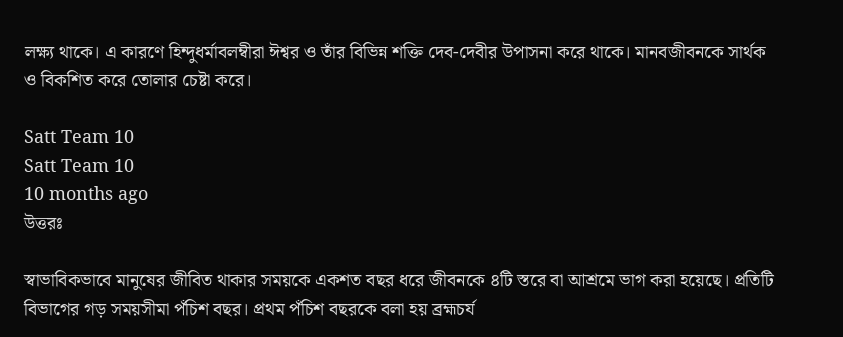লক্ষ্য থাকে। এ কারণে হিন্দুধর্মাবলম্বীরা ঈশ্বর ও তাঁর বিভিন্ন শক্তি দেব-দেবীর উপাসনা করে থাকে। মানবজীবনকে সার্থক ও বিকশিত করে তোলার চেষ্টা করে।

Satt Team 10
Satt Team 10
10 months ago
উত্তরঃ

স্বাভাবিকভাবে মানুষের জীবিত থাকার সময়কে একশত বছর ধরে জীবনকে ৪টি স্তরে বা আশ্রমে ভাগ করা হয়েছে। প্রতিটি বিভাগের গড় সময়সীমা পঁচিশ বছর। প্রথম পঁচিশ বছরকে বলা হয় ব্রহ্মচর্য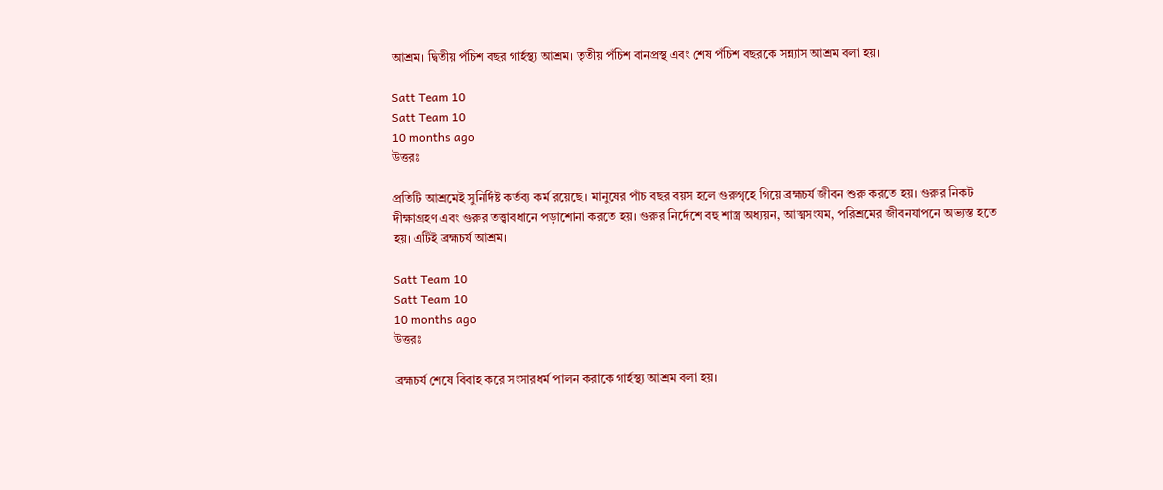আশ্রম। দ্বিতীয় পঁচিশ বছর গার্হস্থ্য আশ্রম। তৃতীয় পঁচিশ বানপ্রস্থ এবং শেষ পঁচিশ বছরকে সন্ন্যাস আশ্রম বলা হয়।

Satt Team 10
Satt Team 10
10 months ago
উত্তরঃ

প্রতিটি আশ্রমেই সুনির্দিষ্ট কর্তব্য কর্ম রয়েছে। মানুষের পাঁচ বছর বয়স হলে গুরুগৃহে গিয়ে ব্রহ্মচর্য জীবন শুরু করতে হয়। গুরুর নিকট দীক্ষাগ্রহণ এবং গুরুর তত্ত্বাবধানে পড়াশোনা করতে হয়। গুরুর নির্দেশে বহু শাস্ত্র অধ্যয়ন, আত্মসংযম, পরিশ্রমের জীবনযাপনে অভ্যস্ত হতে হয়। এটিই ব্রহ্মচর্য আশ্রম।

Satt Team 10
Satt Team 10
10 months ago
উত্তরঃ

ব্রহ্মচর্য শেষে বিবাহ করে সংসারধর্ম পালন করাকে গার্হস্থ্য আশ্রম বলা হয়।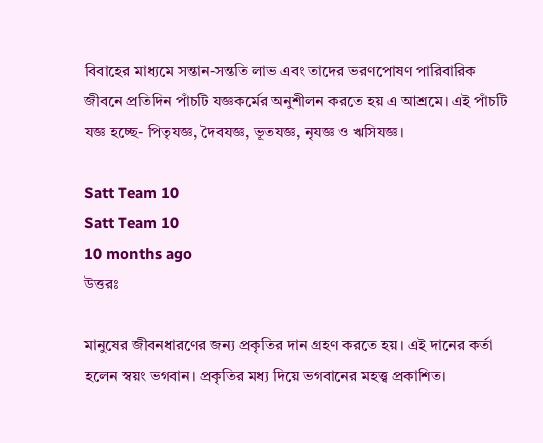বিবাহের মাধ্যমে সন্তান-সন্ততি লাভ এবং তাদের ভরণপোষণ পারিবারিক জীবনে প্রতিদিন পাঁচটি যজ্ঞকর্মের অনুশীলন করতে হয় এ আশ্রমে। এই পাঁচটি যজ্ঞ হচ্ছে- পিতৃযজ্ঞ, দৈবযজ্ঞ, ভূতযজ্ঞ, নৃযজ্ঞ ও ঋসিযজ্ঞ।

Satt Team 10
Satt Team 10
10 months ago
উত্তরঃ

মানুষের জীবনধারণের জন্য প্রকৃতির দান গ্রহণ করতে হয়। এই দানের কর্তা হলেন স্বয়ং ভগবান। প্রকৃতির মধ্য দিয়ে ভগবানের মহত্ত্ব প্রকাশিত।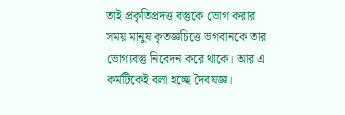তাই প্রকৃতিপ্রদত্ত বস্তুকে ভোগ করার সময় মানুষ কৃতজ্ঞচিত্তে ভগবানকে তার ভোগ্যবস্তু নিবেদন করে থাকে। আর এ কর্মটিকেই বলা হচ্ছে দৈবযজ্ঞ।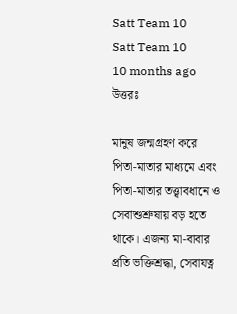Satt Team 10
Satt Team 10
10 months ago
উত্তরঃ

মানুষ জন্মগ্রহণ করে পিতা-মাতার মাধ্যমে এবং পিতা-মাতার তত্ত্বাবধানে ও সেবাশুশ্রুষায় বড় হতে থাকে। এজন্য মা-বাবার প্রতি ভক্তিশ্রদ্ধা, সেবাযত্ন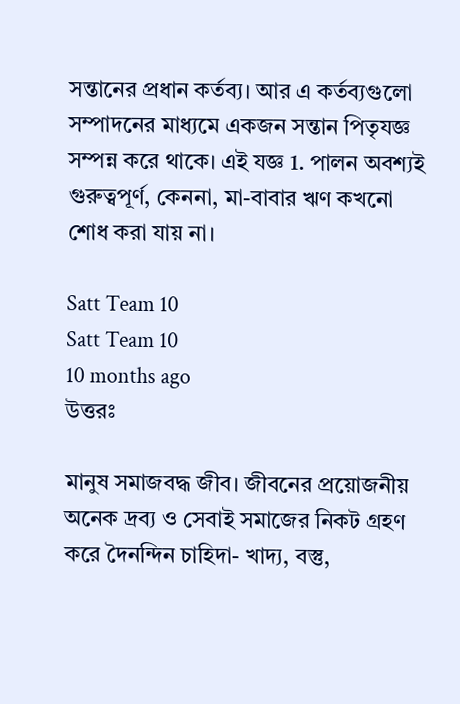সন্তানের প্রধান কর্তব্য। আর এ কর্তব্যগুলো সম্পাদনের মাধ্যমে একজন সন্তান পিতৃযজ্ঞ সম্পন্ন করে থাকে। এই যজ্ঞ 1. পালন অবশ্যই গুরুত্বপূর্ণ, কেননা, মা-বাবার ঋণ কখনো শোধ করা যায় না।

Satt Team 10
Satt Team 10
10 months ago
উত্তরঃ

মানুষ সমাজবদ্ধ জীব। জীবনের প্রয়োজনীয় অনেক দ্রব্য ও সেবাই সমাজের নিকট গ্রহণ করে দৈনন্দিন চাহিদা- খাদ্য, বস্তু,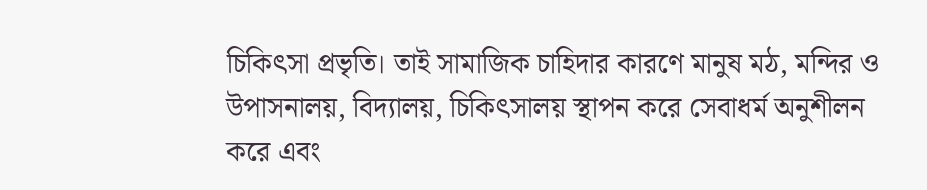চিকিৎসা প্রভৃতি। তাই সামাজিক চাহিদার কারণে মানুষ মঠ, মন্দির ও উপাসনালয়, বিদ্যালয়, চিকিৎসালয় স্থাপন করে সেবাধর্ম অনুশীলন করে এবং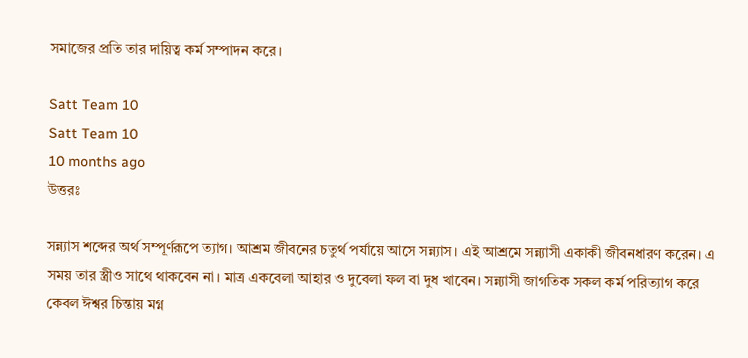সমাজের প্রতি তার দায়িত্ব কর্ম সম্পাদন করে।

Satt Team 10
Satt Team 10
10 months ago
উত্তরঃ

সন্ন্যাস শব্দের অর্থ সম্পূর্ণরূপে ত্যাগ। আশ্রম জীবনের চতুর্থ পর্যায়ে আসে সন্ন্যাস। এই আশ্রমে সন্ন্যাসী একাকী জীবনধারণ করেন। এ সময় তার স্ত্রীও সাথে থাকবেন না। মাত্র একবেলা আহার ও দুবেলা ফল বা দুধ খাবেন। সন্ন্যাসী জাগতিক সকল কর্ম পরিত্যাগ করে কেবল ঈশ্বর চিন্তায় মগ্ন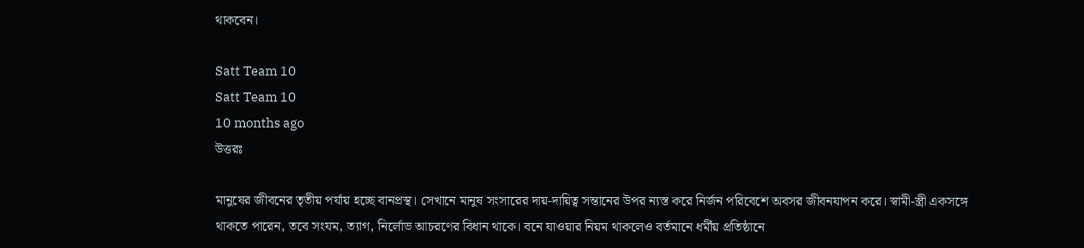থাকবেন।

Satt Team 10
Satt Team 10
10 months ago
উত্তরঃ

মানুষের জীবনের তৃতীয় পর্যায় হচ্ছে বানপ্রস্থ। সেখানে মানুষ সংসারের দায়-দায়িত্ব সন্তানের উপর ন্যস্ত করে নির্জন পরিবেশে অবসর জীবনযাপন করে। স্বামী-স্ত্রী একসঙ্গে থাকতে পারেন, তবে সংযম, ত্যাগ, নির্লোভ আচরণের বিধান থাকে। বনে যাওয়ার নিয়ম থাকলেও বর্তমানে ধর্মীয় প্রতিষ্ঠানে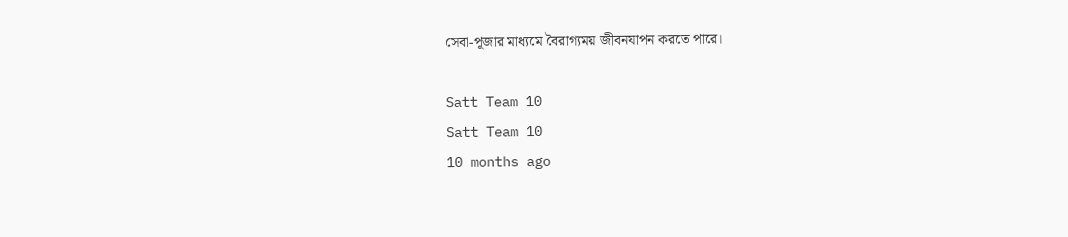সেবা-পূজার মাধ্যমে বৈরাগ্যময় জীবনযাপন করতে পারে।

Satt Team 10
Satt Team 10
10 months ago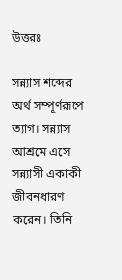উত্তরঃ

সন্ন্যাস শব্দের অর্থ সম্পূর্ণরূপে ত্যাগ। সন্ন্যাস আশ্রমে এসে সন্ন্যাসী একাকী জীবনধারণ করেন। তিনি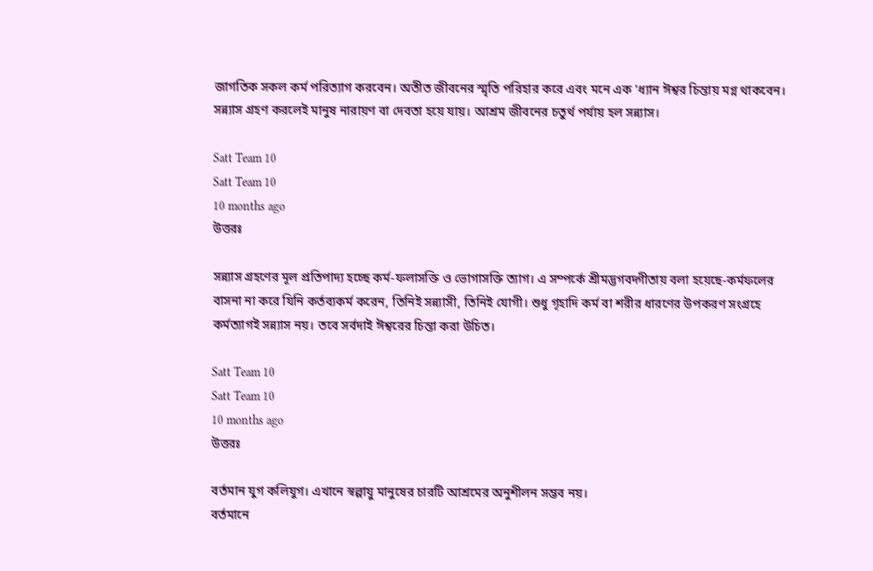জাগতিক সকল কর্ম পরিত্যাগ করবেন। অতীত জীবনের স্মৃতি পরিহার করে এবং মনে এক 'ধ্যান ঈশ্বর চিন্তায় মগ্ন থাকবেন। সন্ন্যাস গ্রহণ করলেই মানুষ নারায়ণ বা দেবতা হয়ে যায়। আশ্রম জীবনের চতুর্থ পর্যায় হল সন্ন্যাস।

Satt Team 10
Satt Team 10
10 months ago
উত্তরঃ

সন্ন্যাস গ্রহণের মূল প্রতিপাদ্য হচ্ছে কর্ম-ফলাসক্তি ও ভোগাসক্তি ত্যাগ। এ সম্পর্কে শ্রীমদ্ভগবদ্গীতায় বলা হয়েছে-কর্মফলের বাসনা না করে যিনি কর্তব্যকর্ম করেন, তিনিই সন্ন্যাসী, তিনিই যোগী। শুধু গৃহাদি কর্ম বা শরীর ধারণের উপকরণ সংগ্রহে কর্মত্যাগই সন্ন্যাস নয়। তবে সর্বদাই ঈশ্বরের চিন্তা করা উচিত।

Satt Team 10
Satt Team 10
10 months ago
উত্তরঃ

বর্তমান যুগ কলিযুগ। এখানে স্বল্পায়ু মানুষের চারটি আশ্রমের অনুশীলন সম্ভব নয়।
বর্তমানে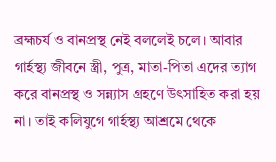ব্রহ্মচর্য ও বানপ্রস্থ নেই বললেই চলে। আবার গার্হস্থ্য জীবনে স্ত্রী, পুত্র, মাতা-পিতা এদের ত্যাগ করে বানপ্রস্থ ও সন্ন্যাস গ্রহণে উৎসাহিত করা হয় না। তাই কলিযুগে গার্হস্থ্য আশ্রমে থেকে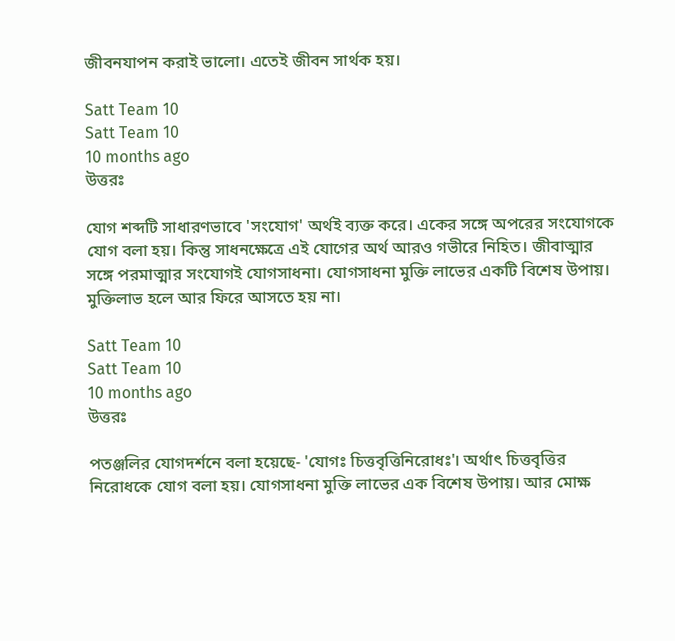জীবনযাপন করাই ভালো। এতেই জীবন সার্থক হয়।

Satt Team 10
Satt Team 10
10 months ago
উত্তরঃ

যোগ শব্দটি সাধারণভাবে 'সংযোগ' অর্থই ব্যক্ত করে। একের সঙ্গে অপরের সংযোগকে যোগ বলা হয়। কিন্তু সাধনক্ষেত্রে এই যোগের অর্থ আরও গভীরে নিহিত। জীবাত্মার সঙ্গে পরমাত্মার সংযোগই যোগসাধনা। যোগসাধনা মুক্তি লাভের একটি বিশেষ উপায়। মুক্তিলাভ হলে আর ফিরে আসতে হয় না।

Satt Team 10
Satt Team 10
10 months ago
উত্তরঃ

পতঞ্জলির যোগদর্শনে বলা হয়েছে- 'যোগঃ চিত্তবৃত্তিনিরোধঃ'। অর্থাৎ চিত্তবৃত্তির নিরোধকে যোগ বলা হয়। যোগসাধনা মুক্তি লাভের এক বিশেষ উপায়। আর মোক্ষ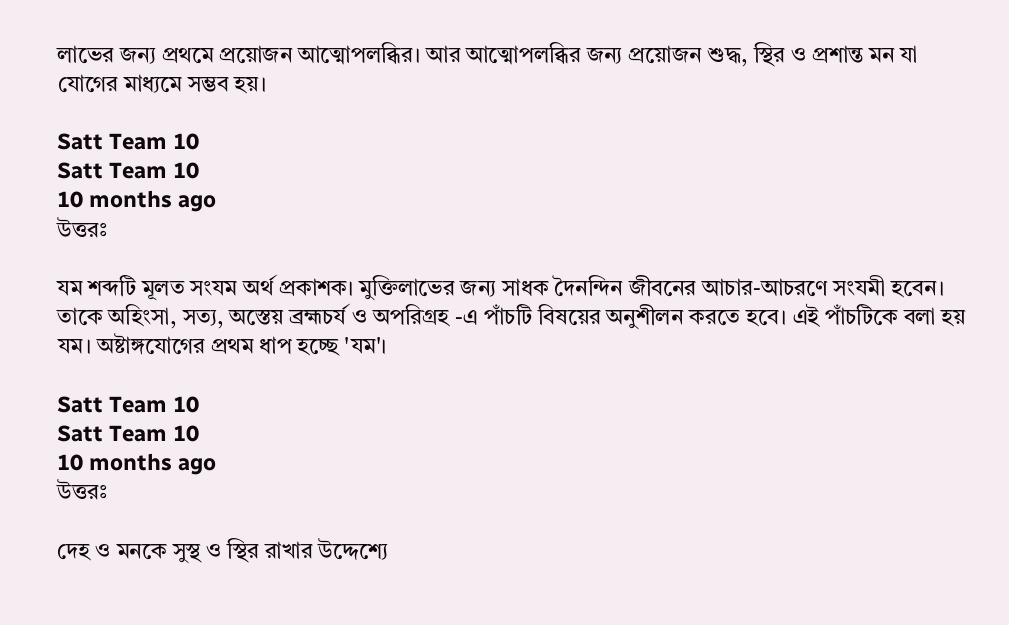লাভের জন্য প্রথমে প্রয়োজন আত্মোপলব্ধির। আর আত্মোপলব্ধির জন্য প্রয়োজন শুদ্ধ, স্থির ও প্রশান্ত মন যা যোগের মাধ্যমে সম্ভব হয়।

Satt Team 10
Satt Team 10
10 months ago
উত্তরঃ

যম শব্দটি মূলত সংযম অর্থ প্রকাশক। মুক্তিলাভের জন্য সাধক দৈনন্দিন জীবনের আচার-আচরণে সংযমী হবেন। তাকে অহিংসা, সত্য, অস্তেয় ব্রহ্মচর্য ও অপরিগ্রহ -এ পাঁচটি বিষয়ের অনুশীলন করতে হবে। এই পাঁচটিকে বলা হয় যম। অষ্টাঙ্গযোগের প্রথম ধাপ হচ্ছে 'যম'।

Satt Team 10
Satt Team 10
10 months ago
উত্তরঃ

দেহ ও মনকে সুস্থ ও স্থির রাখার উদ্দেশ্যে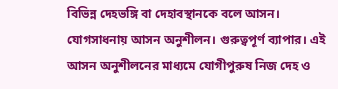বিভিন্ন দেহভঙ্গি বা দেহাবস্থানকে বলে আসন। যোগসাধনায় আসন অনুশীলন। গুরুত্বপূর্ণ ব্যাপার। এই আসন অনুশীলনের মাধ্যমে যোগীপুরুষ নিজ দেহ ও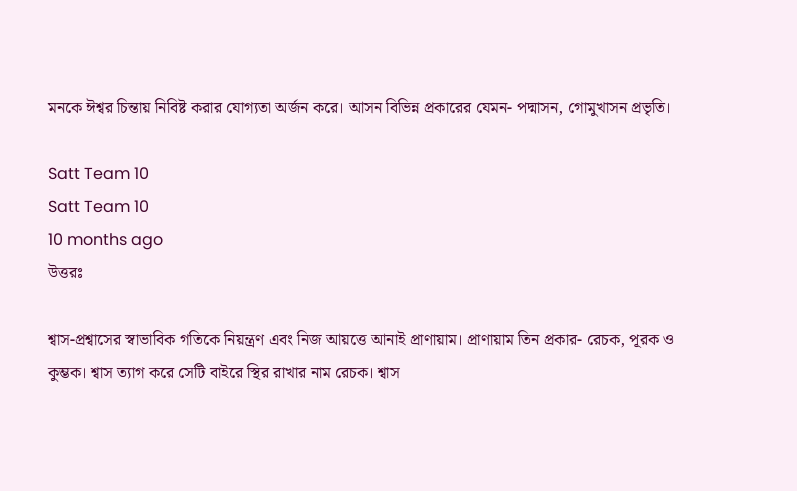মনকে ঈশ্বর চিন্তায় নিবিষ্ট করার যোগ্যতা অর্জন করে। আসন বিভিন্ন প্রকারের যেমন- পদ্মাসন, গোমুখাসন প্রভৃতি।

Satt Team 10
Satt Team 10
10 months ago
উত্তরঃ

শ্বাস-প্রশ্বাসের স্বাভাবিক গতিকে নিয়ন্ত্রণ এবং নিজ আয়ত্তে আনাই প্রাণায়াম। প্রাণায়াম তিন প্রকার- রেচক, পূরক ও কুম্ভক। শ্বাস ত্যাগ করে সেটি বাইরে স্থির রাখার নাম রেচক। শ্বাস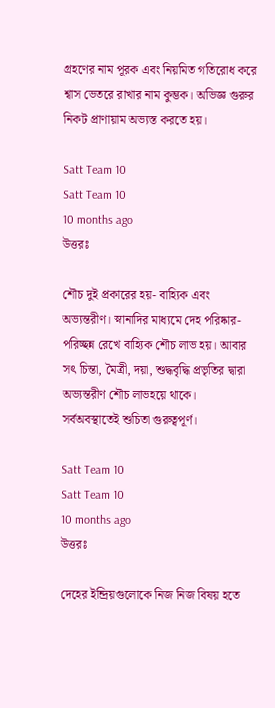গ্রহণের নাম পূরক এবং নিয়মিত গতিরোধ করে শ্বাস ভেতরে রাখার নাম কুম্ভক। অভিজ্ঞ গুরুর নিকট প্রাণায়াম অভ্যস্ত করতে হয়।

Satt Team 10
Satt Team 10
10 months ago
উত্তরঃ

শৌচ দুই প্রকারের হয়- বাহ্যিক এবং অভ্যন্তরীণ। স্নানাদির মাধ্যমে দেহ পরিষ্কার-পরিচ্ছন্ন রেখে বাহ্যিক শৌচ লাভ হয়। আবার সৎ চিন্তা, মৈত্রী, দয়া, শুদ্ধবৃদ্ধি প্রভৃতির দ্বারা অভ্যন্তরীণ শৌচ লাভহয়ে থাকে। সর্বঅবস্থাতেই শুচিতা গুরুত্বপূর্ণ।

Satt Team 10
Satt Team 10
10 months ago
উত্তরঃ

দেহের ইন্দ্রিয়গুলোকে নিজ নিজ বিষয় হতে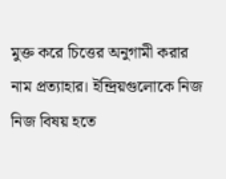মুক্ত করে চিত্তের অনুগামী করার নাম প্রত্যাহার। ইন্দ্রিয়গুলোকে নিজ নিজ বিষয় হতে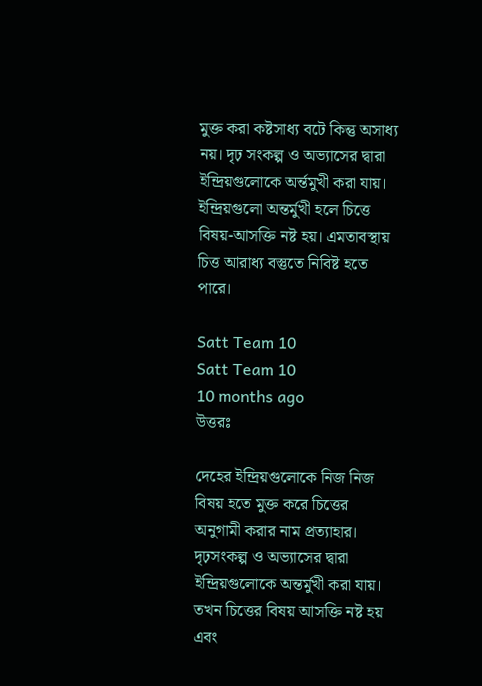মুক্ত করা কষ্টসাধ্য বটে কিন্তু অসাধ্য নয়। দৃঢ় সংকল্প ও অভ্যাসের দ্বারা ইন্দ্রিয়গুলোকে অর্ন্তমুখী করা যায়। ইন্দ্রিয়গুলো অন্তর্মুখী হলে চিত্তে বিষয়-আসক্তি নষ্ট হয়। এমতাবস্থায় চিত্ত আরাধ্য বস্তুতে নিবিষ্ট হতে পারে।

Satt Team 10
Satt Team 10
10 months ago
উত্তরঃ

দেহের ইন্দ্রিয়গুলোকে নিজ নিজ বিষয় হতে মুক্ত করে চিত্তের অনুগামী করার নাম প্রত্যাহার। দৃঢ়সংকল্প ও অভ্যাসের দ্বারা ইন্দ্রিয়গুলোকে অন্তর্মুখী করা যায়। তখন চিত্তের বিষয় আসক্তি নষ্ট হয় এবং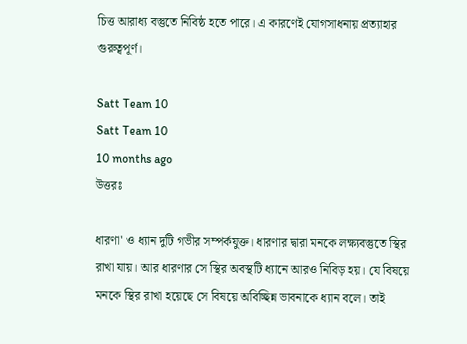চিত্ত আরাধ্য বস্তুতে নিবিষ্ঠ হতে পারে। এ কারণেই যোগসাধনায় প্রত্যাহার গুরুত্বপূর্ণ।

Satt Team 10
Satt Team 10
10 months ago
উত্তরঃ

ধারণা' ও ধ্যান দুটি গভীর সম্পর্কযুক্ত। ধারণার দ্বারা মনকে লক্ষ্যবস্তুতে স্থির রাখা যায়। আর ধারণার সে স্থির অবস্থটি ধ্যানে আরও নিবিড় হয়। যে বিষয়ে মনকে স্থির রাখা হয়েছে সে বিষয়ে অবিচ্ছিন্ন ভাবনাকে ধ্যান বলে। তাই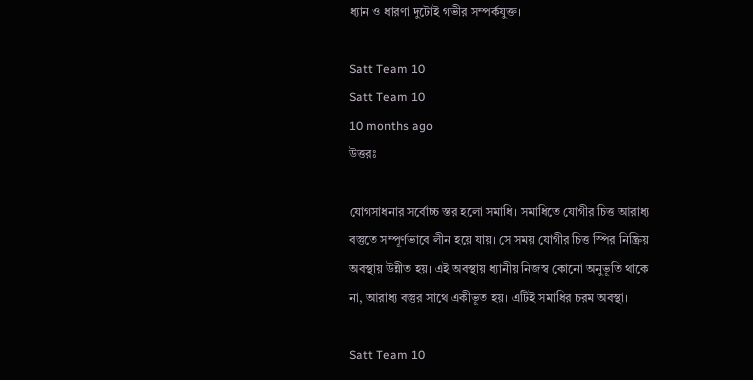ধ্যান ও ধারণা দুটোই গভীর সম্পর্কযুক্ত।

Satt Team 10
Satt Team 10
10 months ago
উত্তরঃ

যোগসাধনার সর্বোচ্চ স্তর হলো সমাধি। সমাধিতে যোগীর চিত্ত আরাধ্য বস্তুতে সম্পূর্ণভাবে লীন হয়ে যায়। সে সময় যোগীর চিত্ত স্পির নিষ্ক্রিয় অবস্থায় উন্নীত হয়। এই অবস্থায় ধ্যানীয় নিজস্ব কোনো অনুভূতি থাকে না, আরাধ্য বস্তুর সাথে একীভূত হয়। এটিই সমাধির চরম অবস্থা।

Satt Team 10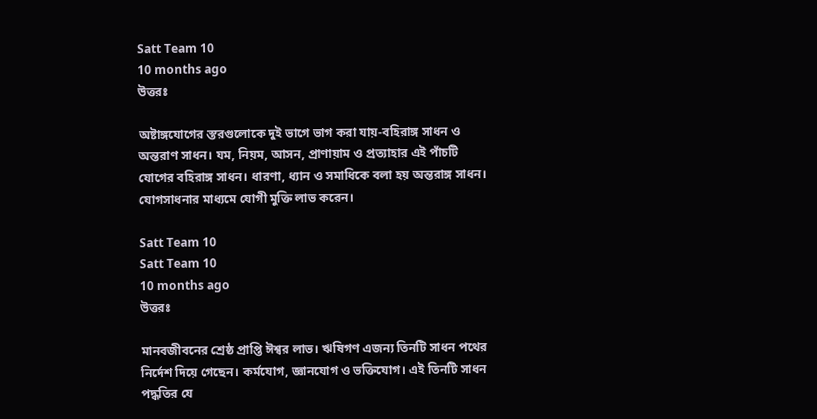Satt Team 10
10 months ago
উত্তরঃ

অষ্টাঙ্গযোগের স্তরগুলোকে দুই ভাগে ভাগ করা যায়-বহিরাঙ্গ সাধন ও অন্তরাণ সাধন। যম, নিয়ম, আসন, প্রাণায়াম ও প্রত্যাহার এই পাঁচটি যোগের বহিরাঙ্গ সাধন। ধারণা, ধ্যান ও সমাধিকে বলা হয় অন্তরাঙ্গ সাধন। যোগসাধনার মাধ্যমে যোগী মুক্তি লাভ করেন।

Satt Team 10
Satt Team 10
10 months ago
উত্তরঃ

মানবজীবনের শ্রেষ্ঠ প্রাপ্তি ঈশ্বর লাভ। ঋষিগণ এজন্য তিনটি সাধন পথের নির্দেশ দিয়ে গেছেন। কর্মযোগ, জ্ঞানযোগ ও ভক্তিযোগ। এই তিনটি সাধন পদ্ধতির যে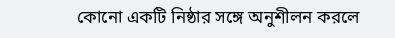কোনো একটি নিষ্ঠার সঙ্গে অনুশীলন করলে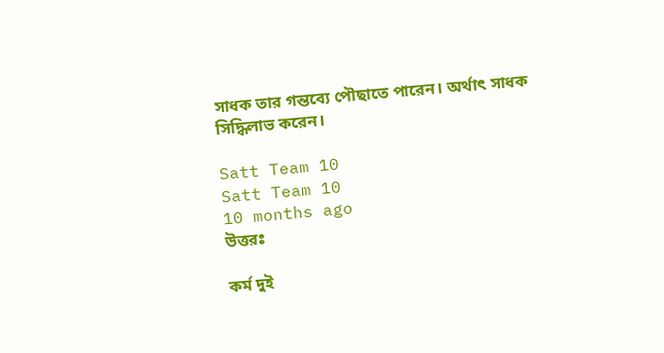সাধক তার গন্তব্যে পৌছাতে পারেন। অর্থাৎ সাধক সিদ্ধিলাভ করেন।

Satt Team 10
Satt Team 10
10 months ago
উত্তরঃ

কর্ম দুই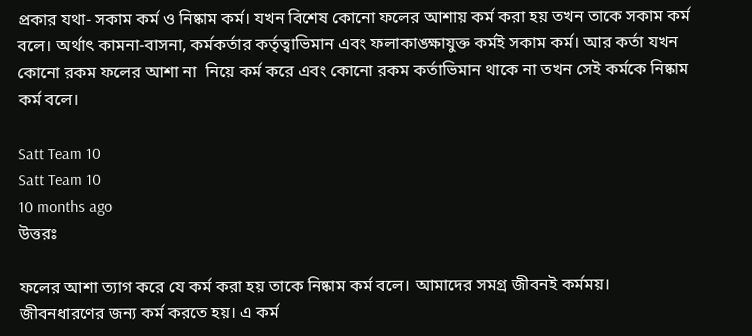প্রকার যথা- সকাম কর্ম ও নিষ্কাম কর্ম। যখন বিশেষ কোনো ফলের আশায় কর্ম করা হয় তখন তাকে সকাম কর্ম বলে। অর্থাৎ কামনা-বাসনা, কর্মকর্তার কর্তৃত্বাভিমান এবং ফলাকাঙ্ক্ষাযুক্ত কর্মই সকাম কর্ম। আর কর্তা যখন কোনো রকম ফলের আশা না  নিয়ে কর্ম করে এবং কোনো রকম কর্তাভিমান থাকে না তখন সেই কর্মকে নিষ্কাম কর্ম বলে।

Satt Team 10
Satt Team 10
10 months ago
উত্তরঃ

ফলের আশা ত্যাগ করে যে কর্ম করা হয় তাকে নিষ্কাম কর্ম বলে। আমাদের সমগ্র জীবনই কর্মময়। জীবনধারণের জন্য কর্ম করতে হয়। এ কর্ম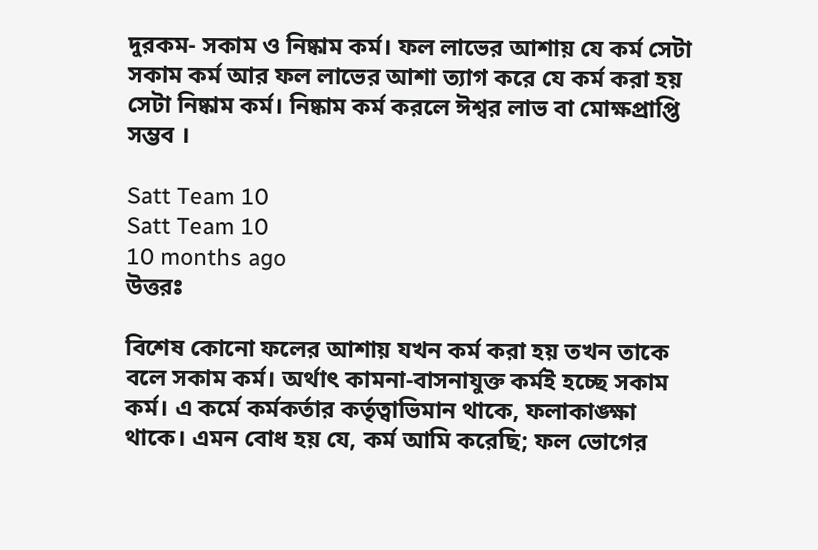দুরকম- সকাম ও নিষ্কাম কর্ম। ফল লাভের আশায় যে কর্ম সেটা সকাম কর্ম আর ফল লাভের আশা ত্যাগ করে যে কর্ম করা হয় সেটা নিষ্কাম কর্ম। নিষ্কাম কর্ম করলে ঈশ্বর লাভ বা মোক্ষপ্রাপ্তি সম্ভব ।

Satt Team 10
Satt Team 10
10 months ago
উত্তরঃ

বিশেষ কোনো ফলের আশায় যখন কর্ম করা হয় তখন তাকে বলে সকাম কর্ম। অর্থাৎ কামনা-বাসনাযুক্ত কর্মই হচ্ছে সকাম কর্ম। এ কর্মে কর্মকর্তার কর্তৃত্বাভিমান থাকে, ফলাকাঙ্ক্ষা থাকে। এমন বোধ হয় যে, কর্ম আমি করেছি; ফল ভোগের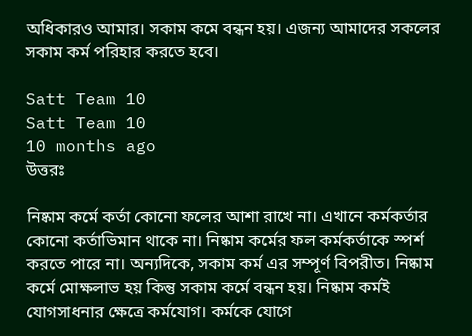অধিকারও আমার। সকাম কমে বন্ধন হয়। এজন্য আমাদের সকলের সকাম কর্ম পরিহার করতে হবে।

Satt Team 10
Satt Team 10
10 months ago
উত্তরঃ

নিষ্কাম কর্মে কর্তা কোনো ফলের আশা রাখে না। এখানে কর্মকর্তার কোনো কর্তাভিমান থাকে না। নিষ্কাম কর্মের ফল কর্মকর্তাকে স্পর্শ করতে পারে না। অন্যদিকে, সকাম কর্ম এর সম্পূর্ণ বিপরীত। নিষ্কাম কর্মে মোক্ষলাভ হয় কিন্তু সকাম কর্মে বন্ধন হয়। নিষ্কাম কর্মই যোগসাধনার ক্ষেত্রে কর্মযোগ। কর্মকে যোগে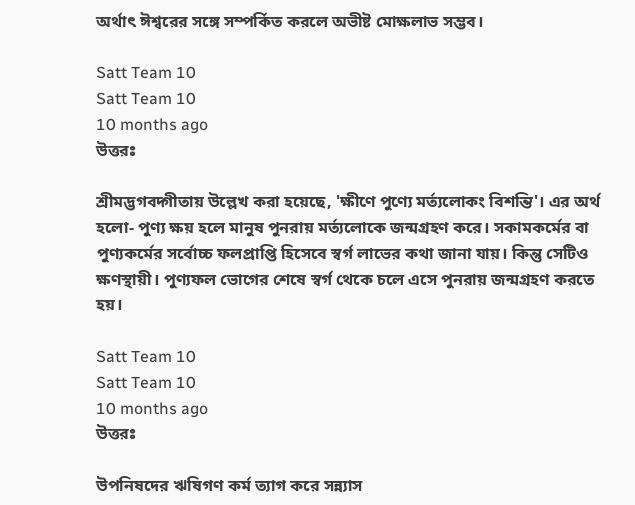অর্থাৎ ঈশ্বরের সঙ্গে সম্পর্কিত করলে অভীষ্ট মোক্ষলাভ সম্ভব।

Satt Team 10
Satt Team 10
10 months ago
উত্তরঃ

শ্রীমদ্ভগবদ্গীতায় উল্লেখ করা হয়েছে, 'ক্ষীণে পুণ্যে মর্ত্যলোকং বিশন্তি'। এর অর্থ হলো- পুণ্য ক্ষয় হলে মানুষ পুনরায় মর্ত্যলোকে জন্মগ্রহণ করে। সকামকর্মের বা পুণ্যকর্মের সর্বোচ্চ ফলপ্রাপ্তি হিসেবে স্বর্গ লাভের কথা জানা যায়। কিন্তু সেটিও ক্ষণস্থায়ী। পুণ্যফল ভোগের শেষে স্বর্গ থেকে চলে এসে পুনরায় জন্মগ্রহণ করতে হয়।

Satt Team 10
Satt Team 10
10 months ago
উত্তরঃ

উপনিষদের ঋষিগণ কর্ম ত্যাগ করে সন্ন্যাস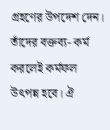গ্রহণের উপদেশ দেন। তাঁদের বক্তব্য- কর্ম করলেই কর্মফল উৎপন্ন হবে। ঐ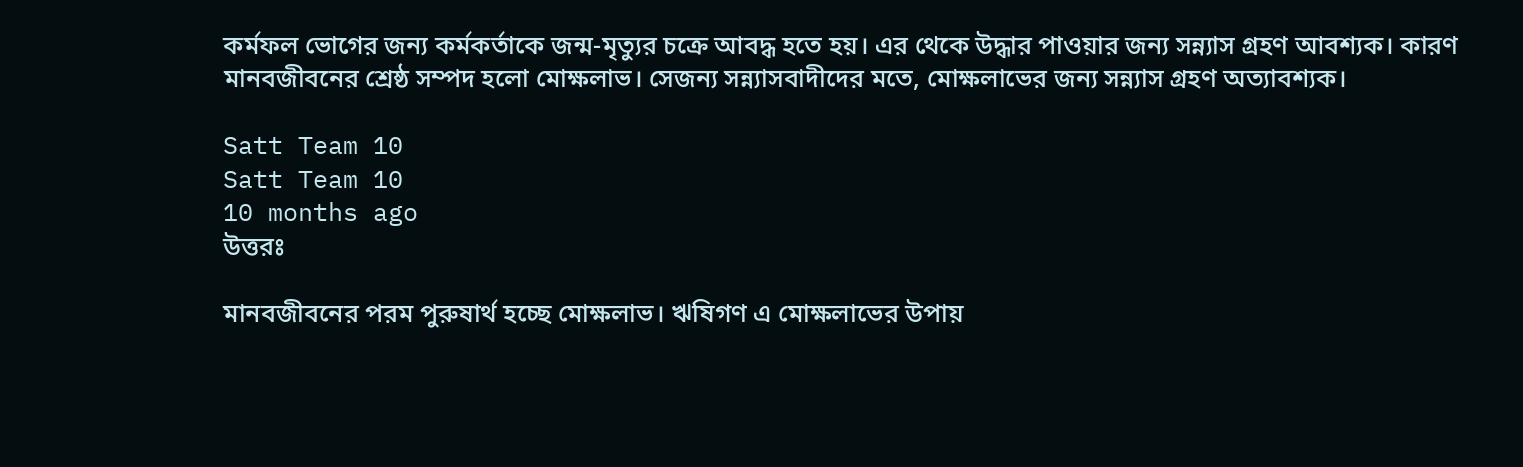কর্মফল ভোগের জন্য কর্মকর্তাকে জন্ম-মৃত্যুর চক্রে আবদ্ধ হতে হয়। এর থেকে উদ্ধার পাওয়ার জন্য সন্ন্যাস গ্রহণ আবশ্যক। কারণ মানবজীবনের শ্রেষ্ঠ সম্পদ হলো মোক্ষলাভ। সেজন্য সন্ন্যাসবাদীদের মতে, মোক্ষলাভের জন্য সন্ন্যাস গ্রহণ অত্যাবশ্যক।

Satt Team 10
Satt Team 10
10 months ago
উত্তরঃ

মানবজীবনের পরম পুরুষার্থ হচ্ছে মোক্ষলাভ। ঋষিগণ এ মোক্ষলাভের উপায়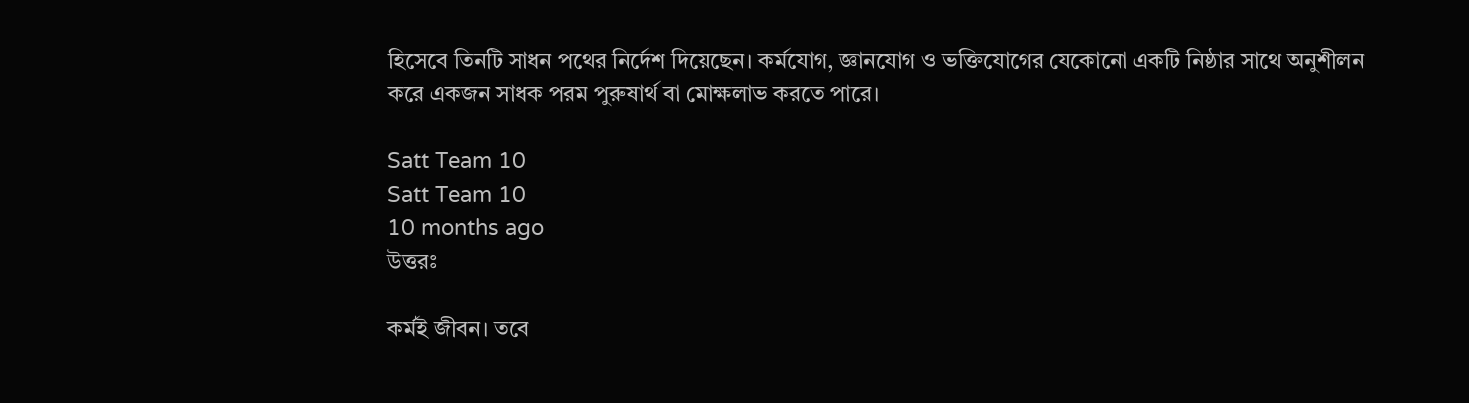হিসেবে তিনটি সাধন পথের নির্দেশ দিয়েছেন। কর্মযোগ, জ্ঞানযোগ ও ভক্তিযোগের যেকোনো একটি নিষ্ঠার সাথে অনুশীলন করে একজন সাধক পরম পুরুষার্থ বা মোক্ষলাভ করতে পারে।

Satt Team 10
Satt Team 10
10 months ago
উত্তরঃ

কর্মই জীবন। তবে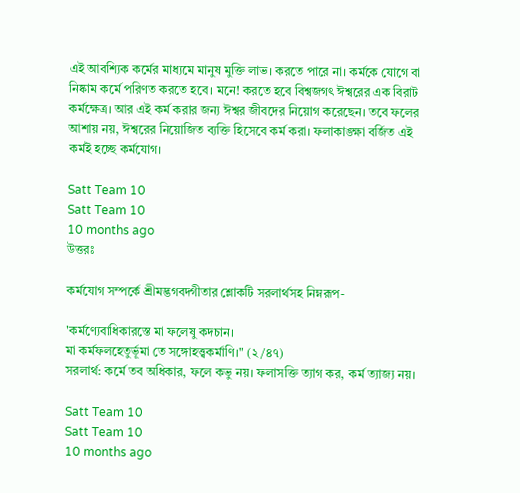এই আবশ্যিক কর্মের মাধ্যমে মানুষ মুক্তি লাভ। করতে পারে না। কর্মকে যোগে বা নিষ্কাম কর্মে পরিণত করতে হবে। মনে! করতে হবে বিশ্বজগৎ ঈশ্বরের এক বিরাট কর্মক্ষেত্র। আর এই কর্ম করার জন্য ঈশ্বর জীবদের নিয়োগ করেছেন। তবে ফলের আশায় নয়, ঈশ্বরের নিয়োজিত ব্যক্তি হিসেবে কর্ম করা। ফলাকাঙ্ক্ষা বর্জিত এই কর্মই হচ্ছে কর্মযোগ।

Satt Team 10
Satt Team 10
10 months ago
উত্তরঃ

কর্মযোগ সম্পর্কে শ্রীমদ্ভগবদ্গীতার শ্লোকটি সরলার্থসহ নিম্নরূপ-

'কর্মণ্যেবাধিকারস্তে মা ফলেষু কদচান।
মা কর্মফলহেতুর্ভূমা তে সঙ্গোহত্ত্বকর্মাণি।" (২/৪৭)
সরলার্থ: কর্মে তব অধিকার, ফলে কভু নয়। ফলাসক্তি ত্যাগ কর, কর্ম ত্যাজ্য নয়।

Satt Team 10
Satt Team 10
10 months ago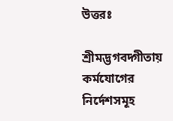উত্তরঃ

শ্রীমদ্ভগবদ্গীতায় কর্মযোগের নির্দেশসমূহ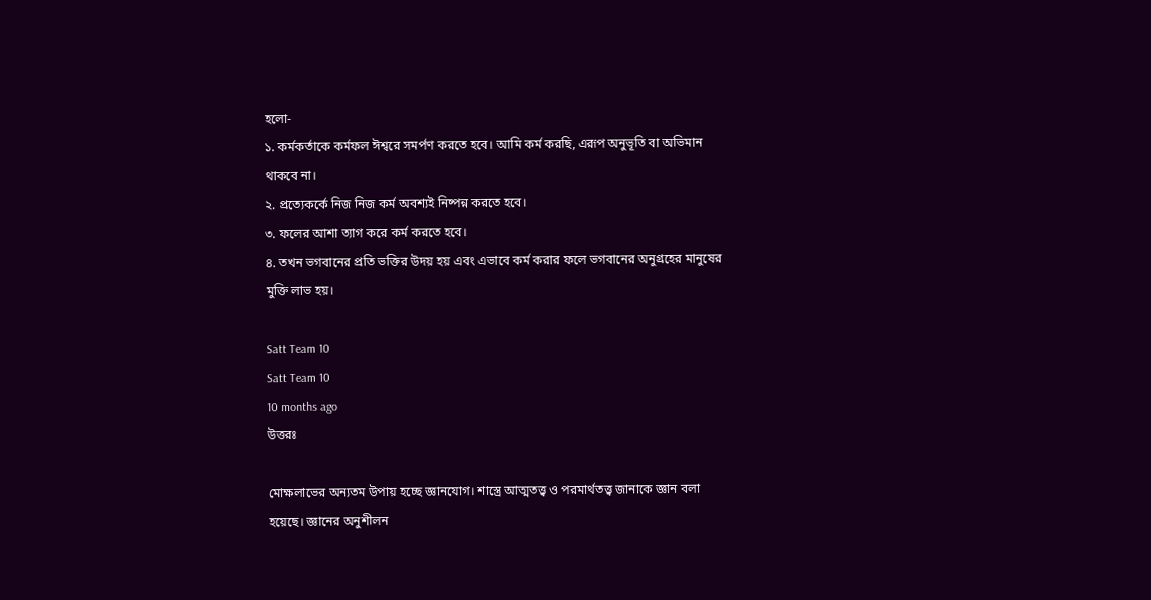হলো-
১. কর্মকর্তাকে কর্মফল ঈশ্বরে সমর্পণ করতে হবে। আমি কর্ম করছি, এরূপ অনুভূতি বা অভিমান থাকবে না।
২. প্রত্যেকর্কে নিজ নিজ কর্ম অবশ্যই নিষ্পন্ন করতে হবে।
৩. ফলের আশা ত্যাগ করে কর্ম করতে হবে।
৪. তখন ভগবানের প্রতি ভক্তির উদয় হয় এবং এভাবে কর্ম করার ফলে ভগবানের অনুগ্রহের মানুষের মুক্তি লাভ হয়।

Satt Team 10
Satt Team 10
10 months ago
উত্তরঃ

মোক্ষলাভের অন্যতম উপায় হচ্ছে জ্ঞানযোগ। শাস্ত্রে আত্মতত্ত্ব ও পরমার্থতত্ত্ব জানাকে জ্ঞান বলা হয়েছে। জ্ঞানের অনুশীলন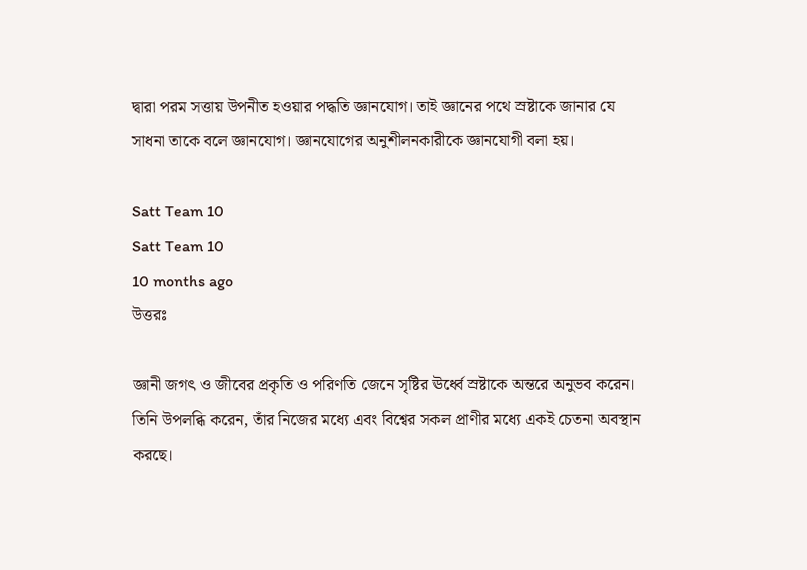দ্বারা পরম সত্তায় উপনীত হওয়ার পদ্ধতি জ্ঞানযোগ। তাই জ্ঞানের পথে স্রষ্টাকে জানার যে সাধনা তাকে বলে জ্ঞানযোগ। জ্ঞানযোগের অনুশীলনকারীকে জ্ঞানযোগী বলা হয়।

Satt Team 10
Satt Team 10
10 months ago
উত্তরঃ

জ্ঞানী জগৎ ও জীবের প্রকৃতি ও পরিণতি জেনে সৃষ্টির ঊর্ধ্বে স্রষ্টাকে অন্তরে অনুভব করেন। তিনি উপলব্ধি করেন, তাঁর নিজের মধ্যে এবং বিশ্বের সকল প্রাণীর মধ্যে একই চেতনা অবস্থান করছে।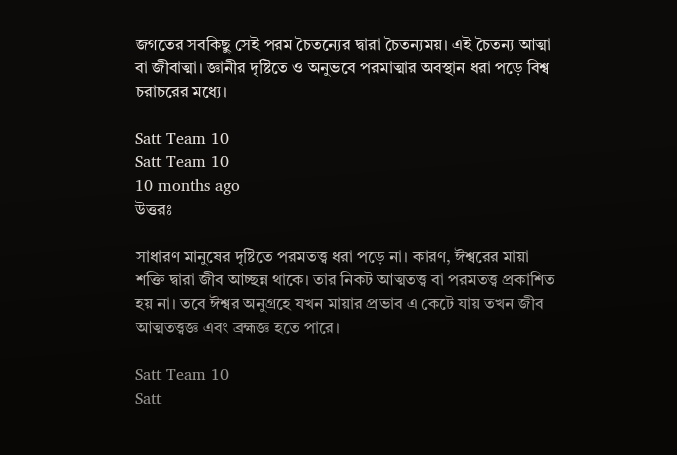জগতের সবকিছু সেই পরম চৈতন্যের দ্বারা চৈতন্যময়। এই চৈতন্য আত্মা বা জীবাত্মা। জ্ঞানীর দৃষ্টিতে ও অনুভবে পরমাত্মার অবস্থান ধরা পড়ে বিশ্ব চরাচরের মধ্যে।

Satt Team 10
Satt Team 10
10 months ago
উত্তরঃ

সাধারণ মানুষের দৃষ্টিতে পরমতত্ত্ব ধরা পড়ে না। কারণ, ঈশ্বরের মায়া শক্তি দ্বারা জীব আচ্ছন্ন থাকে। তার নিকট আত্মতত্ত্ব বা পরমতত্ত্ব প্রকাশিত হয় না। তবে ঈশ্বর অনুগ্রহে যখন মায়ার প্রভাব এ কেটে যায় তখন জীব আত্মতত্ত্বজ্ঞ এবং ব্রহ্মজ্ঞ হতে পারে।

Satt Team 10
Satt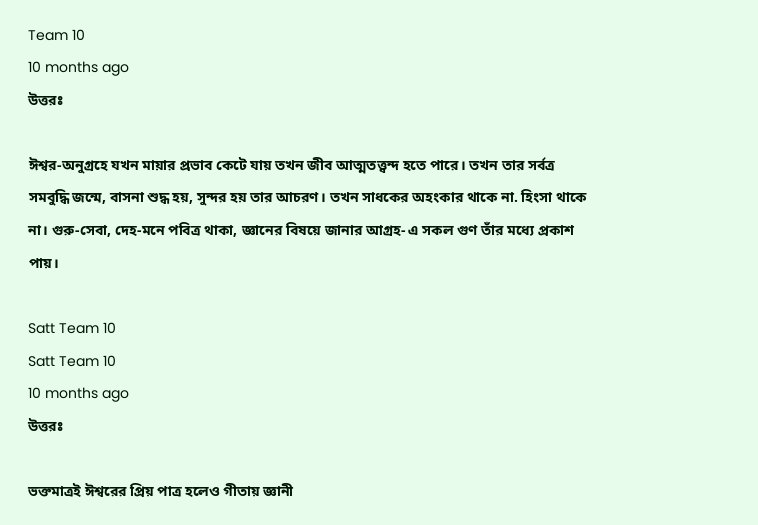Team 10
10 months ago
উত্তরঃ

ঈশ্বর-অনুগ্রহে যখন মায়ার প্রভাব কেটে যায় তখন জীব আত্মতত্ত্বন্দ হতে পারে। তখন তার সর্বত্র সমবুদ্ধি জন্মে, বাসনা শুদ্ধ হয়, সুন্দর হয় তার আচরণ। তখন সাধকের অহংকার থাকে না. হিংসা থাকে না। গুরু-সেবা, দেহ-মনে পবিত্র থাকা, জ্ঞানের বিষয়ে জানার আগ্রহ- এ সকল গুণ তাঁর মধ্যে প্রকাশ পায়।

Satt Team 10
Satt Team 10
10 months ago
উত্তরঃ

ভক্তমাত্রই ঈশ্বরের প্রিয় পাত্র হলেও গীতায় জ্ঞানী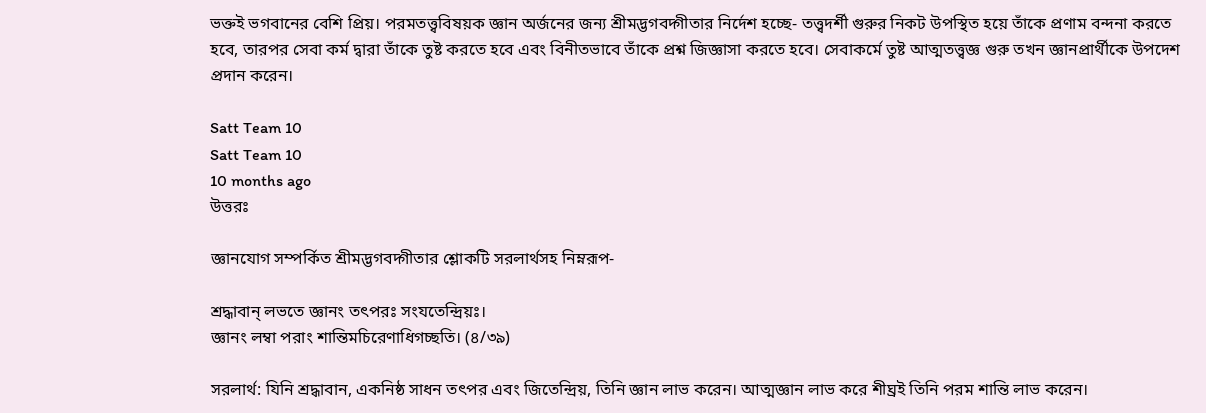ভক্তই ভগবানের বেশি প্রিয়। পরমতত্ত্ববিষয়ক জ্ঞান অর্জনের জন্য শ্রীমদ্ভগবদ্গীতার নির্দেশ হচ্ছে- তত্ত্বদর্শী গুরুর নিকট উপস্থিত হয়ে তাঁকে প্রণাম বন্দনা করতে হবে, তারপর সেবা কর্ম দ্বারা তাঁকে তুষ্ট করতে হবে এবং বিনীতভাবে তাঁকে প্রশ্ন জিজ্ঞাসা করতে হবে। সেবাকর্মে তুষ্ট আত্মতত্ত্বজ্ঞ গুরু তখন জ্ঞানপ্রার্থীকে উপদেশ প্রদান করেন।

Satt Team 10
Satt Team 10
10 months ago
উত্তরঃ

জ্ঞানযোগ সম্পর্কিত শ্রীমদ্ভগবদ্গীতার শ্লোকটি সরলার্থসহ নিম্নরূপ-

শ্রদ্ধাবান্ লভতে জ্ঞানং তৎপরঃ সংযতেন্দ্রিয়ঃ।
জ্ঞানং লম্বা পরাং শান্তিমচিরেণাধিগচ্ছতি। (৪/৩৯)

সরলার্থ: যিনি শ্রদ্ধাবান, একনিষ্ঠ সাধন তৎপর এবং জিতেন্দ্রিয়, তিনি জ্ঞান লাভ করেন। আত্মজ্ঞান লাভ করে শীঘ্রই তিনি পরম শান্তি লাভ করেন।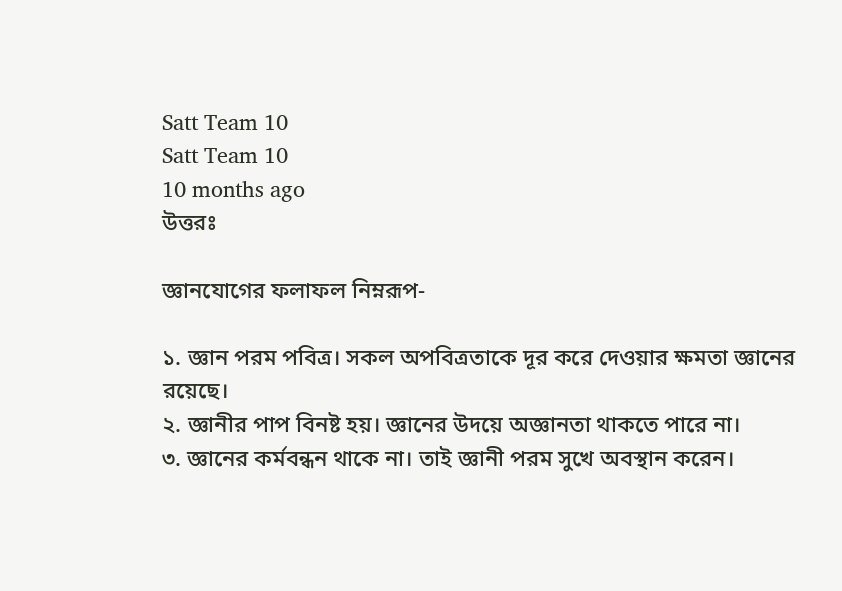Satt Team 10
Satt Team 10
10 months ago
উত্তরঃ

জ্ঞানযোগের ফলাফল নিম্নরূপ-

১. জ্ঞান পরম পবিত্র। সকল অপবিত্রতাকে দূর করে দেওয়ার ক্ষমতা জ্ঞানের রয়েছে।
২. জ্ঞানীর পাপ বিনষ্ট হয়। জ্ঞানের উদয়ে অজ্ঞানতা থাকতে পারে না।
৩. জ্ঞানের কর্মবন্ধন থাকে না। তাই জ্ঞানী পরম সুখে অবস্থান করেন।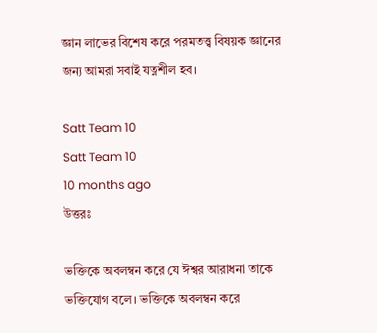জ্ঞান লাভের বিশেষ করে পরমতত্ত্ব বিষয়ক জ্ঞানের জন্য আমরা সবাই যত্নশীল হব।

Satt Team 10
Satt Team 10
10 months ago
উত্তরঃ

ভক্তিকে অবলম্বন করে যে ঈশ্বর আরাধনা তাকে ভক্তিযোগ বলে। ভক্তিকে অবলম্বন করে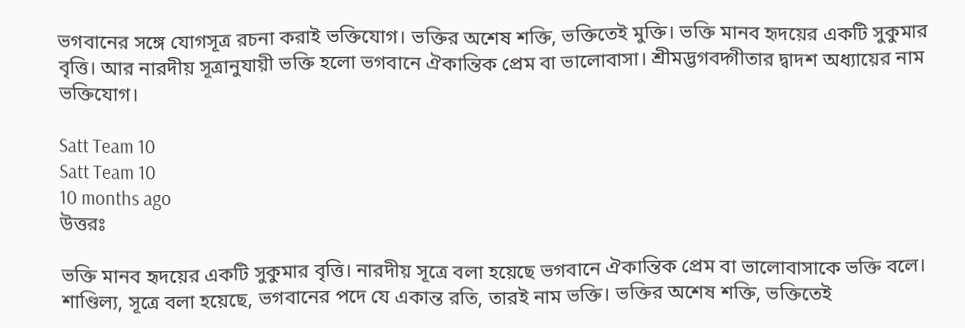ভগবানের সঙ্গে যোগসূত্র রচনা করাই ভক্তিযোগ। ভক্তির অশেষ শক্তি, ভক্তিতেই মুক্তি। ভক্তি মানব হৃদয়ের একটি সুকুমার বৃত্তি। আর নারদীয় সূত্রানুযায়ী ভক্তি হলো ভগবানে ঐকান্তিক প্রেম বা ভালোবাসা। শ্রীমদ্ভগবদ্গীতার দ্বাদশ অধ্যায়ের নাম ভক্তিযোগ।

Satt Team 10
Satt Team 10
10 months ago
উত্তরঃ

ভক্তি মানব হৃদয়ের একটি সুকুমার বৃত্তি। নারদীয় সূত্রে বলা হয়েছে ভগবানে ঐকান্তিক প্রেম বা ভালোবাসাকে ভক্তি বলে। শাণ্ডিল্য, সূত্রে বলা হয়েছে, ভগবানের পদে যে একান্ত রতি, তারই নাম ভক্তি। ভক্তির অশেষ শক্তি, ভক্তিতেই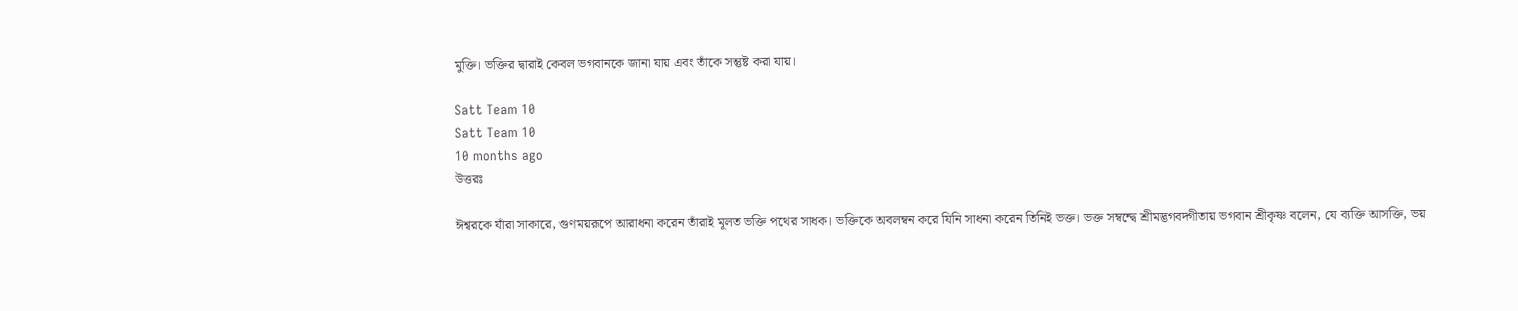মুক্তি। ভক্তির দ্বারাই কেবল ভগবানকে জানা যায় এবং তাঁকে সন্তুষ্ট করা যায়।

Satt Team 10
Satt Team 10
10 months ago
উত্তরঃ

ঈশ্বরকে যাঁরা সাকারে, গুণময়রূপে আরাধনা করেন তাঁরাই মূলত ভক্তি পথের সাধক। ভক্তিকে অবলম্বন করে যিনি সাধনা করেন তিনিই ভক্ত। ভক্ত সম্বন্দ্বে শ্রীমদ্ভগবদ্গীতায় ভগবান শ্রীকৃষ্ণ বলেন, যে ব্যক্তি আসক্তি, ভয়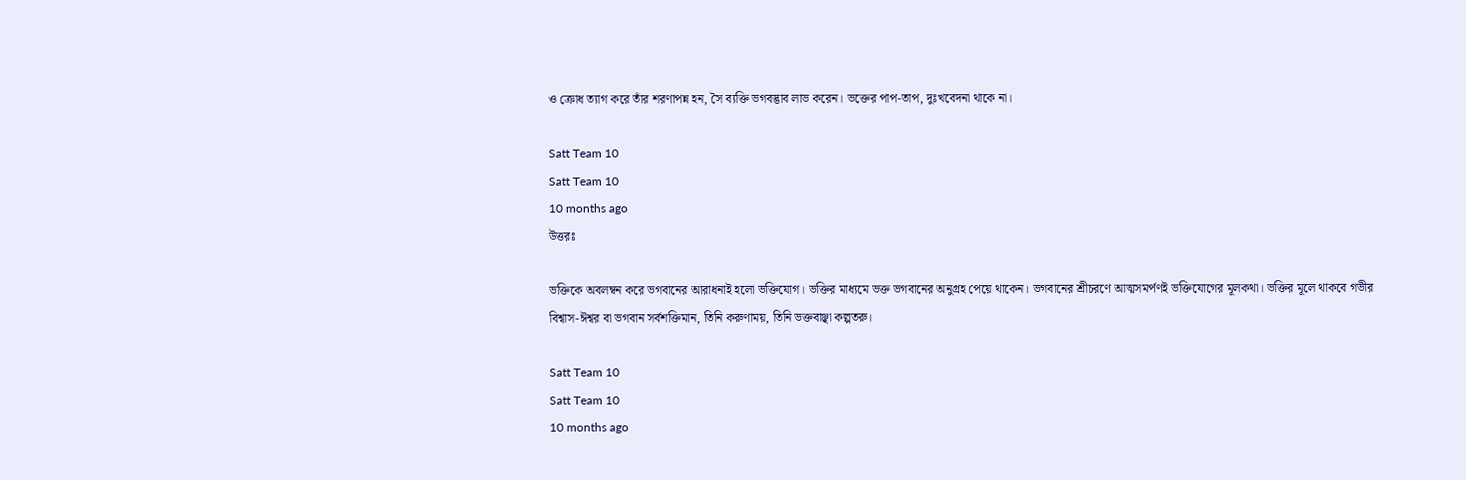ও ক্রোধ ত্যাগ করে তাঁর শরণাপন্ন হন, সৈ ব্যক্তি ভগবদ্ভাব লাভ করেন। ভক্তের পাপ-তাপ, দুঃখবেদনা থাকে না।

Satt Team 10
Satt Team 10
10 months ago
উত্তরঃ

ভক্তিকে অবলম্বন করে ভগবানের আরাধনাই হলো ভক্তিযোগ। ভক্তির মাধ্যমে ভক্ত ভগবানের অনুগ্রহ পেয়ে থাকেন। ভগবানের শ্রীচরণে আত্মসমর্পণই ভক্তিযোগের মূলকথা। ভক্তির মূলে থাকবে গভীর বিশ্বাস-ঈশ্বর বা ভগবান সর্বশক্তিমান, তিনি করুণাময়, তিনি ভক্তবাঞ্ছা কল্পতরু।

Satt Team 10
Satt Team 10
10 months ago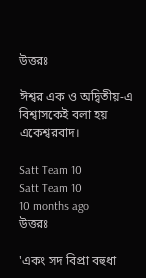উত্তরঃ

ঈশ্বর এক ও অদ্বিতীয়-এ বিশ্বাসকেই বলা হয় একেশ্বরবাদ।

Satt Team 10
Satt Team 10
10 months ago
উত্তরঃ

'একং সদ বিপ্রা বহুধা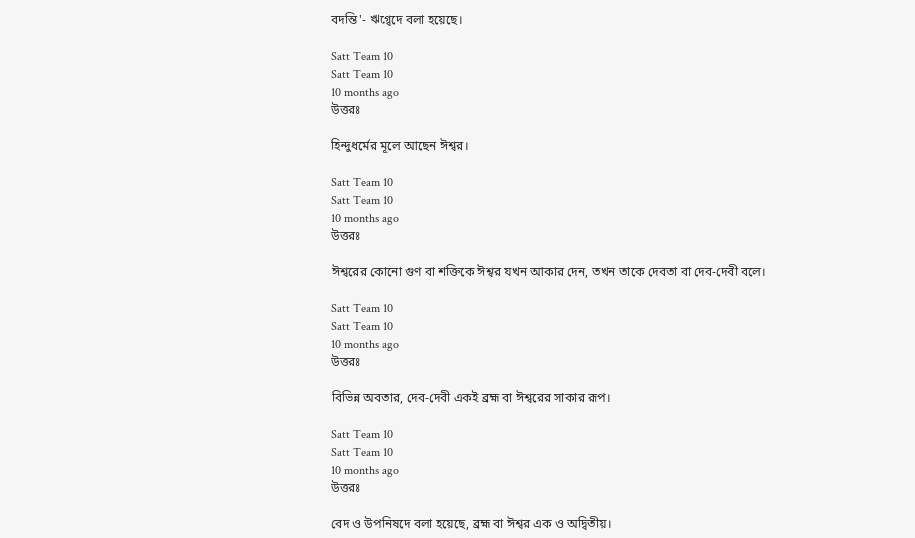বদন্তি'- ঋগ্বেদে বলা হয়েছে।

Satt Team 10
Satt Team 10
10 months ago
উত্তরঃ

হিন্দুধর্মের মূলে আছেন ঈশ্বর।

Satt Team 10
Satt Team 10
10 months ago
উত্তরঃ

ঈশ্বরের কোনো গুণ বা শক্তিকে ঈশ্বর যখন আকার দেন, তখন তাকে দেবতা বা দেব-দেবী বলে।

Satt Team 10
Satt Team 10
10 months ago
উত্তরঃ

বিভিন্ন অবতার, দেব-দেবী একই ব্রহ্ম বা ঈশ্বরের সাকার রূপ।

Satt Team 10
Satt Team 10
10 months ago
উত্তরঃ

বেদ ও উপনিষদে বলা হয়েছে, ব্রহ্ম বা ঈশ্বর এক ও অদ্বিতীয়।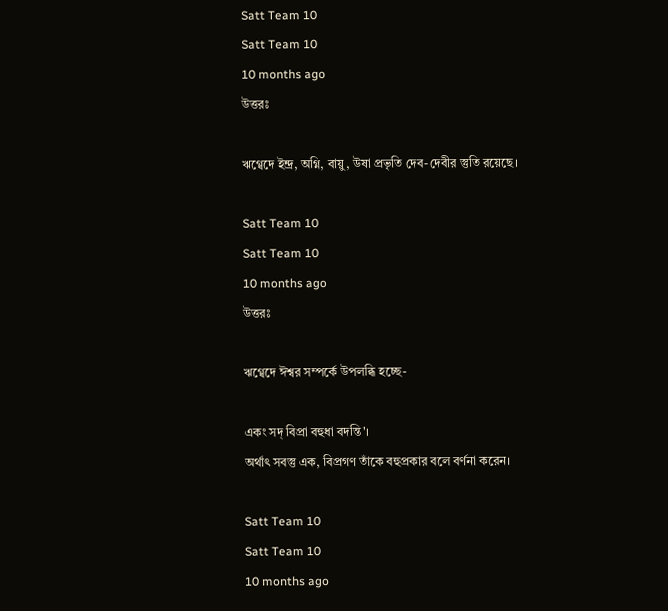Satt Team 10
Satt Team 10
10 months ago
উত্তরঃ

ঋগ্বেদে ইন্দ্র, অগ্নি, বায়ু, উষা প্রভৃতি দেব-দেবীর স্তুতি রয়েছে।

Satt Team 10
Satt Team 10
10 months ago
উত্তরঃ

ঋগ্বেদে ঈশ্বর সম্পর্কে উপলব্ধি হচ্ছে-

একং সদ্‌ বিপ্রা বহুধা বদন্তি'।
অর্থাৎ সবস্তু এক, বিপ্রগণ তাঁকে বহুপ্রকার বলে বর্ণনা করেন।

Satt Team 10
Satt Team 10
10 months ago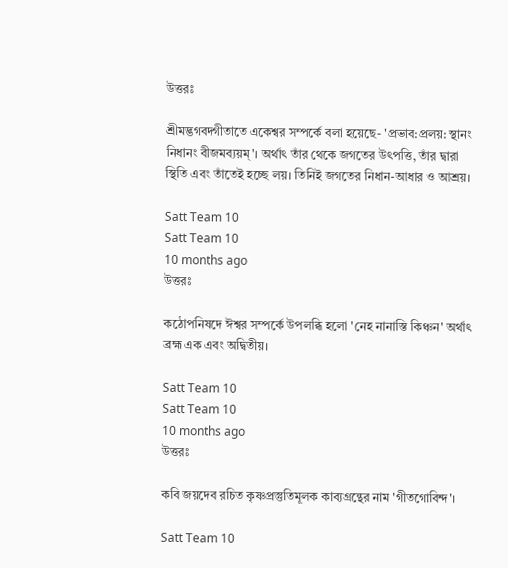উত্তরঃ

শ্রীমদ্ভগবদ্গীতাতে একেশ্বর সম্পর্কে বলা হয়েছে- 'প্রভাব:প্রলয়: স্থানং নিধানং বীজমব্যয়ম্'। অর্থাৎ তাঁর থেকে জগতের উৎপত্তি, তাঁর দ্বারা স্থিতি এবং তাঁতেই হচ্ছে লয়। তিনিই জগতের নিধান-আধার ও আশ্রয়।

Satt Team 10
Satt Team 10
10 months ago
উত্তরঃ

কঠোপনিষদে ঈশ্বর সম্পর্কে উপলব্ধি হলো 'নেহ নানাস্তি কিঞ্চন' অর্থাৎ ব্রহ্ম এক এবং অদ্বিতীয়।

Satt Team 10
Satt Team 10
10 months ago
উত্তরঃ

কবি জয়দেব রচিত কৃষ্ণপ্রস্তুতিমূলক কাব্যগ্রন্থের নাম 'গীতগোবিন্দ'।

Satt Team 10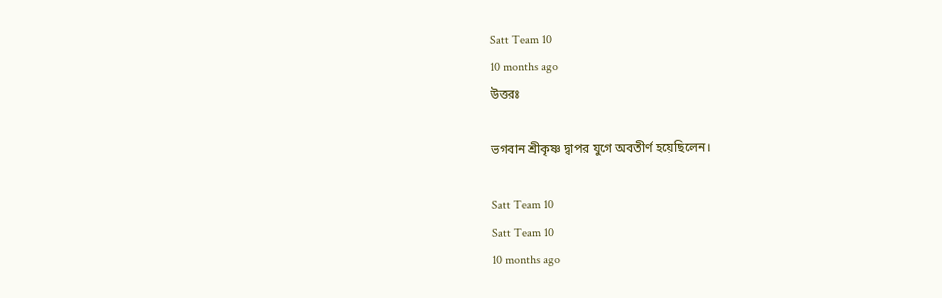Satt Team 10
10 months ago
উত্তরঃ

ভগবান শ্রীকৃষ্ণ দ্বাপর যুগে অবতীর্ণ হয়েছিলেন।

Satt Team 10
Satt Team 10
10 months ago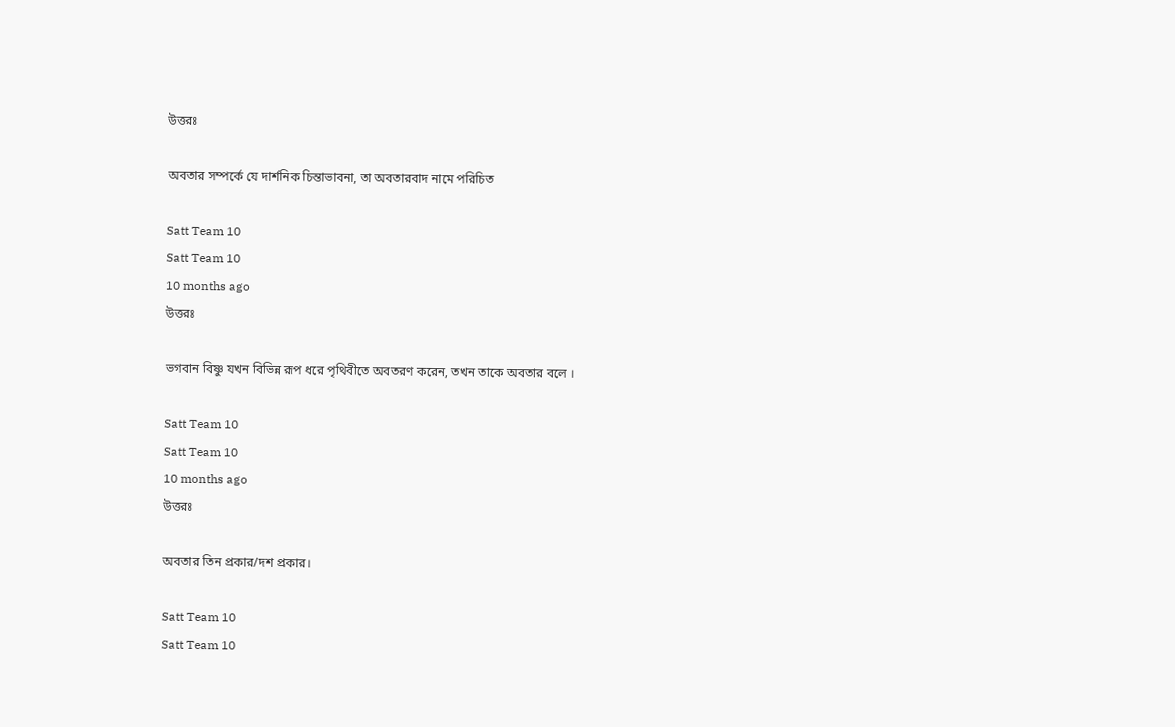উত্তরঃ

অবতার সম্পর্কে যে দার্শনিক চিন্তাভাবনা, তা অবতারবাদ নামে পরিচিত

Satt Team 10
Satt Team 10
10 months ago
উত্তরঃ

ভগবান বিষ্ণু যখন বিভিন্ন রূপ ধরে পৃথিবীতে অবতরণ করেন, তখন তাকে অবতার বলে ।

Satt Team 10
Satt Team 10
10 months ago
উত্তরঃ

অবতার তিন প্রকার/দশ প্রকার।

Satt Team 10
Satt Team 10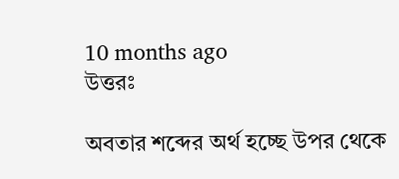10 months ago
উত্তরঃ

অবতার শব্দের অর্থ হচ্ছে উপর থেকে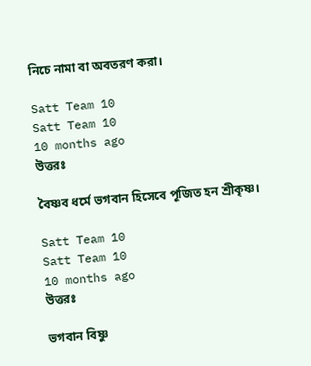নিচে নামা বা অবতরণ করা।

Satt Team 10
Satt Team 10
10 months ago
উত্তরঃ

বৈষ্ণব ধর্মে ভগবান হিসেবে পূজিত হন শ্রীকৃষ্ণ।

Satt Team 10
Satt Team 10
10 months ago
উত্তরঃ

ভগবান বিষ্ণু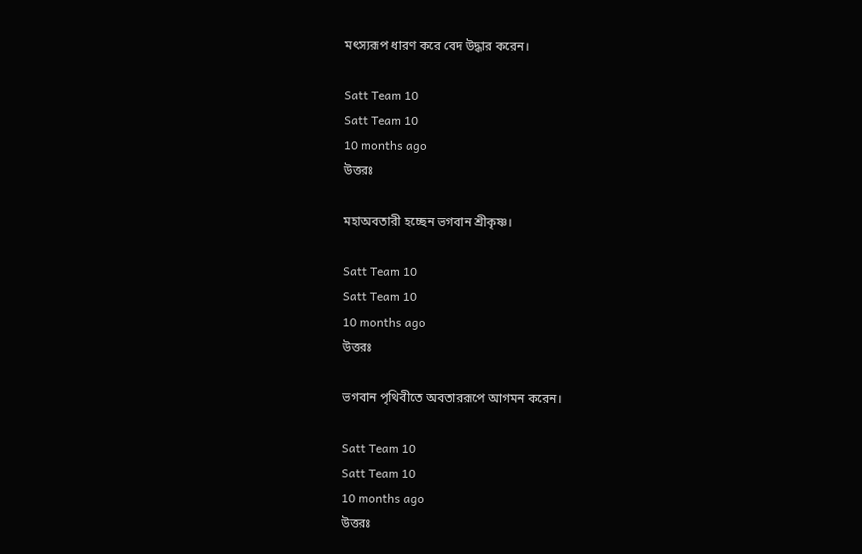মৎস্যরূপ ধারণ করে বেদ উদ্ধার করেন।

Satt Team 10
Satt Team 10
10 months ago
উত্তরঃ

মহাঅবতারী হচ্ছেন ভগবান শ্রীকৃষ্ণ।

Satt Team 10
Satt Team 10
10 months ago
উত্তরঃ

ভগবান পৃথিবীতে অবতাররূপে আগমন করেন।

Satt Team 10
Satt Team 10
10 months ago
উত্তরঃ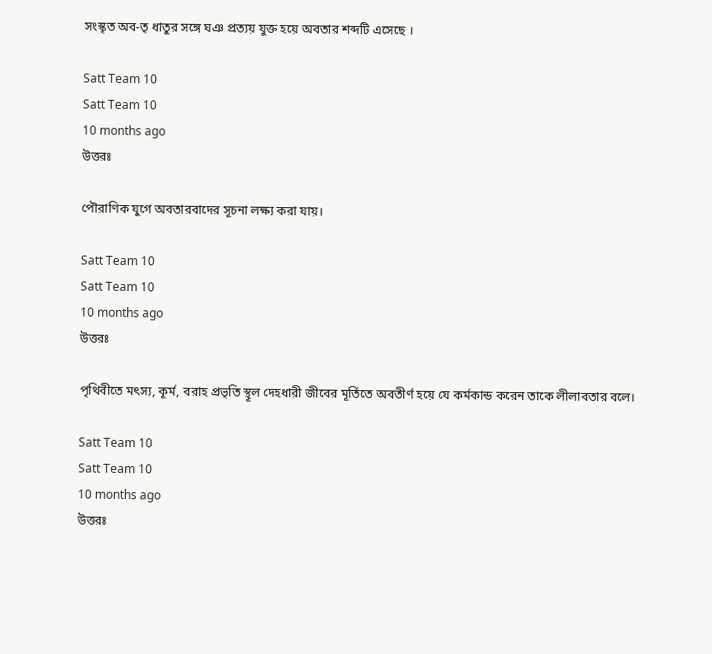সংস্কৃত অব-তৃ ধাতুর সঙ্গে ঘঞ প্রত্যয় যুক্ত হয়ে অবতার শব্দটি এসেছে ।

Satt Team 10
Satt Team 10
10 months ago
উত্তরঃ

পৌরাণিক যুগে অবতারবাদের সূচনা লক্ষ্য করা যায়।

Satt Team 10
Satt Team 10
10 months ago
উত্তরঃ

পৃথিবীতে মৎস্য, কূর্ম, বরাহ প্রভৃতি স্থূল দেহধারী জীবের মূর্তিতে অবতীর্ণ হয়ে যে কর্মকান্ড করেন তাকে লীলাবতার বলে।

Satt Team 10
Satt Team 10
10 months ago
উত্তরঃ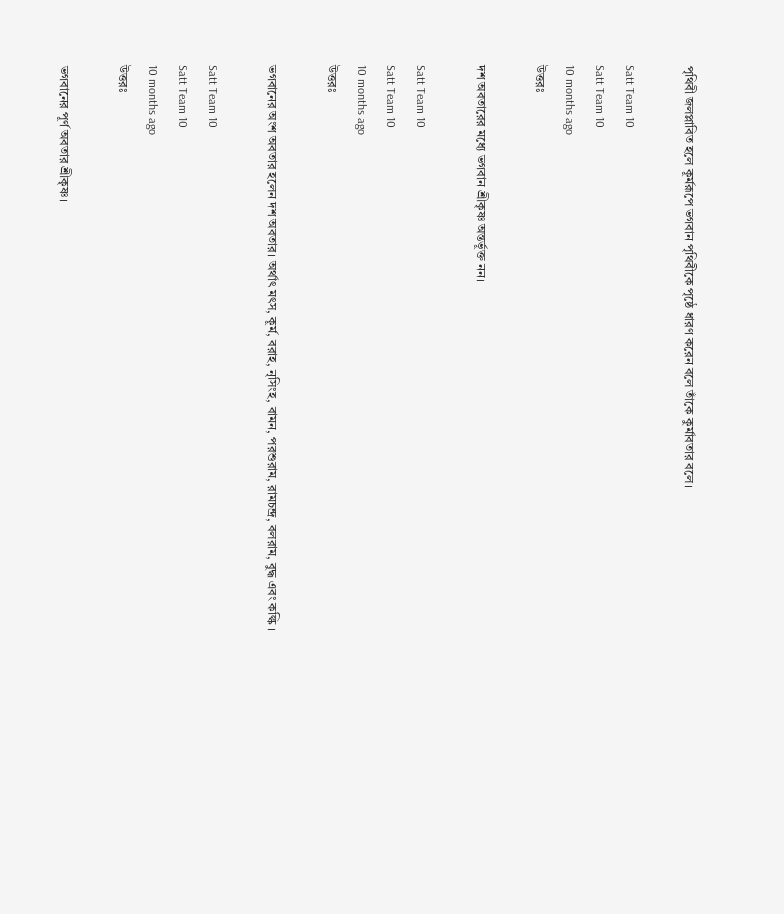পৃথিবী জলপ্লাবিত হলে কূর্মরূপে ভগবান পৃথিবীকে পৃষ্ঠে ধারণ করেন বলে তাঁকে কুর্মাবতার বলে।

Satt Team 10
Satt Team 10
10 months ago
উত্তরঃ

দশ অবতারের মধ্যে ভগবান শ্রীকৃষ্ণ অন্তর্ভূক্ত নন।

Satt Team 10
Satt Team 10
10 months ago
উত্তরঃ

ভগবানের অংশ অবতার হলেন দশ অবতার। অর্থাৎ মৎস, কূর্ম, বরাহ, নৃসিংহ, বামন, পরশুরাম, রামচন্দ্র, বলরাম, বুদ্ধ এবং কল্কি ।

Satt Team 10
Satt Team 10
10 months ago
উত্তরঃ

ভগবানের পূর্ণ অবতার শ্রীকৃষ্ণ।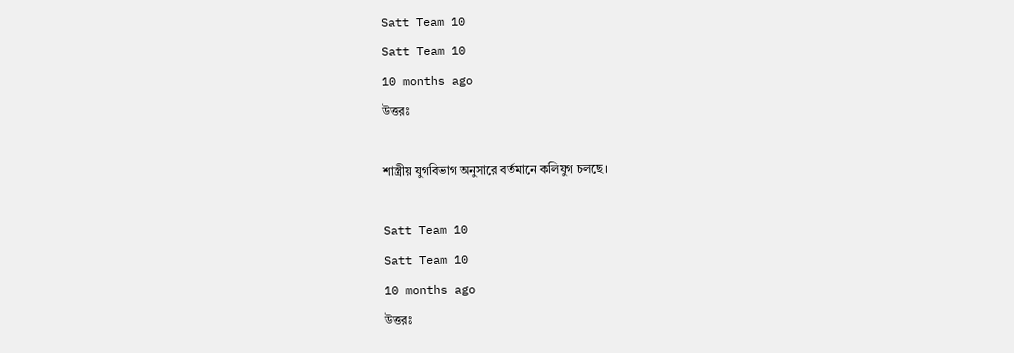Satt Team 10
Satt Team 10
10 months ago
উত্তরঃ

শাস্ত্রীয় যুগবিভাগ অনুসারে বর্তমানে কলিযুগ চলছে।

Satt Team 10
Satt Team 10
10 months ago
উত্তরঃ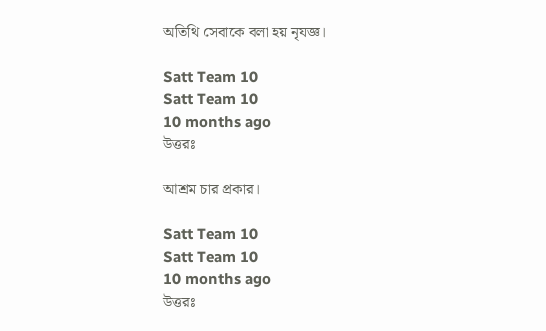অতিথি সেবাকে বলা হয় নৃযজ্ঞ।

Satt Team 10
Satt Team 10
10 months ago
উত্তরঃ

আশ্রম চার প্রকার।

Satt Team 10
Satt Team 10
10 months ago
উত্তরঃ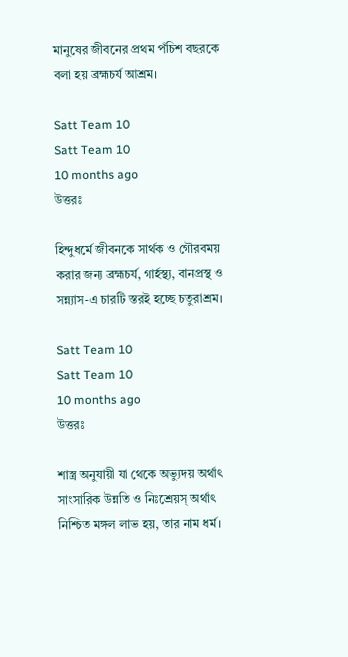মানুষের জীবনের প্রথম পঁচিশ বছরকে বলা হয় ব্রহ্মচর্য আশ্রম।

Satt Team 10
Satt Team 10
10 months ago
উত্তরঃ

হিন্দুধর্মে জীবনকে সার্থক ও গৌরবময় করার জন্য ব্রহ্মচর্য, গার্হস্থ্য, বানপ্রস্থ ও সন্ন্যাস-এ চারটি স্তরই হচ্ছে চতুরাশ্রম।

Satt Team 10
Satt Team 10
10 months ago
উত্তরঃ

শাস্ত্র অনুযায়ী যা থেকে অভ্যুদয় অর্থাৎ সাংসারিক উন্নতি ও নিঃশ্রেয়স্ অর্থাৎ নিশ্চিত মঙ্গল লাভ হয়, তার নাম ধর্ম।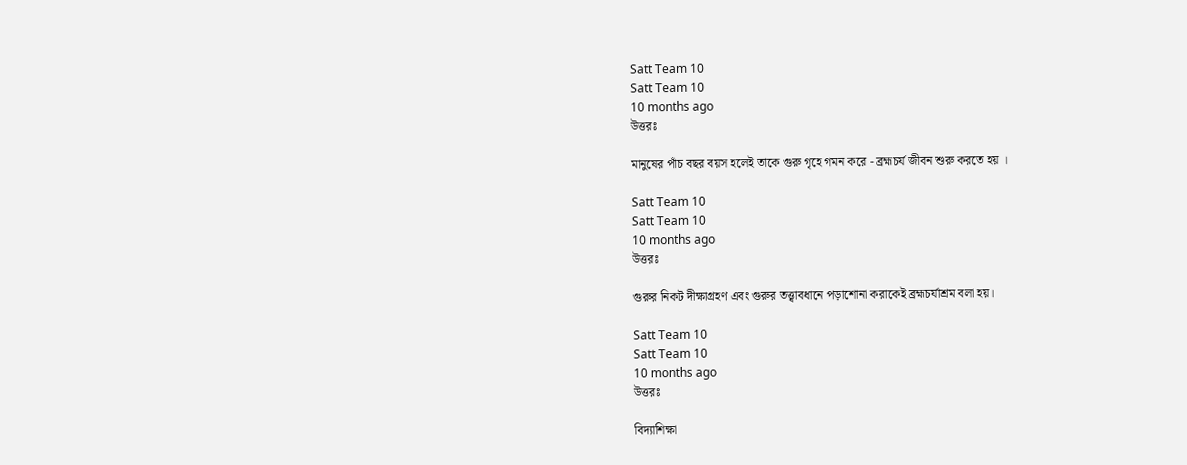Satt Team 10
Satt Team 10
10 months ago
উত্তরঃ

মানুষের পাঁচ বছর বয়স হলেই তাকে গুরু গৃহে গমন করে - ব্রহ্মচর্য জীবন শুরু করতে হয় ।

Satt Team 10
Satt Team 10
10 months ago
উত্তরঃ

গুরুর নিকট দীক্ষাগ্রহণ এবং গুরুর তত্ত্বাবধানে পড়াশোনা করাকেই ব্রহ্মচর্যাশ্রম বলা হয়।

Satt Team 10
Satt Team 10
10 months ago
উত্তরঃ

বিদ্যাশিক্ষা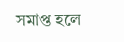সমাপ্ত হলে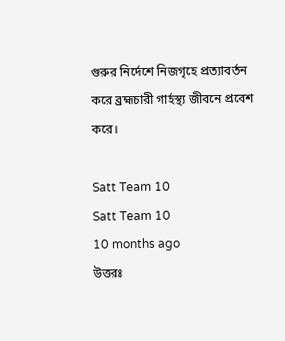গুরুর নির্দেশে নিজগৃহে প্রত্যাবর্তন করে ব্রহ্মচারী গার্হস্থ্য জীবনে প্রবেশ করে।

Satt Team 10
Satt Team 10
10 months ago
উত্তরঃ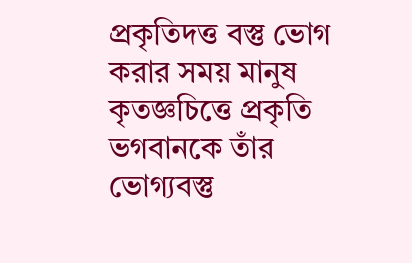প্রকৃতিদত্ত বস্তু ভোগ করার সময় মানুষ কৃতজ্ঞচিত্তে প্রকৃতি ভগবানকে তাঁর ভোগ্যবস্তু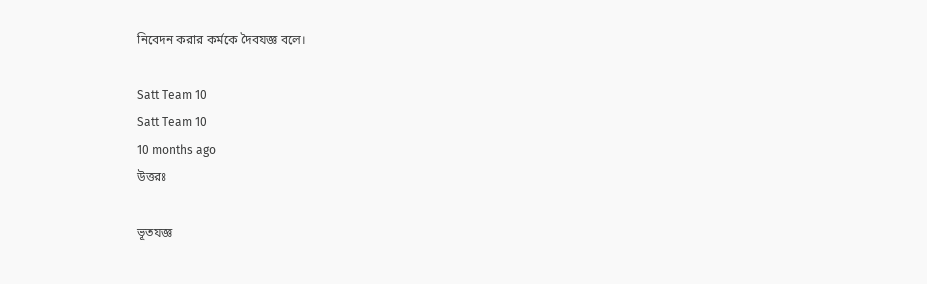নিবেদন করার কর্মকে দৈবযজ্ঞ বলে।

Satt Team 10
Satt Team 10
10 months ago
উত্তরঃ

ভূতযজ্ঞ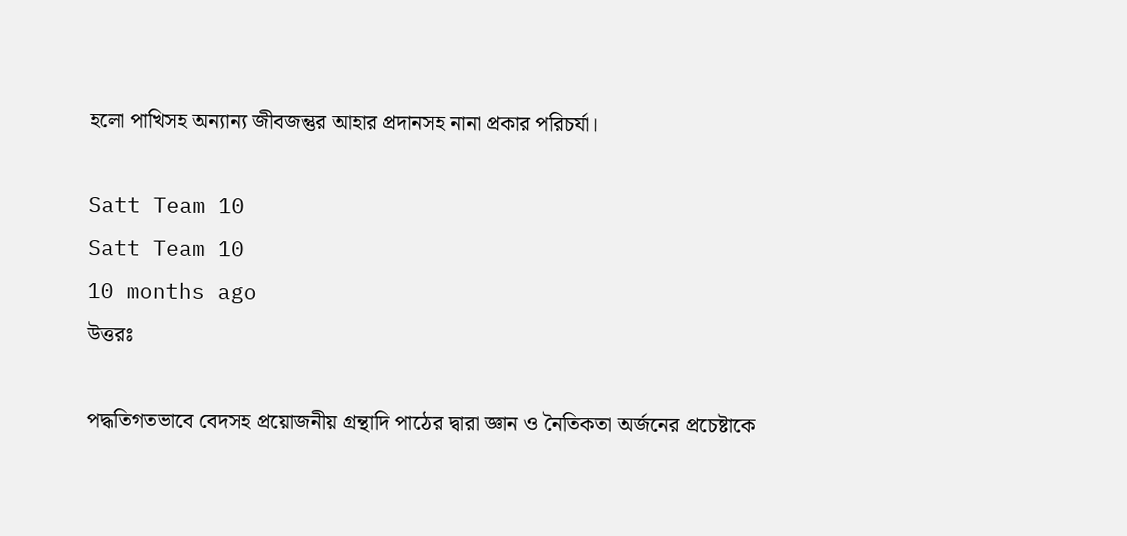হলো পাখিসহ অন্যান্য জীবজন্তুর আহার প্রদানসহ নানা প্রকার পরিচর্যা।

Satt Team 10
Satt Team 10
10 months ago
উত্তরঃ

পদ্ধতিগতভাবে বেদসহ প্রয়োজনীয় গ্রন্থাদি পাঠের দ্বারা জ্ঞান ও নৈতিকতা অর্জনের প্রচেষ্টাকে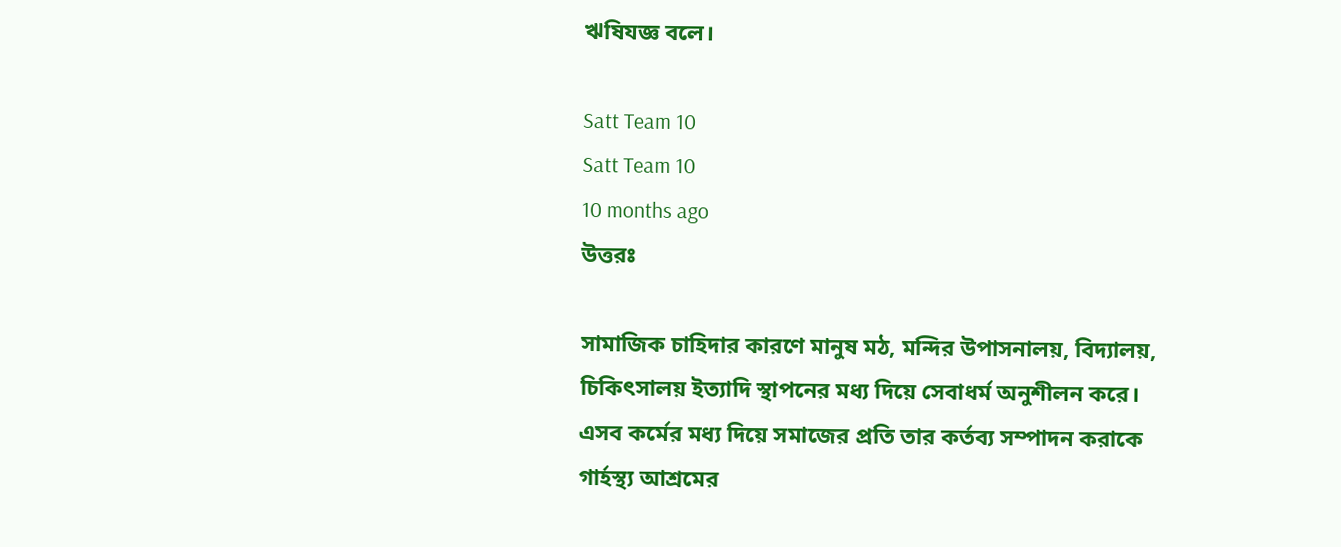ঋষিযজ্ঞ বলে।

Satt Team 10
Satt Team 10
10 months ago
উত্তরঃ

সামাজিক চাহিদার কারণে মানুষ মঠ, মন্দির উপাসনালয়, বিদ্যালয়, চিকিৎসালয় ইত্যাদি স্থাপনের মধ্য দিয়ে সেবাধর্ম অনুশীলন করে। এসব কর্মের মধ্য দিয়ে সমাজের প্রতি তার কর্তব্য সম্পাদন করাকে গার্হস্থ্য আশ্রমের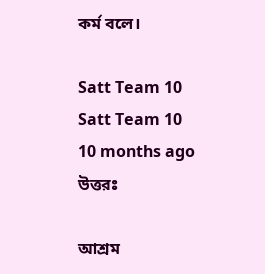কর্ম বলে।

Satt Team 10
Satt Team 10
10 months ago
উত্তরঃ

আশ্রম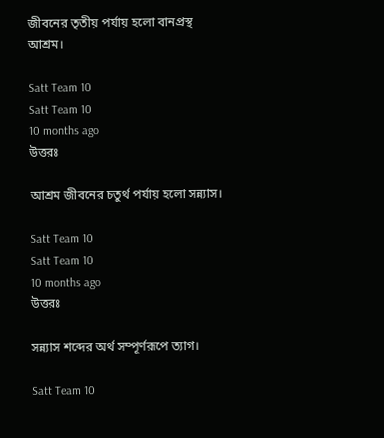জীবনের তৃতীয় পর্যায় হলো বানপ্রস্থ আশ্রম।

Satt Team 10
Satt Team 10
10 months ago
উত্তরঃ

আশ্রম জীবনের চতুর্থ পর্যায় হলো সন্ন্যাস।

Satt Team 10
Satt Team 10
10 months ago
উত্তরঃ

সন্ন্যাস শব্দের অর্থ সম্পূর্ণরূপে ত্যাগ।

Satt Team 10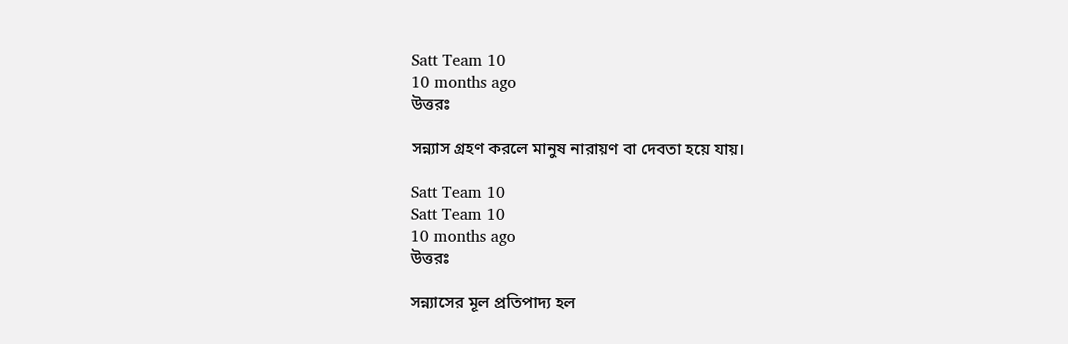Satt Team 10
10 months ago
উত্তরঃ

সন্ন্যাস গ্রহণ করলে মানুষ নারায়ণ বা দেবতা হয়ে যায়।

Satt Team 10
Satt Team 10
10 months ago
উত্তরঃ

সন্ন্যাসের মূল প্রতিপাদ্য হল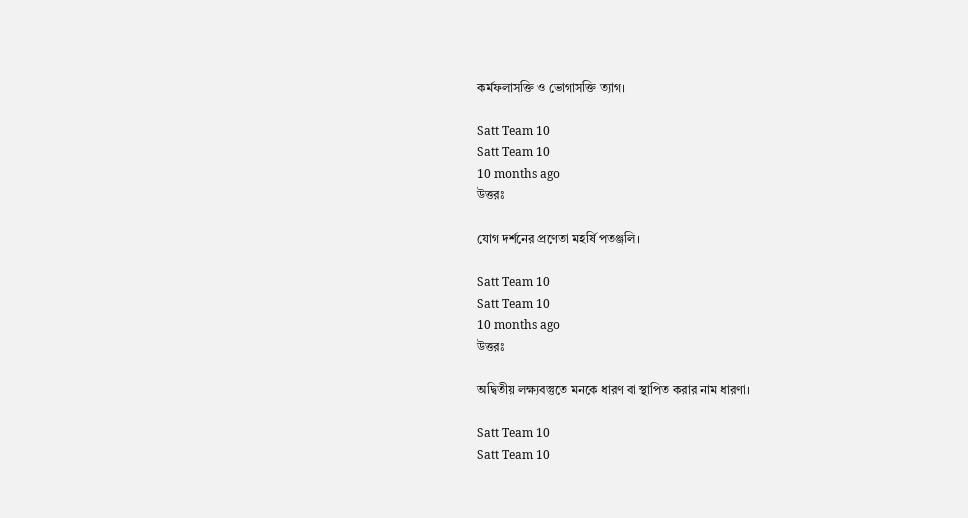কর্মফলাসক্তি ও ভোগাসক্তি ত্যাগ।

Satt Team 10
Satt Team 10
10 months ago
উত্তরঃ

যোগ দর্শনের প্রণেতা মহর্ষি পতঞ্জলি।

Satt Team 10
Satt Team 10
10 months ago
উত্তরঃ

অদ্বিতীয় লক্ষ্যবস্তুতে মনকে ধারণ বা স্থাপিত করার নাম ধারণা।

Satt Team 10
Satt Team 10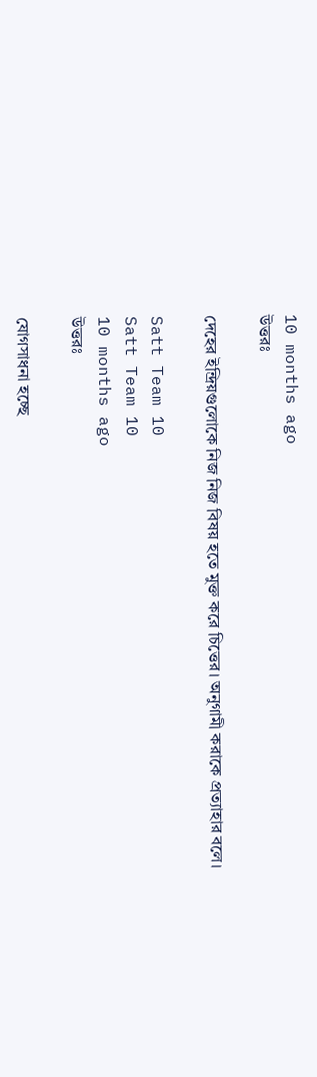10 months ago
উত্তরঃ

দেহের ইন্দ্রিয়গুলোকে নিজ নিজ বিষয় হতে মুক্ত করে চিত্তের। অনুগামী করাকে প্রত্যাহার বলে।

Satt Team 10
Satt Team 10
10 months ago
উত্তরঃ

যোগসাধনা হচ্ছে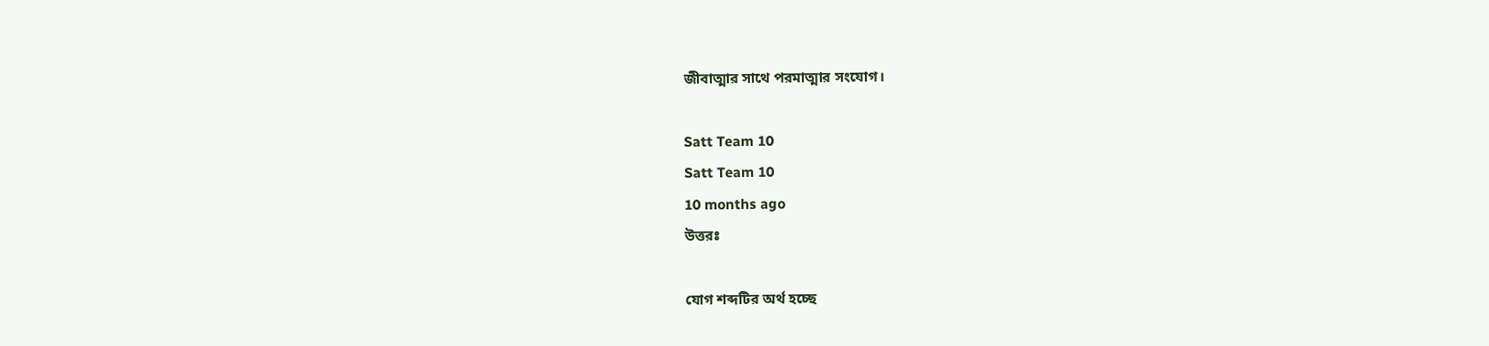জীবাত্মার সাথে পরমাত্মার সংযোগ।

Satt Team 10
Satt Team 10
10 months ago
উত্তরঃ

যোগ শব্দটির অর্থ হচ্ছে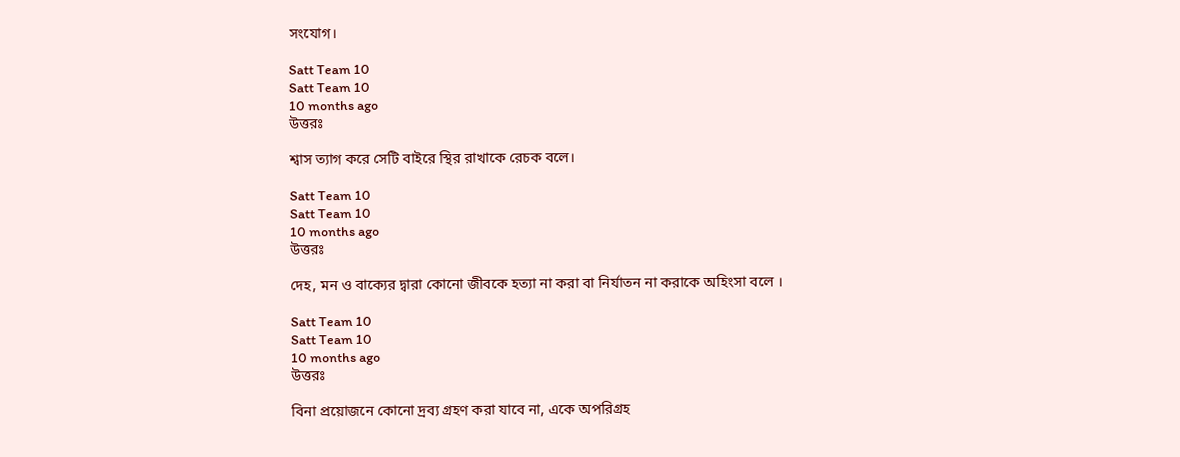সংযোগ।

Satt Team 10
Satt Team 10
10 months ago
উত্তরঃ

শ্বাস ত্যাগ করে সেটি বাইরে স্থির রাখাকে রেচক বলে।

Satt Team 10
Satt Team 10
10 months ago
উত্তরঃ

দেহ, মন ও বাক্যের দ্বারা কোনো জীবকে হত্যা না করা বা নির্যাতন না করাকে অহিংসা বলে ।

Satt Team 10
Satt Team 10
10 months ago
উত্তরঃ

বিনা প্রয়োজনে কোনো দ্রব্য গ্রহণ করা যাবে না, একে অপরিগ্রহ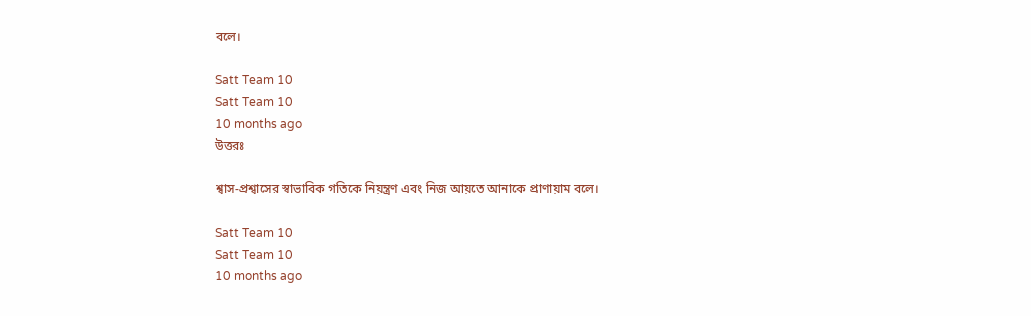বলে।

Satt Team 10
Satt Team 10
10 months ago
উত্তরঃ

শ্বাস-প্রশ্বাসের স্বাভাবিক গতিকে নিয়ন্ত্রণ এবং নিজ আয়তে আনাকে প্রাণায়াম বলে।

Satt Team 10
Satt Team 10
10 months ago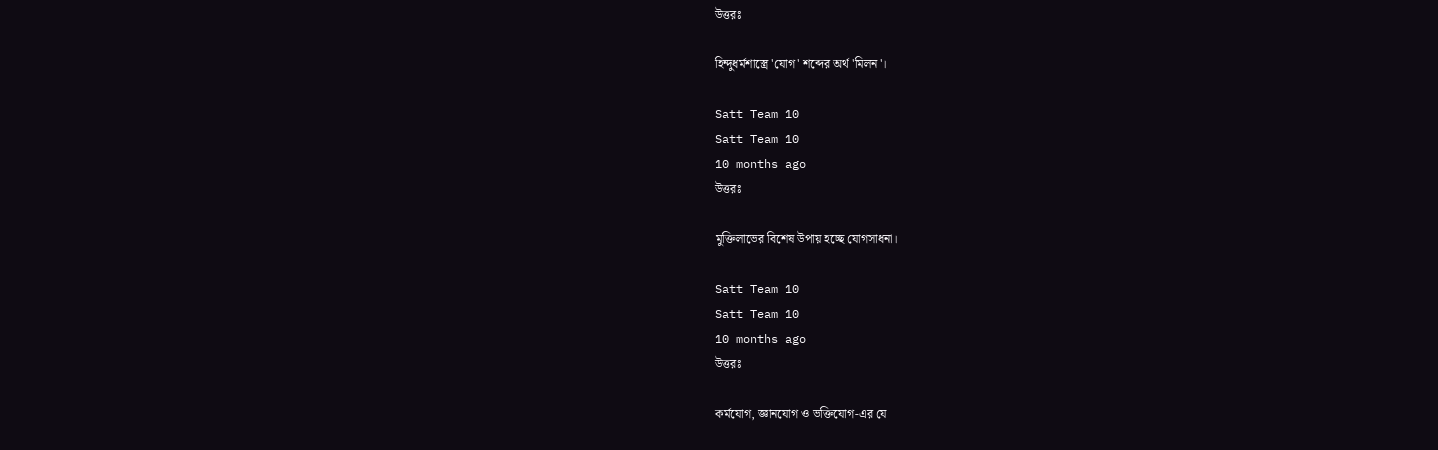উত্তরঃ

হিন্দুধর্মশাস্ত্রে 'যোগ' শব্দের অর্থ 'মিলন'।

Satt Team 10
Satt Team 10
10 months ago
উত্তরঃ

মুক্তিলাভের বিশেষ উপায় হচ্ছে যোগসাধনা।

Satt Team 10
Satt Team 10
10 months ago
উত্তরঃ

কর্মযোগ, জ্ঞানযোগ ও ভক্তিযোগ-এর যে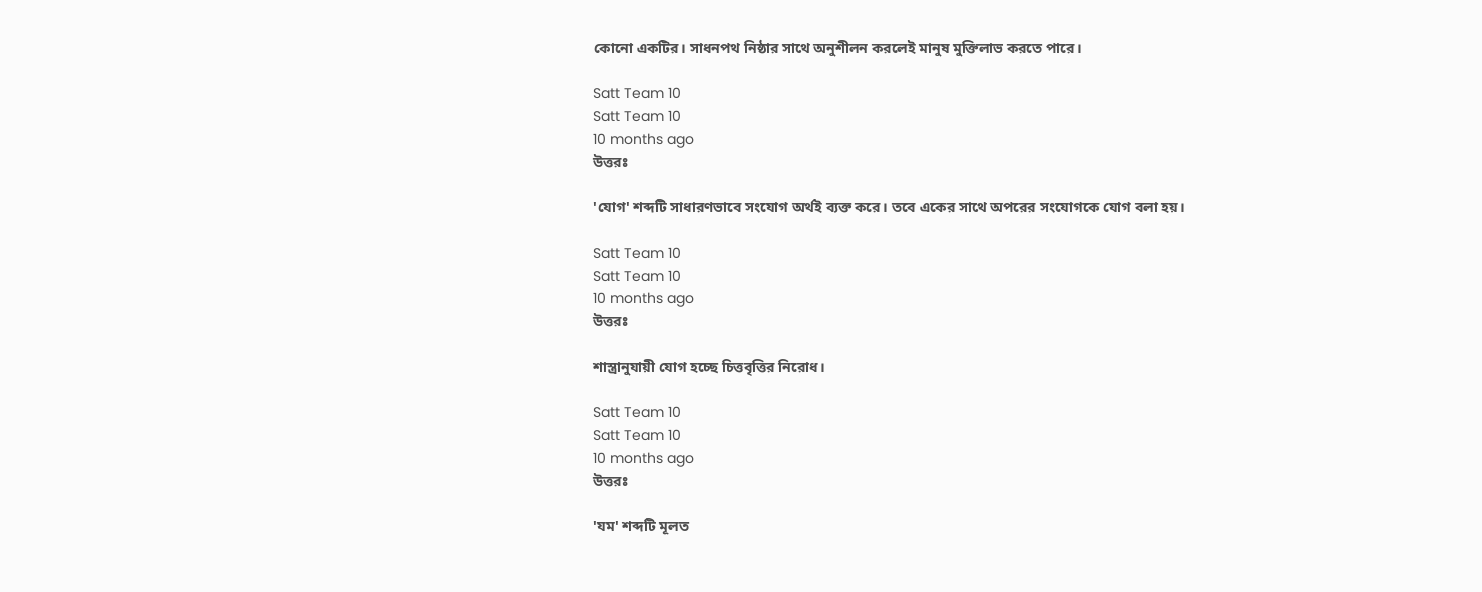কোনো একটির। সাধনপথ নিষ্ঠার সাথে অনুশীলন করলেই মানুষ মুক্তিলাভ করতে পারে।

Satt Team 10
Satt Team 10
10 months ago
উত্তরঃ

'যোগ' শব্দটি সাধারণভাবে সংযোগ অর্থই ব্যক্ত করে। তবে একের সাথে অপরের সংযোগকে যোগ বলা হয়।

Satt Team 10
Satt Team 10
10 months ago
উত্তরঃ

শাস্ত্রানুযায়ী যোগ হচ্ছে চিত্তবৃত্তির নিরোধ।

Satt Team 10
Satt Team 10
10 months ago
উত্তরঃ

'যম' শব্দটি মূলত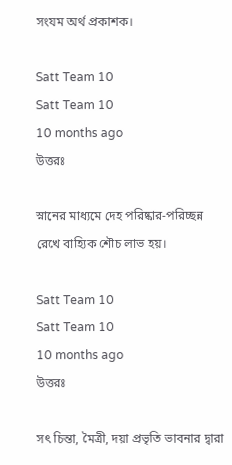সংযম অর্থ প্রকাশক।

Satt Team 10
Satt Team 10
10 months ago
উত্তরঃ

স্নানের মাধ্যমে দেহ পরিষ্কার-পরিচ্ছন্ন রেখে বাহ্যিক শৌচ লাভ হয়।

Satt Team 10
Satt Team 10
10 months ago
উত্তরঃ

সৎ চিন্তা, মৈত্রী, দয়া প্রভৃতি ভাবনার দ্বারা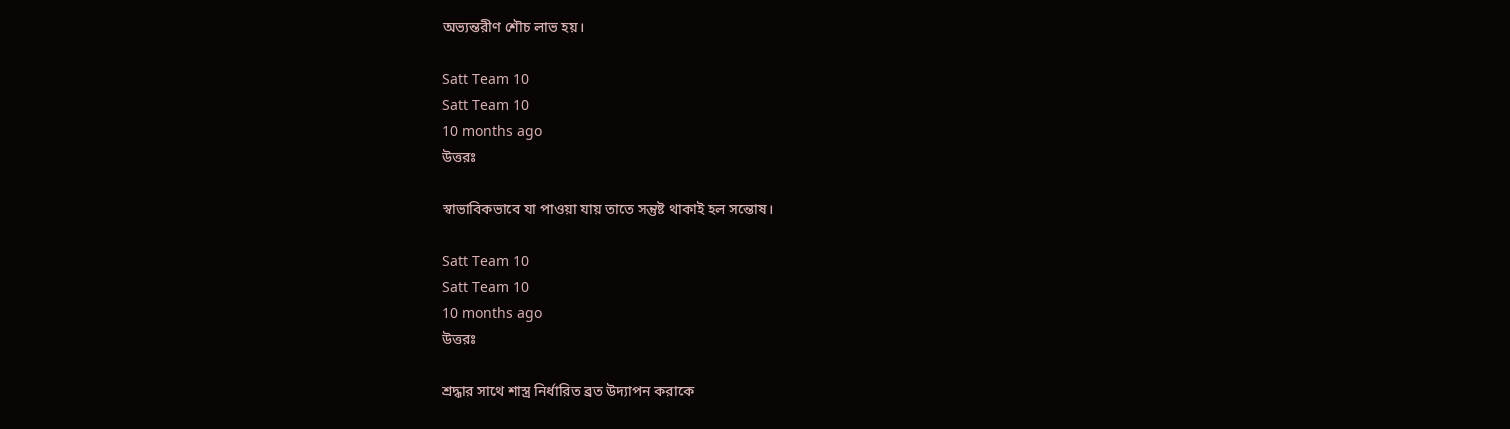অভ্যন্তরীণ শৌচ লাভ হয়।

Satt Team 10
Satt Team 10
10 months ago
উত্তরঃ

স্বাভাবিকভাবে যা পাওয়া যায় তাতে সন্তুষ্ট থাকাই হল সন্তোষ।

Satt Team 10
Satt Team 10
10 months ago
উত্তরঃ

শ্রদ্ধার সাথে শাস্ত্র নির্ধারিত ব্রত উদ্যাপন করাকে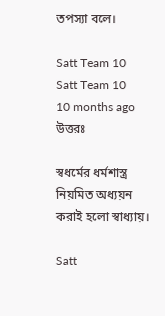তপস্যা বলে।

Satt Team 10
Satt Team 10
10 months ago
উত্তরঃ

স্বধর্মের ধর্মশাস্ত্র নিয়মিত অধ্যয়ন করাই হলো স্বাধ্যায়।

Satt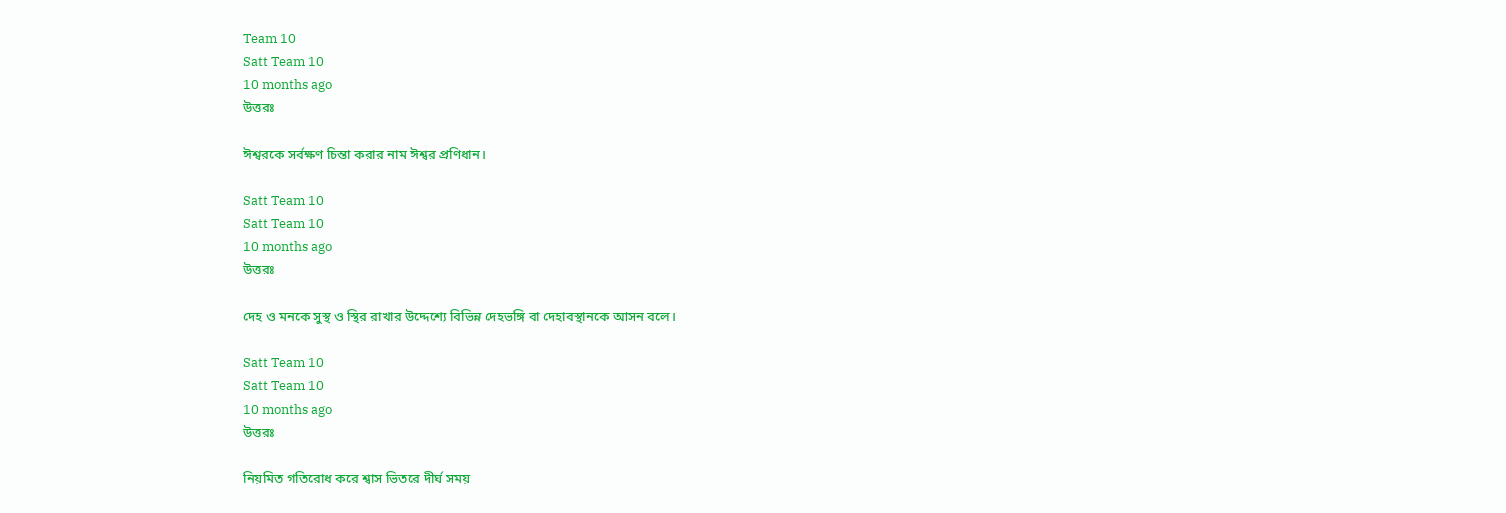Team 10
Satt Team 10
10 months ago
উত্তরঃ

ঈশ্বরকে সর্বক্ষণ চিন্তা করার নাম ঈশ্বর প্রণিধান।

Satt Team 10
Satt Team 10
10 months ago
উত্তরঃ

দেহ ও মনকে সুস্থ ও স্থির রাখার উদ্দেশ্যে বিভিন্ন দেহভঙ্গি বা দেহাবস্থানকে আসন বলে।

Satt Team 10
Satt Team 10
10 months ago
উত্তরঃ

নিয়মিত গতিরোধ করে শ্বাস ভিতরে দীর্ঘ সময়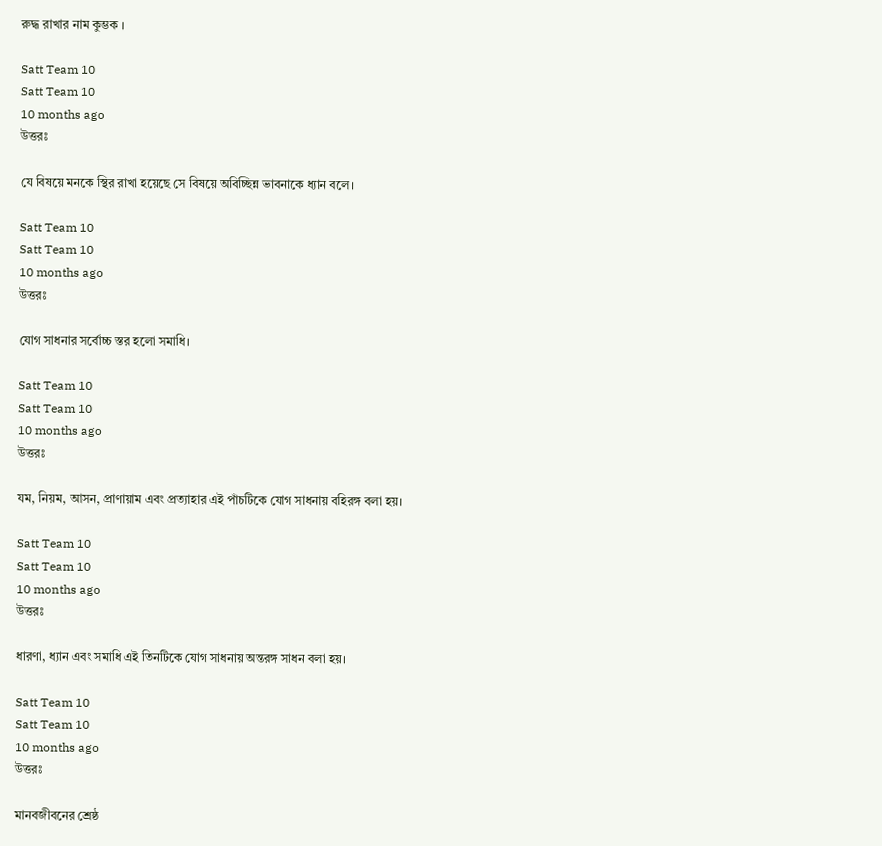রুদ্ধ রাখার নাম কুম্ভক ।

Satt Team 10
Satt Team 10
10 months ago
উত্তরঃ

যে বিষয়ে মনকে স্থির রাখা হয়েছে সে বিষয়ে অবিচ্ছিন্ন ভাবনাকে ধ্যান বলে।

Satt Team 10
Satt Team 10
10 months ago
উত্তরঃ

যোগ সাধনার সর্বোচ্চ স্তর হলো সমাধি।

Satt Team 10
Satt Team 10
10 months ago
উত্তরঃ

যম, নিয়ম, আসন, প্রাণায়াম এবং প্রত্যাহার এই পাঁচটিকে যোগ সাধনায় বহিরঙ্গ বলা হয়।

Satt Team 10
Satt Team 10
10 months ago
উত্তরঃ

ধারণা, ধ্যান এবং সমাধি এই তিনটিকে যোগ সাধনায় অন্তরঙ্গ সাধন বলা হয়।

Satt Team 10
Satt Team 10
10 months ago
উত্তরঃ

মানবজীবনের শ্রেষ্ঠ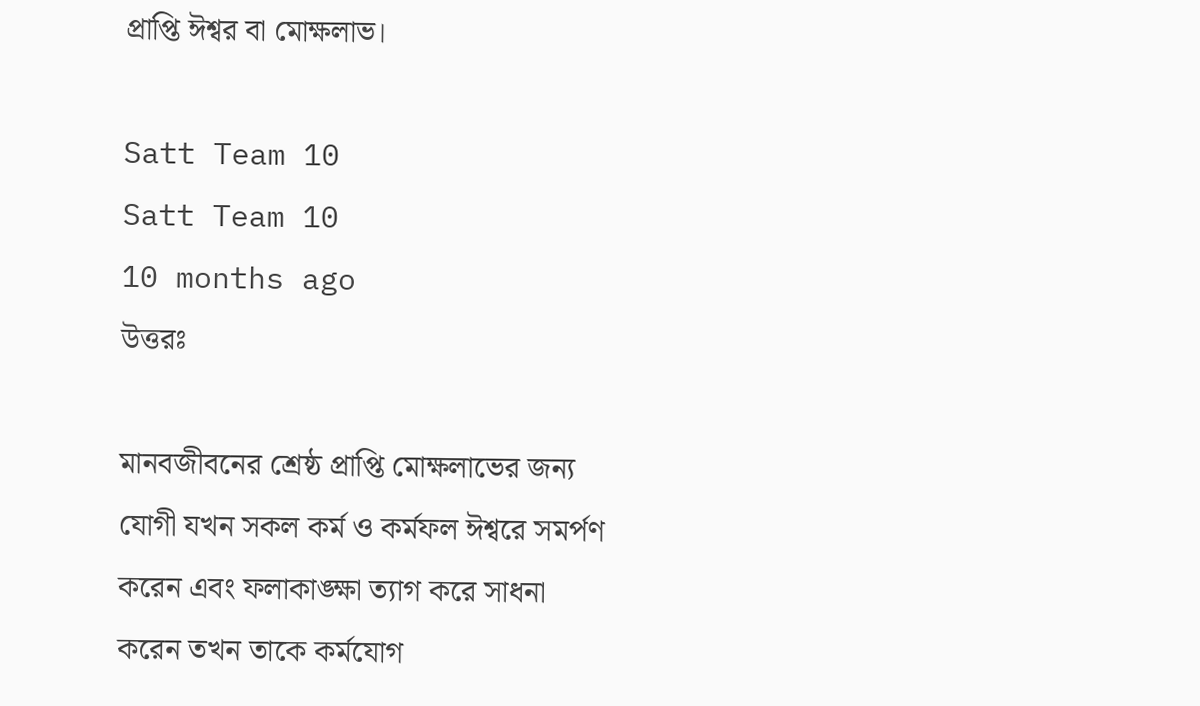প্রাপ্তি ঈশ্বর বা মোক্ষলাভ।

Satt Team 10
Satt Team 10
10 months ago
উত্তরঃ

মানবজীবনের শ্রেষ্ঠ প্রাপ্তি মোক্ষলাভের জন্য যোগী যখন সকল কর্ম ও কর্মফল ঈশ্বরে সমর্পণ করেন এবং ফলাকাঙ্ক্ষা ত্যাগ করে সাধনা করেন তখন তাকে কর্মযোগ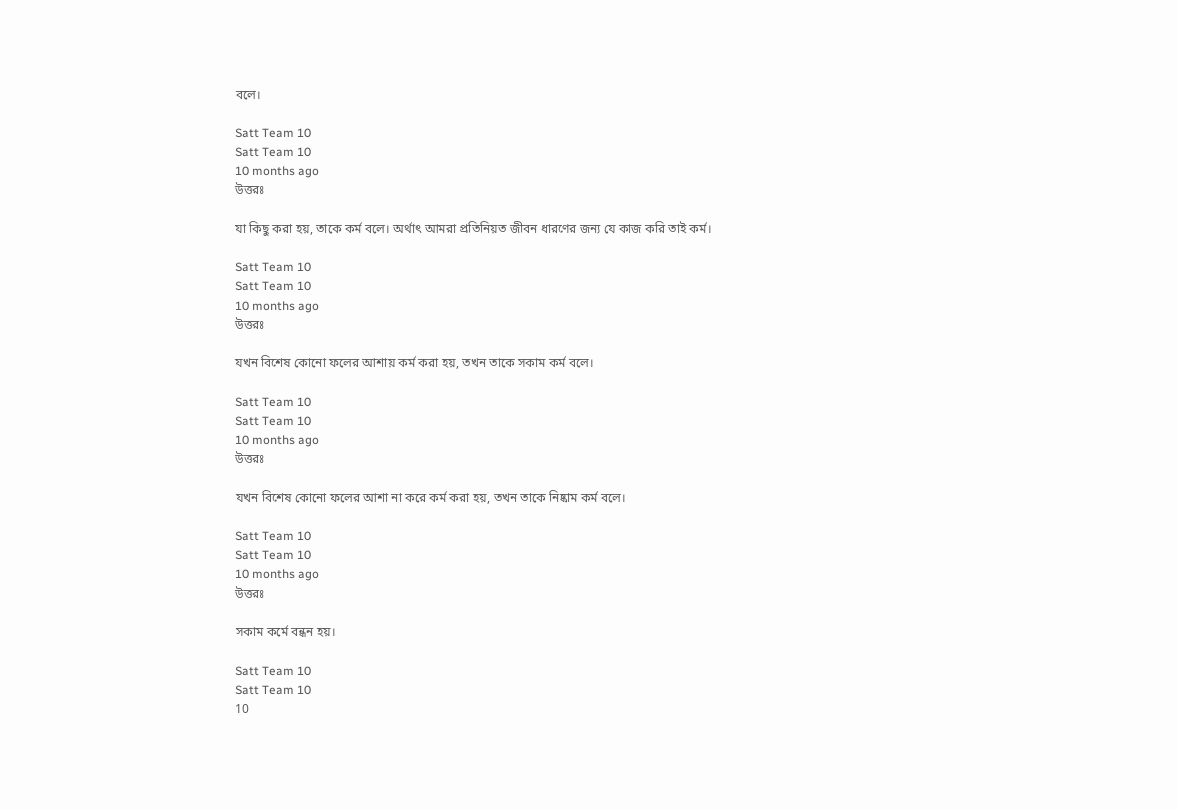বলে।

Satt Team 10
Satt Team 10
10 months ago
উত্তরঃ

যা কিছু করা হয়, তাকে কর্ম বলে। অর্থাৎ আমরা প্রতিনিয়ত জীবন ধারণের জন্য যে কাজ করি তাই কর্ম।

Satt Team 10
Satt Team 10
10 months ago
উত্তরঃ

যখন বিশেষ কোনো ফলের আশায় কর্ম করা হয়, তখন তাকে সকাম কর্ম বলে।

Satt Team 10
Satt Team 10
10 months ago
উত্তরঃ

যখন বিশেষ কোনো ফলের আশা না করে কর্ম করা হয়, তখন তাকে নিষ্কাম কর্ম বলে।

Satt Team 10
Satt Team 10
10 months ago
উত্তরঃ

সকাম কর্মে বন্ধন হয়।

Satt Team 10
Satt Team 10
10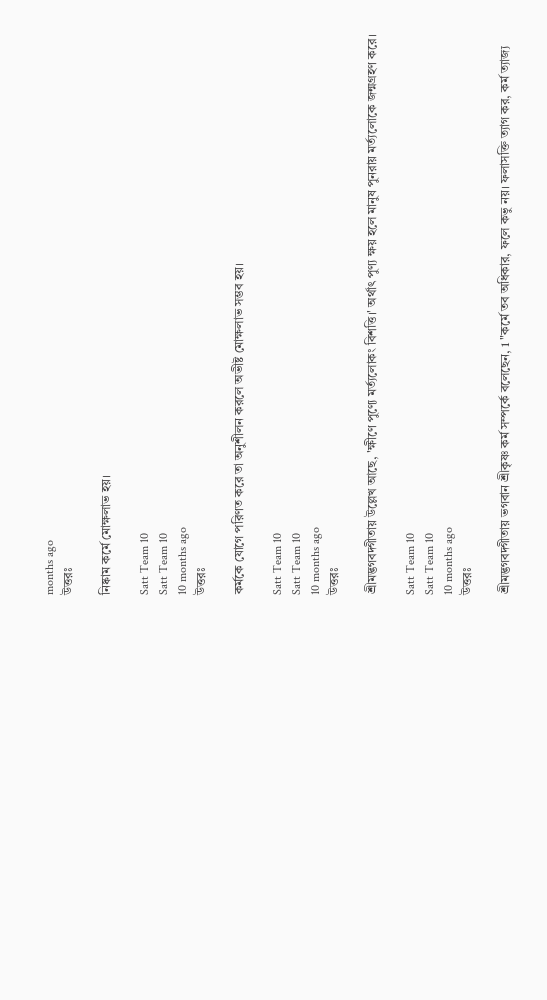months ago
উত্তরঃ

নিষ্কাম কর্মে মোক্ষলাভ হয়।

Satt Team 10
Satt Team 10
10 months ago
উত্তরঃ

কর্মকে যোগে পরিণত করে তা অনুশীলন করলে অভীষ্ট মোক্ষলাভ সম্ভব হয়।

Satt Team 10
Satt Team 10
10 months ago
উত্তরঃ

শ্রীমদ্ভগবদ্গীতায় উল্লেখ আছে, 'ক্ষীণে পুণ্যে মর্ত্যলোকং বিশত্তি।' অর্থাৎ পুণ্য ক্ষয় হলে মানুষ পুনরায় মর্ত্যলোকে জন্মগ্রহণ করে।

Satt Team 10
Satt Team 10
10 months ago
উত্তরঃ

শ্রীমদ্ভগবদ্গীতায় ভগবান শ্রীকৃষ্ণ কর্ম সম্পর্কে বলেছেন, 1 "কর্মে তব অধিকার, ফলে কভু নয়। ফলাসক্তি ত্যাগ কর, কর্ম ত্যাজ্য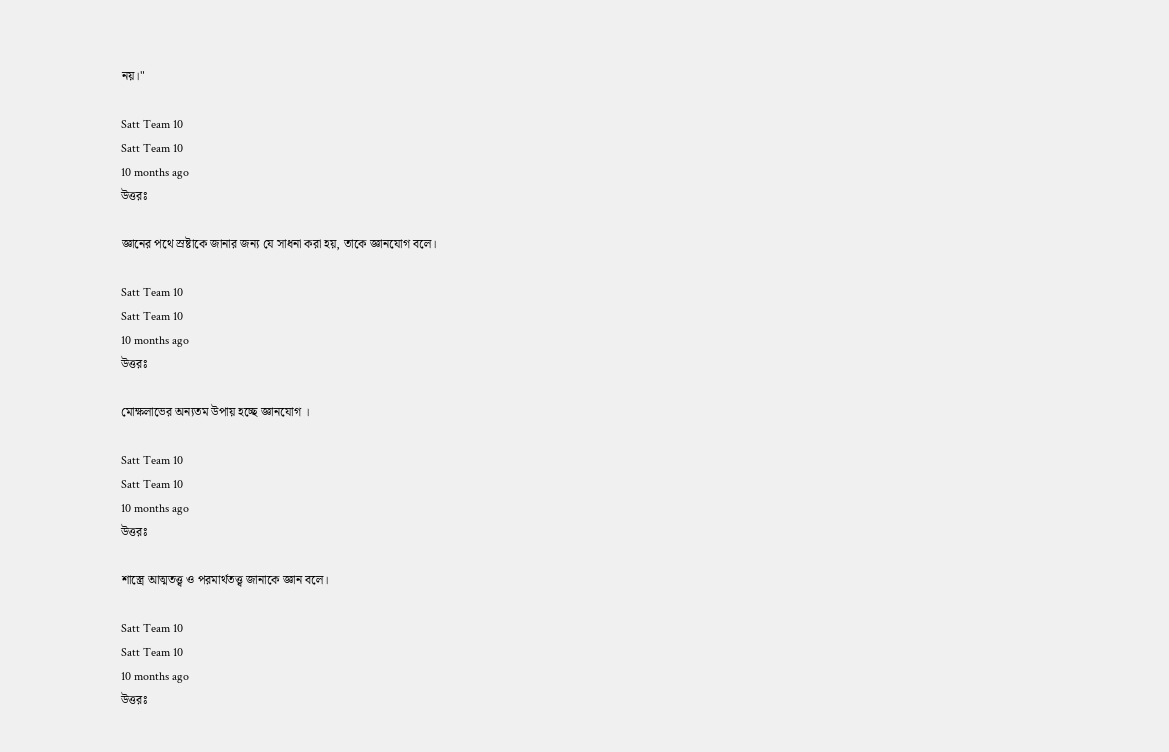নয়।"

Satt Team 10
Satt Team 10
10 months ago
উত্তরঃ

জ্ঞানের পথে স্রষ্টাকে জানার জন্য যে সাধনা করা হয়, তাকে জ্ঞানযোগ বলে।

Satt Team 10
Satt Team 10
10 months ago
উত্তরঃ

মোক্ষলাভের অন্যতম উপায় হচ্ছে জ্ঞানযোগ ।

Satt Team 10
Satt Team 10
10 months ago
উত্তরঃ

শাস্ত্রে আত্মতত্ত্ব ও পরমার্থতত্ত্ব জানাকে জ্ঞান বলে।

Satt Team 10
Satt Team 10
10 months ago
উত্তরঃ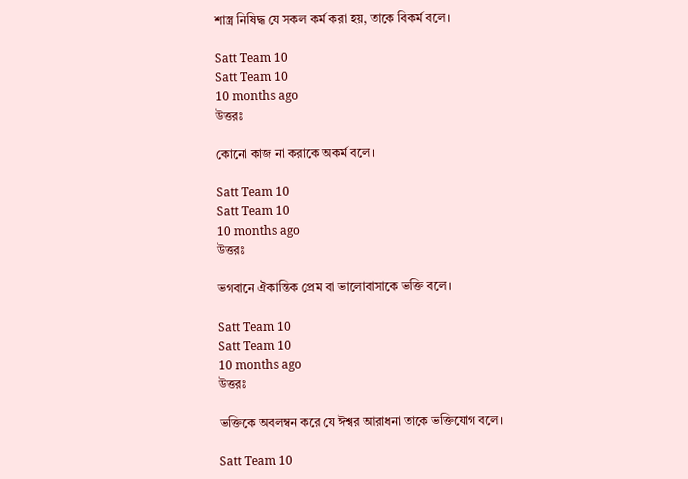শাস্ত্র নিষিদ্ধ যে সকল কর্ম করা হয়, তাকে বিকর্ম বলে।

Satt Team 10
Satt Team 10
10 months ago
উত্তরঃ

কোনো কাজ না করাকে অকর্ম বলে।

Satt Team 10
Satt Team 10
10 months ago
উত্তরঃ

ভগবানে ঐকান্তিক প্রেম বা ভালোবাসাকে ভক্তি বলে।

Satt Team 10
Satt Team 10
10 months ago
উত্তরঃ

ভক্তিকে অবলম্বন করে যে ঈশ্বর আরাধনা তাকে ভক্তিযোগ বলে।

Satt Team 10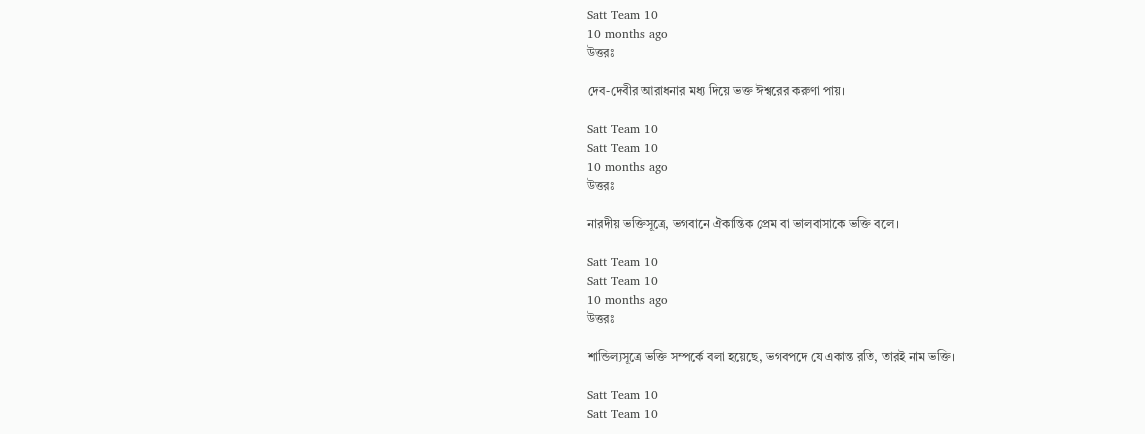Satt Team 10
10 months ago
উত্তরঃ

দেব-দেবীর আরাধনার মধ্য দিয়ে ভক্ত ঈশ্বরের করুণা পায়।

Satt Team 10
Satt Team 10
10 months ago
উত্তরঃ

নারদীয় ভক্তিসূত্রে, ভগবানে ঐকান্তিক প্রেম বা ভালবাসাকে ভক্তি বলে।

Satt Team 10
Satt Team 10
10 months ago
উত্তরঃ

শান্ডিল্যসূত্রে ভক্তি সম্পর্কে বলা হয়েছে, ভগবপদে যে একান্ত রতি, তারই নাম ভক্তি।

Satt Team 10
Satt Team 10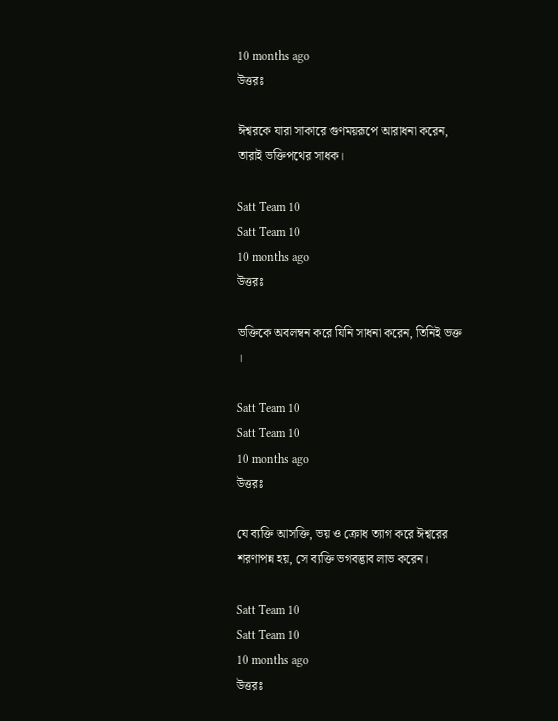10 months ago
উত্তরঃ

ঈশ্বরকে যারা সাকারে গুণময়রূপে আরাধনা করেন, তারাই ভক্তিপথের সাধক।

Satt Team 10
Satt Team 10
10 months ago
উত্তরঃ

ভক্তিকে অবলম্বন করে যিনি সাধনা করেন, তিনিই ভক্ত ।

Satt Team 10
Satt Team 10
10 months ago
উত্তরঃ

যে ব্যক্তি আসক্তি, ভয় ও ক্রোধ ত্যাগ করে ঈশ্বরের শরণাপন্ন হয়, সে ব্যক্তি ভগবদ্ভাব লাভ করেন।

Satt Team 10
Satt Team 10
10 months ago
উত্তরঃ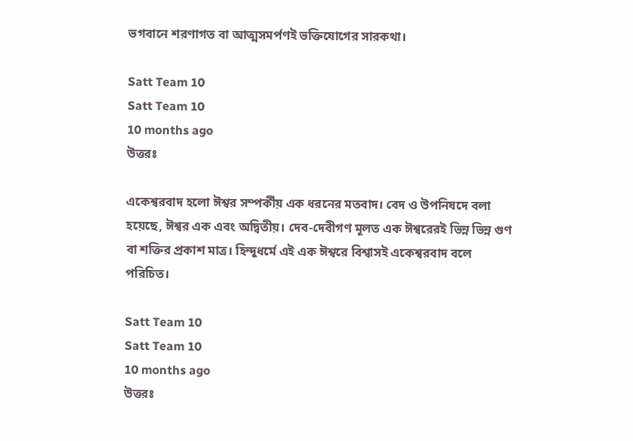ভগবানে শরণাগত বা আত্মসমর্পণই ভক্তিযোগের সারকথা।

Satt Team 10
Satt Team 10
10 months ago
উত্তরঃ

একেশ্বরবাদ হলো ঈশ্বর সম্পর্কীয় এক ধরনের মতবাদ। বেদ ও উপনিষদে বলা হয়েছে, ঈশ্বর এক এবং অদ্বিতীয়। দেব-দেবীগণ মূলত এক ঈশ্বরেরই ভিন্ন ভিন্ন গুণ বা শক্তির প্রকাশ মাত্র। হিন্দুধর্মে এই এক ঈশ্বরে বিশ্বাসই একেশ্বরবাদ বলে পরিচিত।

Satt Team 10
Satt Team 10
10 months ago
উত্তরঃ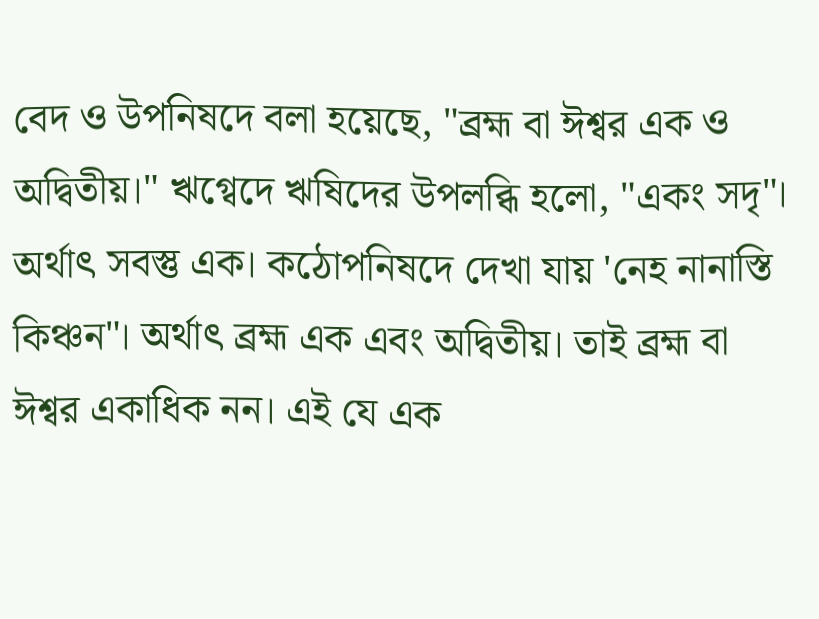বেদ ও উপনিষদে বলা হয়েছে, "ব্রহ্ম বা ঈশ্বর এক ও অদ্বিতীয়।" ঋগ্বেদে ঋষিদের উপলব্ধি হলো, "একং সদৃ"। অর্থাৎ সবস্তু এক। কঠোপনিষদে দেখা যায় 'নেহ নানাস্তি কিঞ্চন"। অর্থাৎ ব্রহ্ম এক এবং অদ্বিতীয়। তাই ব্রহ্ম বা ঈশ্বর একাধিক নন। এই যে এক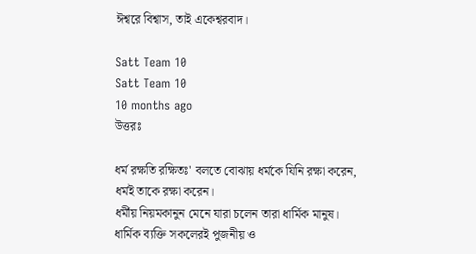ঈশ্বরে বিশ্বাস, তাই একেশ্বরবাদ।

Satt Team 10
Satt Team 10
10 months ago
উত্তরঃ

ধর্ম রক্ষতি রক্ষিতঃ' বলতে বোঝায় ধর্মকে যিনি রক্ষা করেন, ধর্মই তাকে রক্ষা করেন।
ধর্মীয় নিয়মকানুন মেনে যারা চলেন তারা ধার্মিক মানুষ। ধার্মিক ব্যক্তি সকলেরই পুজনীয় ও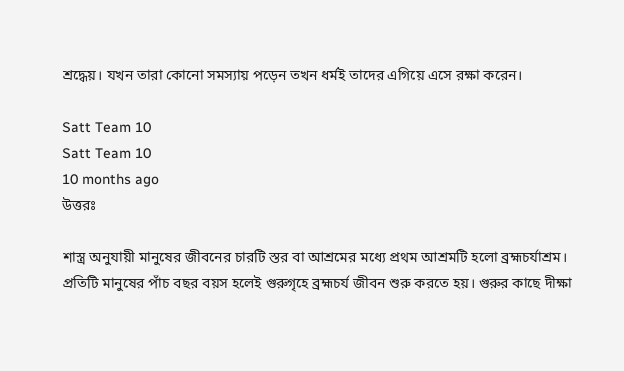শ্রদ্ধেয়। যখন তারা কোনো সমস্যায় পড়েন তখন ধর্মই তাদের এগিয়ে এসে রক্ষা করেন।

Satt Team 10
Satt Team 10
10 months ago
উত্তরঃ

শাস্ত্র অনুযায়ী মানুষের জীবনের চারটি স্তর বা আশ্রমের মধ্যে প্রথম আশ্রমটি হলো ব্রহ্মচর্যাশ্রম। প্রতিটি মানুষের পাঁচ বছর বয়স হলেই গুরুগৃহে ব্রহ্মচর্য জীবন শুরু করতে হয়। গুরুর কাছে দীক্ষা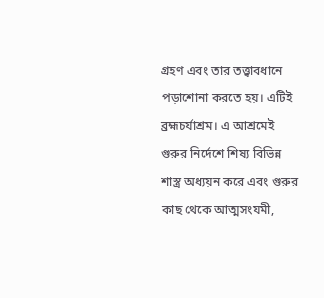গ্রহণ এবং তার তত্ত্বাবধানে পড়াশোনা করতে হয়। এটিই ব্রহ্মচর্যাশ্রম। এ আশ্রমেই গুরুর নির্দেশে শিষ্য বিভিন্ন শাস্ত্র অধ্যয়ন করে এবং গুরুর কাছ থেকে আত্মসংযমী,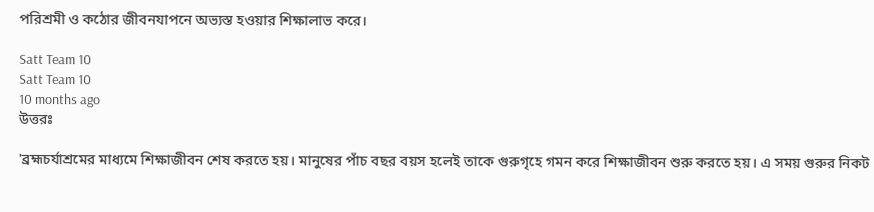পরিশ্রমী ও কঠোর জীবনযাপনে অভ্যস্ত হওয়ার শিক্ষালাভ করে।

Satt Team 10
Satt Team 10
10 months ago
উত্তরঃ

'ব্রহ্মচর্যাশ্রমের মাধ্যমে শিক্ষাজীবন শেষ করতে হয়। মানুষের পাঁচ বছর বয়স হলেই তাকে গুরুগৃহে গমন করে শিক্ষাজীবন শুরু করতে হয়। এ সময় গুরুর নিকট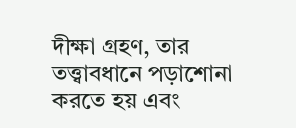দীক্ষা গ্রহণ, তার তত্ত্বাবধানে পড়াশোনা করতে হয় এবং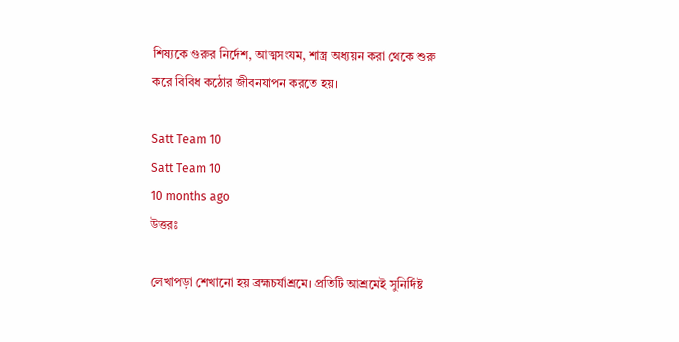শিষ্যকে গুরুর নির্দেশ, আত্মসংযম, শাস্ত্র অধ্যয়ন করা থেকে শুরু করে বিবিধ কঠোর জীবনযাপন করতে হয়।

Satt Team 10
Satt Team 10
10 months ago
উত্তরঃ

লেখাপড়া শেখানো হয় ব্রহ্মচর্যাশ্রমে। প্রতিটি আশ্রমেই সুনির্দিষ্ট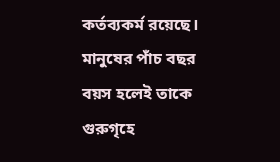কর্তব্যকর্ম রয়েছে। মানুষের পাঁচ বছর বয়স হলেই তাকে গুরুগৃহে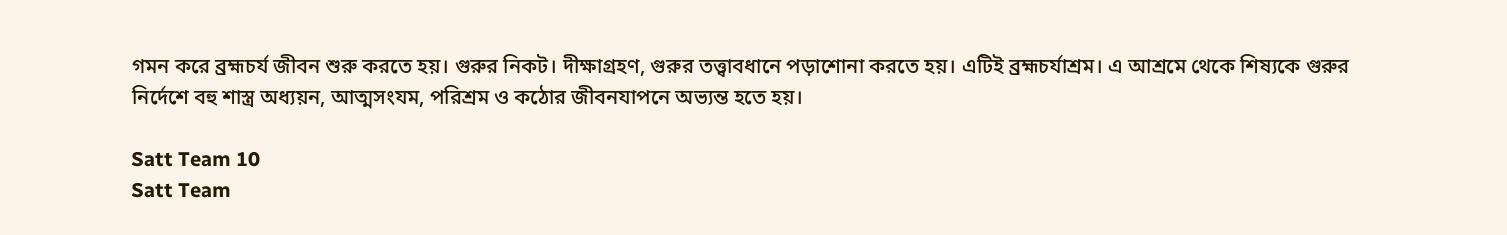গমন করে ব্রহ্মচর্য জীবন শুরু করতে হয়। গুরুর নিকট। দীক্ষাগ্রহণ, গুরুর তত্ত্বাবধানে পড়াশোনা করতে হয়। এটিই ব্রহ্মচর্যাশ্রম। এ আশ্রমে থেকে শিষ্যকে গুরুর নির্দেশে বহু শাস্ত্র অধ্যয়ন, আত্মসংযম, পরিশ্রম ও কঠোর জীবনযাপনে অভ্যন্ত হতে হয়।

Satt Team 10
Satt Team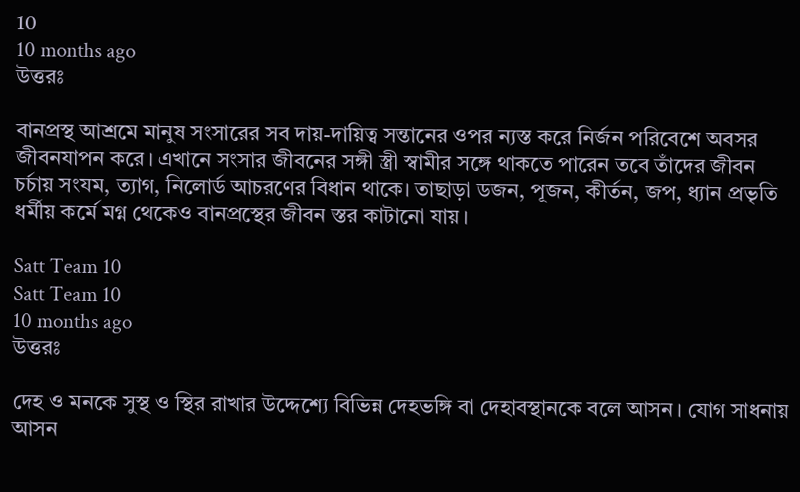10
10 months ago
উত্তরঃ

বানপ্রস্থ আশ্রমে মানুষ সংসারের সব দায়-দায়িত্ব সন্তানের ওপর ন্যস্ত করে নির্জন পরিবেশে অবসর জীবনযাপন করে। এখানে সংসার জীবনের সঙ্গী স্ত্রী স্বামীর সঙ্গে থাকতে পারেন তবে তাঁদের জীবন চর্চায় সংযম, ত্যাগ, নিলোর্ড আচরণের বিধান থাকে। তাছাড়া ডজন, পূজন, কীর্তন, জপ, ধ্যান প্রভৃতি ধর্মীয় কর্মে মগ্ন থেকেও বানপ্রস্থের জীবন স্তর কাটানো যায়।

Satt Team 10
Satt Team 10
10 months ago
উত্তরঃ

দেহ ও মনকে সুস্থ ও স্থির রাখার উদ্দেশ্যে বিভিন্ন দেহভঙ্গি বা দেহাবস্থানকে বলে আসন। যোগ সাধনায় আসন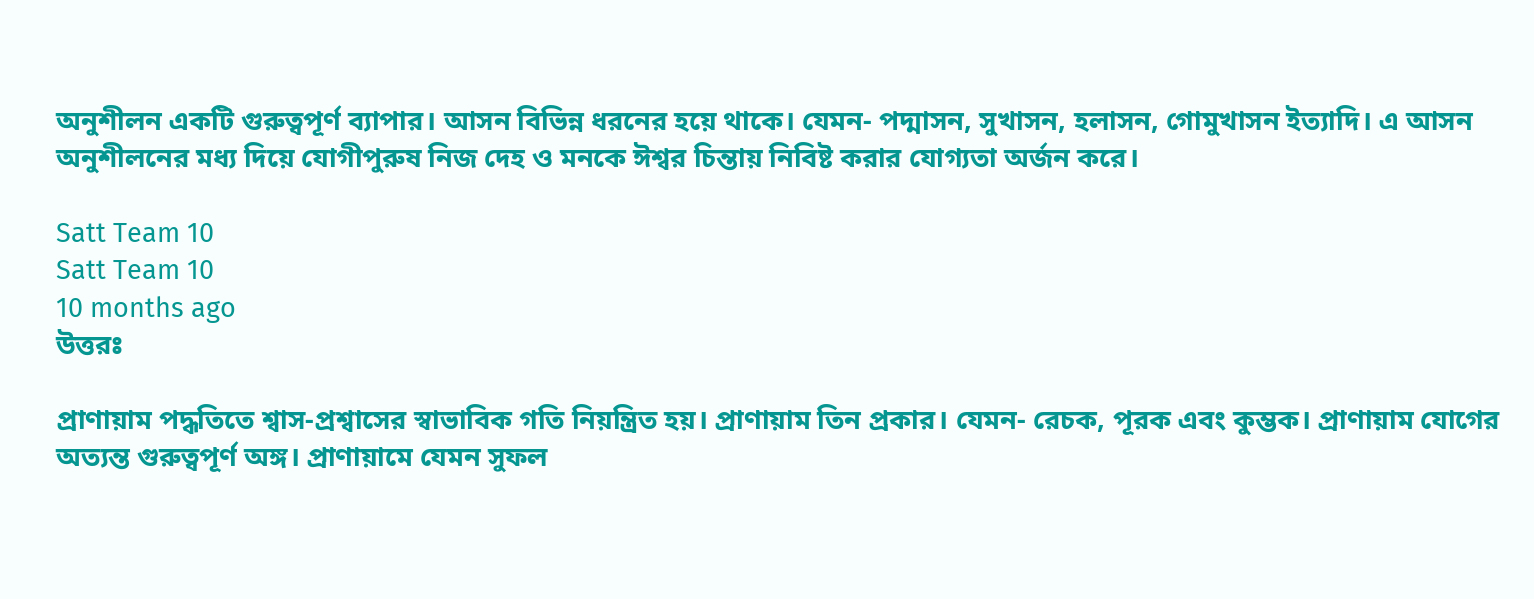অনুশীলন একটি গুরুত্বপূর্ণ ব্যাপার। আসন বিভিন্ন ধরনের হয়ে থাকে। যেমন- পদ্মাসন, সুখাসন, হলাসন, গোমুখাসন ইত্যাদি। এ আসন অনুশীলনের মধ্য দিয়ে যোগীপুরুষ নিজ দেহ ও মনকে ঈশ্বর চিন্তায় নিবিষ্ট করার যোগ্যতা অর্জন করে।

Satt Team 10
Satt Team 10
10 months ago
উত্তরঃ

প্রাণায়াম পদ্ধতিতে শ্বাস-প্রশ্বাসের স্বাভাবিক গতি নিয়ন্ত্রিত হয়। প্রাণায়াম তিন প্রকার। যেমন- রেচক, পূরক এবং কুম্ভক। প্রাণায়াম যোগের অত্যন্ত গুরুত্বপূর্ণ অঙ্গ। প্রাণায়ামে যেমন সুফল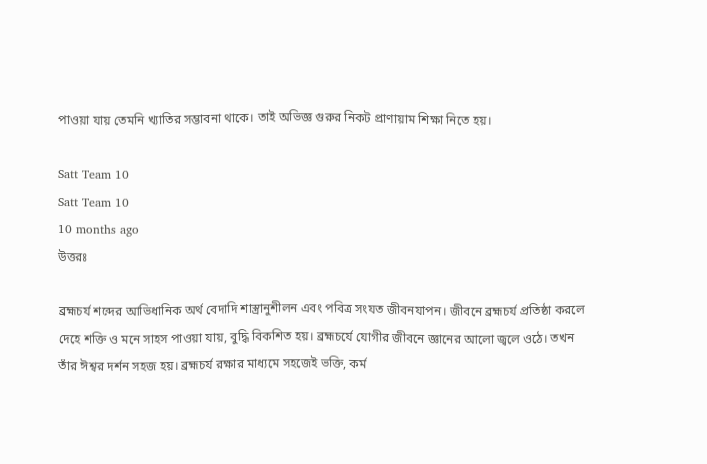পাওয়া যায় তেমনি খ্যাতির সম্ভাবনা থাকে। তাই অভিজ্ঞ গুরুর নিকট প্রাণায়াম শিক্ষা নিতে হয়।

Satt Team 10
Satt Team 10
10 months ago
উত্তরঃ

ব্রহ্মচর্য শব্দের আভিধানিক অর্থ বেদাদি শাস্ত্রানুশীলন এবং পবিত্র সংযত জীবনযাপন। জীবনে ব্রহ্মচর্য প্রতিষ্ঠা করলে দেহে শক্তি ও মনে সাহস পাওয়া যায়, বুদ্ধি বিকশিত হয়। ব্রহ্মচর্যে যোগীর জীবনে জ্ঞানের আলো জ্বলে ওঠে। তখন তাঁর ঈশ্বর দর্শন সহজ হয়। ব্রহ্মচর্য রক্ষার মাধ্যমে সহজেই ভক্তি, কর্ম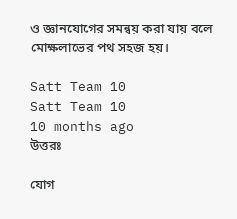ও জ্ঞানযোগের সমন্বয় করা যায় বলে মোক্ষলাভের পথ সহজ হয়।

Satt Team 10
Satt Team 10
10 months ago
উত্তরঃ

যোগ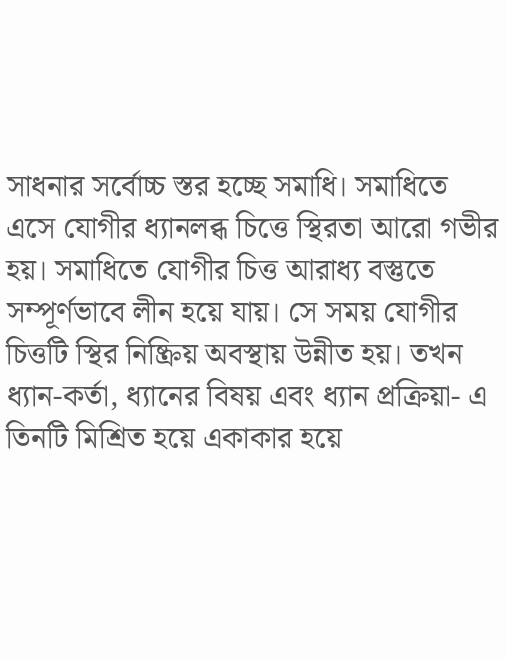সাধনার সর্বোচ্চ স্তর হচ্ছে সমাধি। সমাধিতে এসে যোগীর ধ্যানলব্ধ চিত্তে স্থিরতা আরো গভীর হয়। সমাধিতে যোগীর চিত্ত আরাধ্য বস্তুতে সম্পূর্ণভাবে লীন হয়ে যায়। সে সময় যোগীর চিত্তটি স্থির নিষ্ক্রিয় অবস্থায় উন্নীত হয়। তখন ধ্যান-কর্তা, ধ্যানের বিষয় এবং ধ্যান প্রক্রিয়া- এ তিনটি মিশ্রিত হয়ে একাকার হয়ে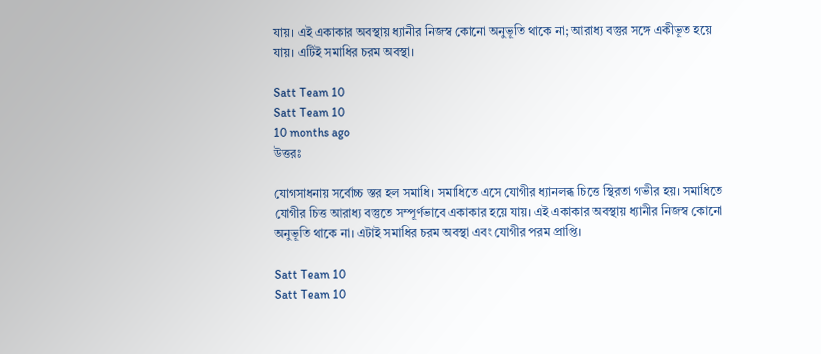যায়। এই একাকার অবস্থায় ধ্যানীর নিজস্ব কোনো অনুভূতি থাকে না; আরাধ্য বস্তুর সঙ্গে একীভূত হয়ে যায়। এটিই সমাধির চরম অবস্থা।

Satt Team 10
Satt Team 10
10 months ago
উত্তরঃ

যোগসাধনায় সর্বোচ্চ স্তর হল সমাধি। সমাধিতে এসে যোগীর ধ্যানলব্ধ চিত্তে স্থিরতা গভীর হয়। সমাধিতে যোগীর চিত্ত আরাধ্য বস্তুতে সম্পূর্ণভাবে একাকার হয়ে যায়। এই একাকার অবস্থায় ধ্যানীর নিজস্ব কোনো অনুভূতি থাকে না। এটাই সমাধির চরম অবস্থা এবং যোগীর পরম প্রাপ্তি।

Satt Team 10
Satt Team 10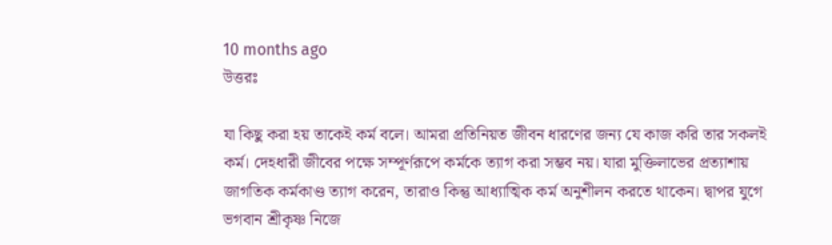10 months ago
উত্তরঃ

যা কিছু করা হয় তাকেই কর্ম বলে। আমরা প্রতিনিয়ত জীবন ধারণের জন্য যে কাজ করি তার সকলই কর্ম। দেহধারী জীবের পক্ষে সম্পূর্ণরূপে কর্মকে ত্যাগ করা সম্ভব নয়। যারা মুক্তিলাভের প্রত্যাশায় জাগতিক কর্মকাণ্ড ত্যাগ করেন, তারাও কিন্তু আধ্যাত্মিক কর্ম অনুশীলন করতে থাকেন। দ্বাপর যুগে ভগবান শ্রীকৃষ্ণ নিজে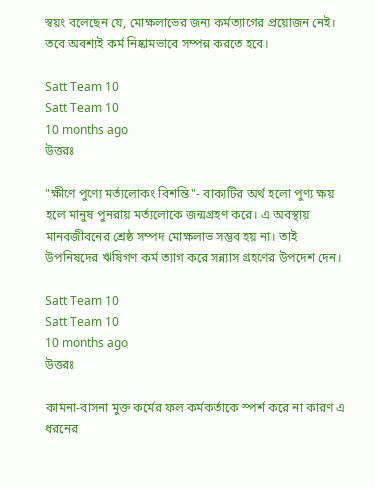স্বয়ং বলেছেন যে, মোক্ষলাভের জন্য কর্মত্যাগের প্রয়োজন নেই। তবে অবশ্যই কর্ম নিষ্কামভাবে সম্পন্ন করতে হবে।

Satt Team 10
Satt Team 10
10 months ago
উত্তরঃ

"ক্ষীণে পুণ্যে মর্ত্যলোকং বিশন্তি"- বাক্যটির অর্থ হলো পুণ্য ক্ষয় হলে মানুষ পুনরায় মর্ত্যলোকে জন্মগ্রহণ করে। এ অবস্থায় মানবজীবনের শ্রেষ্ঠ সম্পদ মোক্ষলাভ সম্ভব হয় না। তাই উপনিষদের ঋষিগণ কর্ম ত্যাগ করে সন্ন্যাস গ্রহণের উপদেশ দেন।

Satt Team 10
Satt Team 10
10 months ago
উত্তরঃ

কামনা-বাসনা মুক্ত কর্মের ফল কর্মকর্তাকে স্পর্শ করে না কারণ এ ধরনের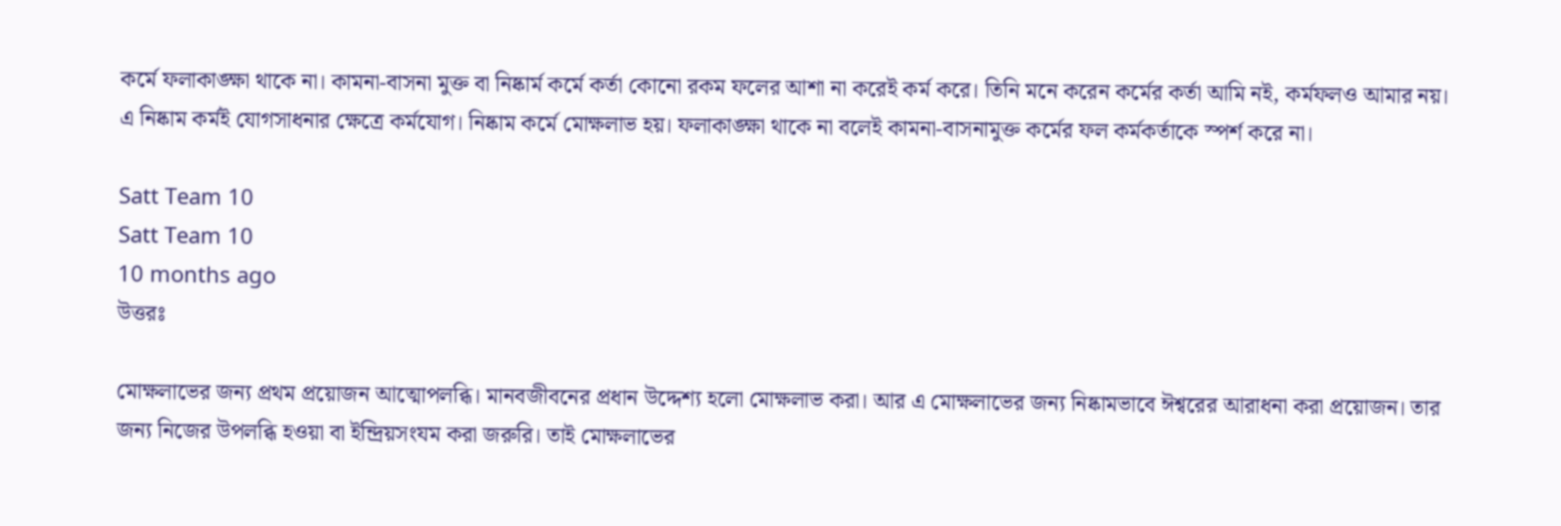কর্মে ফলাকাঙ্ক্ষা থাকে না। কামনা-বাসনা মুক্ত বা নিষ্কার্ম কর্মে কর্তা কোনো রকম ফলের আশা না করেই কর্ম করে। তিনি মনে করেন কর্মের কর্তা আমি নই, কর্মফলও আমার নয়। এ নিষ্কাম কর্মই যোগসাধনার ক্ষেত্রে কর্মযোগ। নিষ্কাম কর্মে মোক্ষলাভ হয়। ফলাকাঙ্ক্ষা থাকে না বলেই কামনা-বাসনামুক্ত কর্মের ফল কর্মকর্তাকে স্পর্শ করে না।

Satt Team 10
Satt Team 10
10 months ago
উত্তরঃ

মোক্ষলাভের জন্য প্রথম প্রয়োজন আত্মোপলব্ধি। মানবজীবনের প্রধান উদ্দেশ্য হলো মোক্ষলাভ করা। আর এ মোক্ষলাভের জন্য নিষ্কামভাবে ঈশ্বরের আরাধনা করা প্রয়োজন। তার জন্য নিজের উপলব্ধি হওয়া বা ইন্দ্রিয়সংযম করা জরুরি। তাই মোক্ষলাভের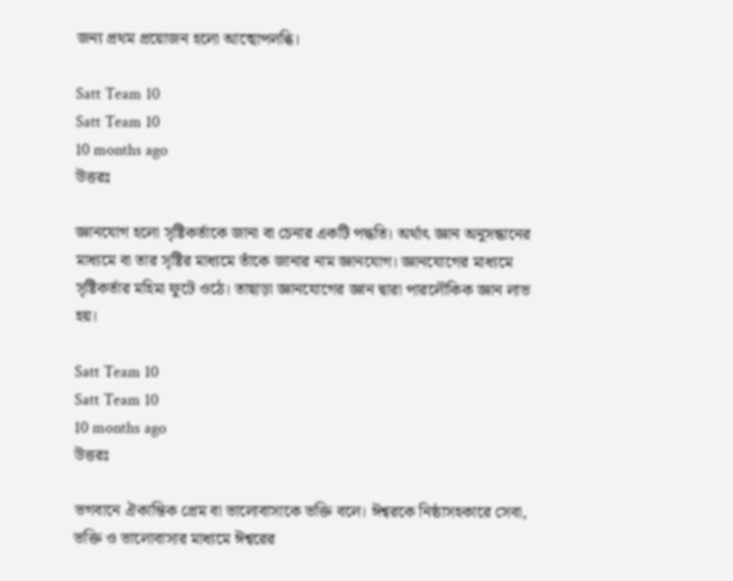জন্য প্রথম প্রয়োজন হলো আত্মোপলব্ধি।

Satt Team 10
Satt Team 10
10 months ago
উত্তরঃ

জ্ঞানযোগ হলো সৃষ্টিকর্তাকে জানা বা চেনার একটি পদ্ধতি। অর্থাৎ জ্ঞান অনুসন্ধানের মাধ্যমে বা তার সৃষ্টির মাধ্যমে তাঁকে জানার নাম জ্ঞানযোগ। জ্ঞানযোগের মাধ্যমে সৃষ্টিকর্তার মহিমা ফুটে ওঠে। তাছাড়া জ্ঞানযোগের জ্ঞান দ্বারা পারলৌকিক জ্ঞান লাভ হয়।

Satt Team 10
Satt Team 10
10 months ago
উত্তরঃ

ভগবানে ঐকান্তিক প্রেম বা ভালোবাসাকে ভক্তি বলে। ঈশ্বরকে নিষ্ঠাসহকারে সেবা, ভক্তি ও ভালোবাসার মাধ্যমে ঈশ্বরের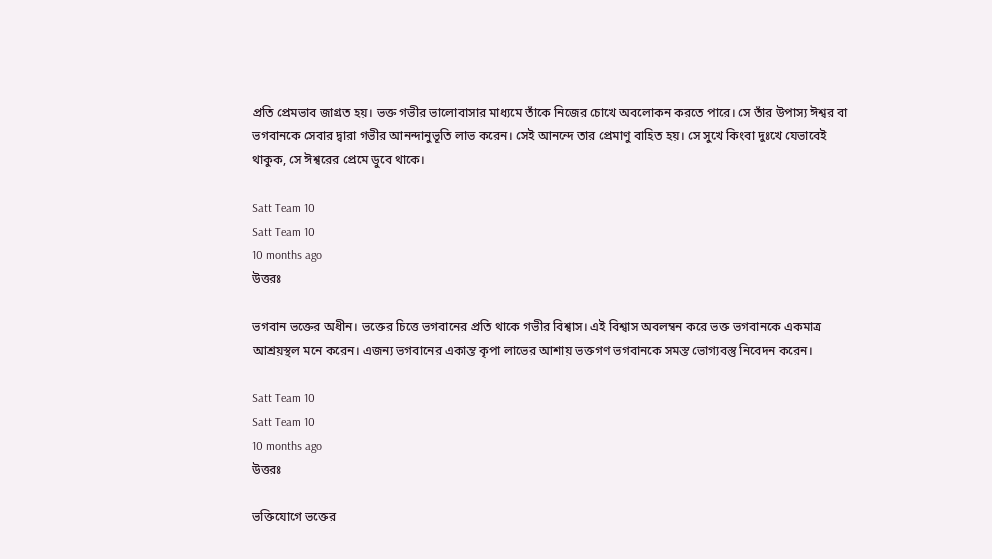প্রতি প্রেমভাব জাগ্রত হয়। ভক্ত গভীর ভালোবাসার মাধ্যমে তাঁকে নিজের চোখে অবলোকন করতে পারে। সে তাঁর উপাস্য ঈশ্বর বা ভগবানকে সেবার দ্বারা গভীর আনন্দানুভূতি লাভ করেন। সেই আনন্দে তার প্রেমাণু বাহিত হয়। সে সুখে কিংবা দুঃখে যেভাবেই থাকুক, সে ঈশ্বরের প্রেমে ডুবে থাকে।

Satt Team 10
Satt Team 10
10 months ago
উত্তরঃ

ভগবান ভক্তের অধীন। ভক্তের চিত্তে ভগবানের প্রতি থাকে গভীর বিশ্বাস। এই বিশ্বাস অবলম্বন করে ভক্ত ভগবানকে একমাত্র আশ্রয়স্থল মনে করেন। এজন্য ভগবানের একান্ত কৃপা লাভের আশায় ভক্তগণ ভগবানকে সমস্ত ভোগ্যবস্তু নিবেদন করেন।

Satt Team 10
Satt Team 10
10 months ago
উত্তরঃ

ভক্তিযোগে ভক্তের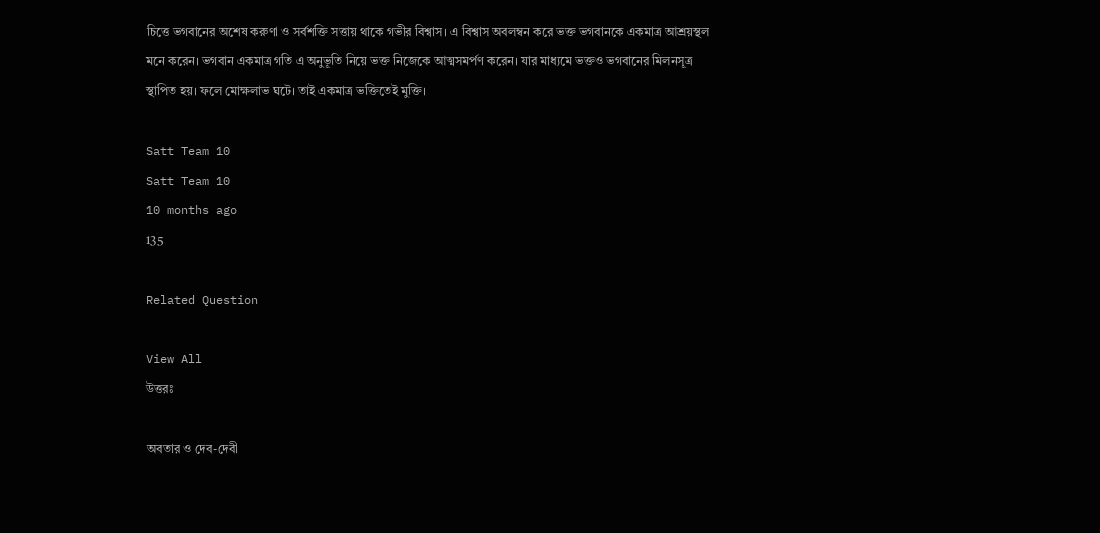চিত্তে ভগবানের অশেষ করুণা ও সর্বশক্তি সত্তায় থাকে গভীর বিশ্বাস। এ বিশ্বাস অবলম্বন করে ভক্ত ভগবানকে একমাত্র আশ্রয়স্থল মনে করেন। ভগবান একমাত্র গতি এ অনুভূতি নিয়ে ভক্ত নিজেকে আত্মসমর্পণ করেন। যার মাধ্যমে ভক্তও ভগবানের মিলনসূত্র স্থাপিত হয়। ফলে মোক্ষলাভ ঘটে। তাই একমাত্র ভক্তিতেই মুক্তি।

Satt Team 10
Satt Team 10
10 months ago
135

Related Question

View All
উত্তরঃ

অবতার ও দেব-দেবী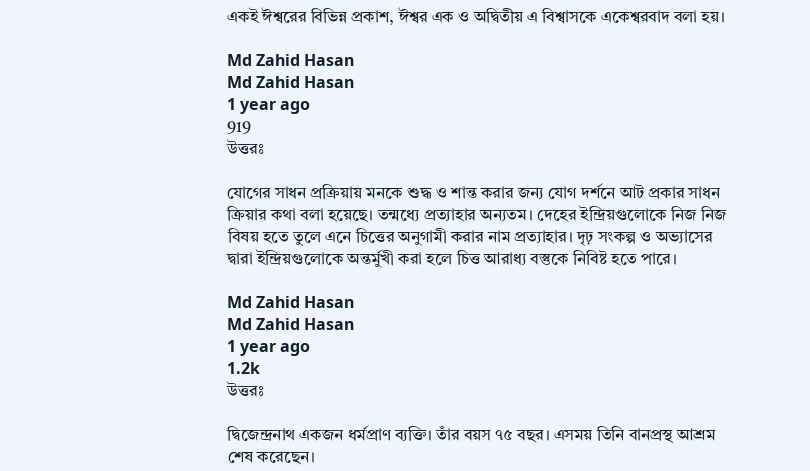একই ঈশ্বরের বিভিন্ন প্রকাশ, ঈশ্বর এক ও অদ্বিতীয় এ বিশ্বাসকে একেশ্বরবাদ বলা হয়।

Md Zahid Hasan
Md Zahid Hasan
1 year ago
919
উত্তরঃ

যোগের সাধন প্রক্রিয়ায় মনকে শুদ্ধ ও শান্ত করার জন্য যোগ দর্শনে আট প্রকার সাধন ক্রিয়ার কথা বলা হয়েছে। তন্মধ্যে প্রত্যাহার অন্যতম। দেহের ইন্দ্রিয়গুলোকে নিজ নিজ বিষয় হতে তুলে এনে চিত্তের অনুগামী করার নাম প্রত্যাহার। দৃঢ় সংকল্প ও অভ্যাসের দ্বারা ইন্দ্রিয়গুলোকে অন্তর্মুখী করা হলে চিত্ত আরাধ্য বস্তুকে নিবিষ্ট হতে পারে।

Md Zahid Hasan
Md Zahid Hasan
1 year ago
1.2k
উত্তরঃ

দ্বিজেন্দ্রনাথ একজন ধর্মপ্রাণ ব্যক্তি। তাঁর বয়স ৭৫ বছর। এসময় তিনি বানপ্রস্থ আশ্রম শেষ করেছেন।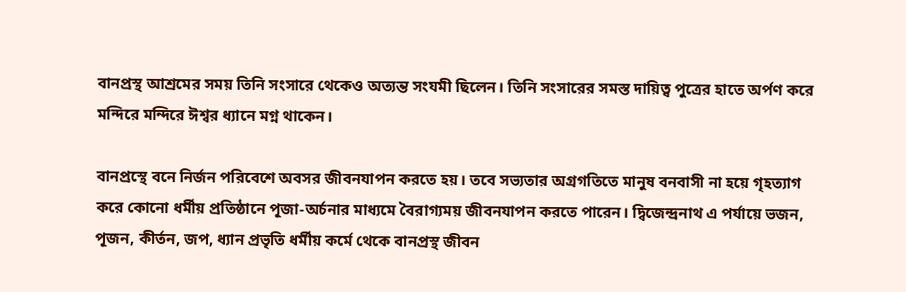বানপ্রস্থ আশ্রমের সময় তিনি সংসারে থেকেও অত্যন্ত সংযমী ছিলেন। তিনি সংসারের সমস্ত দায়িত্ব পুত্রের হাতে অর্পণ করে মন্দিরে মন্দিরে ঈশ্বর ধ্যানে মগ্ন থাকেন।

বানপ্রস্থে বনে নির্জন পরিবেশে অবসর জীবনযাপন করতে হয়। তবে সভ্যতার অগ্রগতিতে মানুষ বনবাসী না হয়ে গৃহত্যাগ করে কোনো ধর্মীয় প্রতিষ্ঠানে পূজা-অর্চনার মাধ্যমে বৈরাগ্যময় জীবনযাপন করতে পারেন। দ্বিজেন্দ্রনাথ এ পর্যায়ে ভজন, পূজন, কীর্তন, জপ, ধ্যান প্রভৃতি ধর্মীয় কর্মে থেকে বানপ্রস্থ জীবন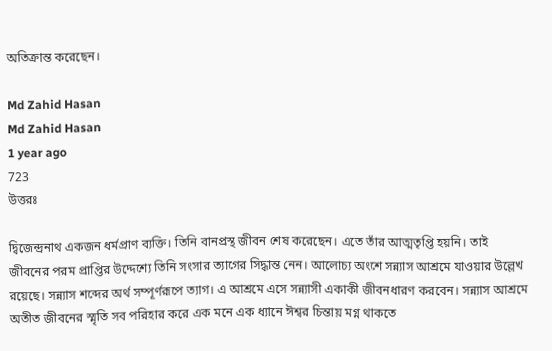অতিক্রান্ত করেছেন।

Md Zahid Hasan
Md Zahid Hasan
1 year ago
723
উত্তরঃ

দ্বিজেন্দ্রনাথ একজন ধর্মপ্রাণ ব্যক্তি। তিনি বানপ্রস্থ জীবন শেষ করেছেন। এতে তাঁর আত্মতৃপ্তি হয়নি। তাই জীবনের পরম প্রাপ্তির উদ্দেশ্যে তিনি সংসার ত্যাগের সিদ্ধান্ত নেন। আলোচ্য অংশে সন্ন্যাস আশ্রমে যাওয়ার উল্লেখ রয়েছে। সন্ন্যাস শব্দের অর্থ সম্পূর্ণরূপে ত্যাগ। এ আশ্রমে এসে সন্ন্যাসী একাকী জীবনধারণ করবেন। সন্ন্যাস আশ্রমে অতীত জীবনের স্মৃতি সব পরিহার করে এক মনে এক ধ্যানে ঈশ্বর চিন্তায় মগ্ন থাকতে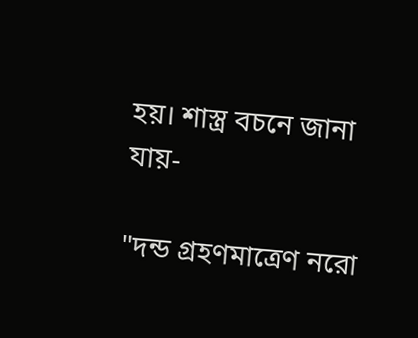হয়। শাস্ত্র বচনে জানা যায়-

"দন্ড গ্রহণমাত্রেণ নরো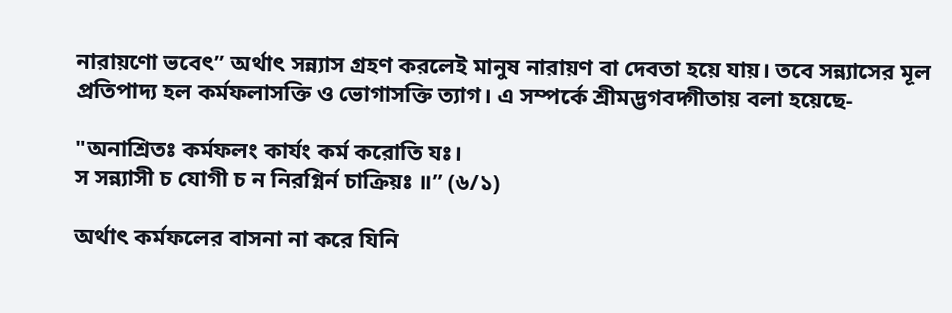নারায়ণো ভবেৎ” অর্থাৎ সন্ন্যাস গ্রহণ করলেই মানুষ নারায়ণ বা দেবতা হয়ে যায়। তবে সন্ন্যাসের মূল প্রতিপাদ্য হল কর্মফলাসক্তি ও ভোগাসক্তি ত্যাগ। এ সম্পর্কে শ্রীমদ্ভগবদ্গীতায় বলা হয়েছে-

"অনাশ্রিতঃ কর্মফলং কার্যং কর্ম করোতি যঃ।
স সন্ন্যাসী চ যোগী চ ন নিরগ্নির্ন চাক্রিয়ঃ ॥” (৬/১)

অর্থাৎ কর্মফলের বাসনা না করে যিনি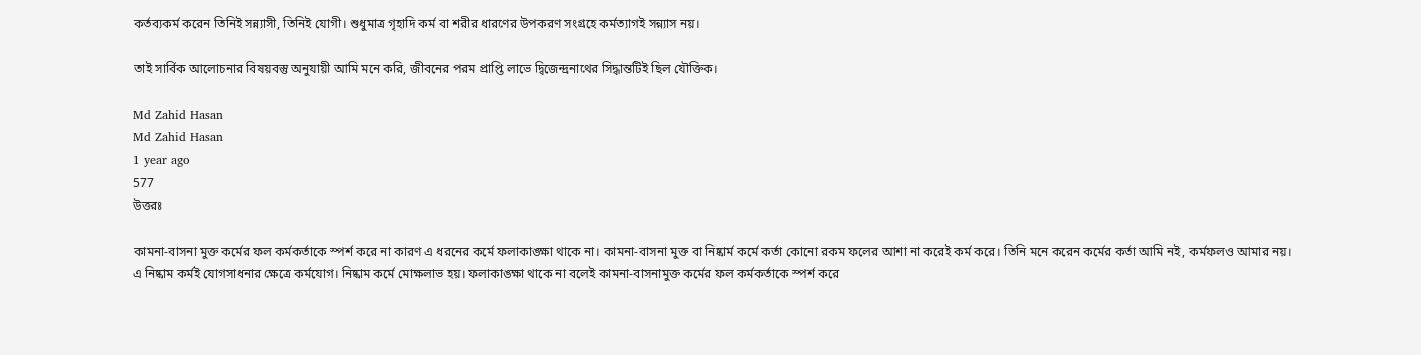কর্তব্যকর্ম করেন তিনিই সন্ন্যাসী, তিনিই যোগী। শুধুমাত্র গৃহাদি কর্ম বা শরীর ধারণের উপকরণ সংগ্রহে কর্মত্যাগই সন্ন্যাস নয়।

তাই সার্বিক আলোচনার বিষয়বস্তু অনুযায়ী আমি মনে করি, জীবনের পরম প্রাপ্তি লাভে দ্বিজেন্দ্রনাথের সিদ্ধান্তটিই ছিল যৌক্তিক।

Md Zahid Hasan
Md Zahid Hasan
1 year ago
577
উত্তরঃ

কামনা-বাসনা মুক্ত কর্মের ফল কর্মকর্তাকে স্পর্শ করে না কারণ এ ধরনের কর্মে ফলাকাঙ্ক্ষা থাকে না। কামনা-বাসনা মুক্ত বা নিষ্কার্ম কর্মে কর্তা কোনো রকম ফলের আশা না করেই কর্ম করে। তিনি মনে করেন কর্মের কর্তা আমি নই, কর্মফলও আমার নয়। এ নিষ্কাম কর্মই যোগসাধনার ক্ষেত্রে কর্মযোগ। নিষ্কাম কর্মে মোক্ষলাভ হয়। ফলাকাঙ্ক্ষা থাকে না বলেই কামনা-বাসনামুক্ত কর্মের ফল কর্মকর্তাকে স্পর্শ করে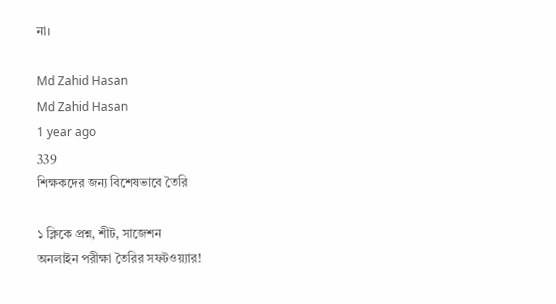না।

Md Zahid Hasan
Md Zahid Hasan
1 year ago
339
শিক্ষকদের জন্য বিশেষভাবে তৈরি

১ ক্লিকে প্রশ্ন, শীট, সাজেশন
অনলাইন পরীক্ষা তৈরির সফটওয়্যার!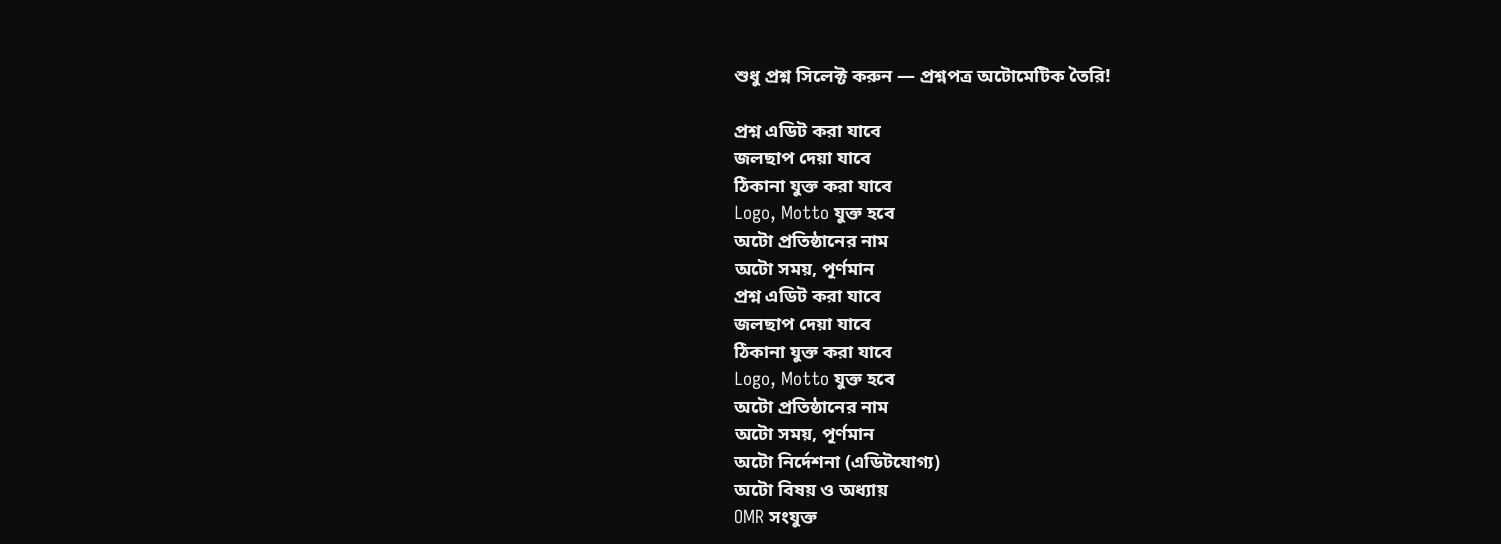শুধু প্রশ্ন সিলেক্ট করুন — প্রশ্নপত্র অটোমেটিক তৈরি!

প্রশ্ন এডিট করা যাবে
জলছাপ দেয়া যাবে
ঠিকানা যুক্ত করা যাবে
Logo, Motto যুক্ত হবে
অটো প্রতিষ্ঠানের নাম
অটো সময়, পূর্ণমান
প্রশ্ন এডিট করা যাবে
জলছাপ দেয়া যাবে
ঠিকানা যুক্ত করা যাবে
Logo, Motto যুক্ত হবে
অটো প্রতিষ্ঠানের নাম
অটো সময়, পূর্ণমান
অটো নির্দেশনা (এডিটযোগ্য)
অটো বিষয় ও অধ্যায়
OMR সংযুক্ত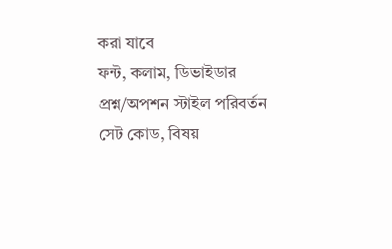করা যাবে
ফন্ট, কলাম, ডিভাইডার
প্রশ্ন/অপশন স্টাইল পরিবর্তন
সেট কোড, বিষয়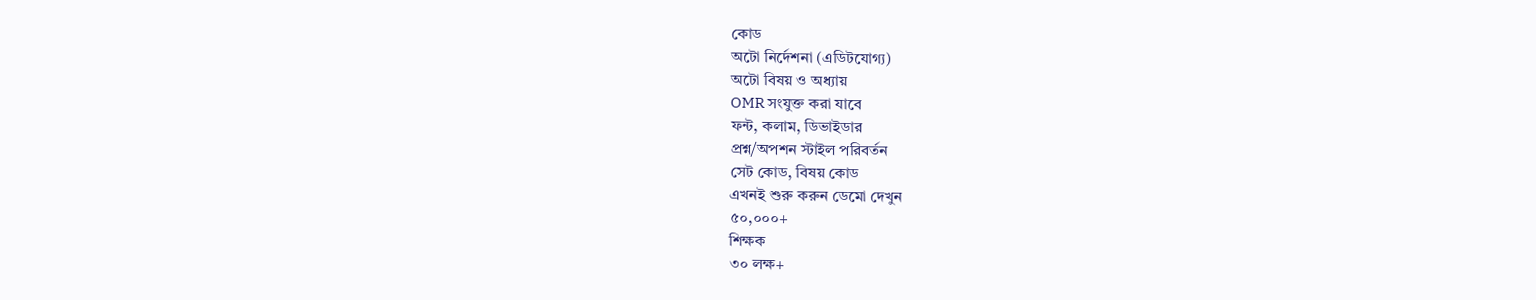কোড
অটো নির্দেশনা (এডিটযোগ্য)
অটো বিষয় ও অধ্যায়
OMR সংযুক্ত করা যাবে
ফন্ট, কলাম, ডিভাইডার
প্রশ্ন/অপশন স্টাইল পরিবর্তন
সেট কোড, বিষয় কোড
এখনই শুরু করুন ডেমো দেখুন
৫০,০০০+
শিক্ষক
৩০ লক্ষ+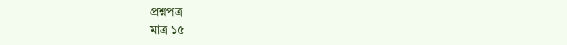প্রশ্নপত্র
মাত্র ১৫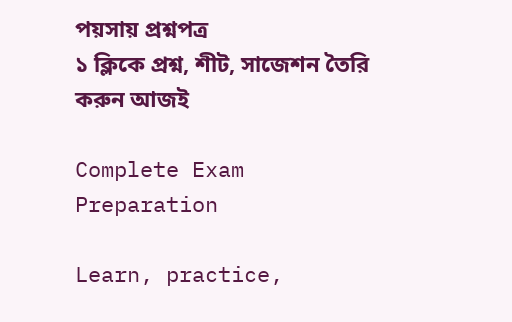পয়সায় প্রশ্নপত্র
১ ক্লিকে প্রশ্ন, শীট, সাজেশন তৈরি করুন আজই

Complete Exam
Preparation

Learn, practice,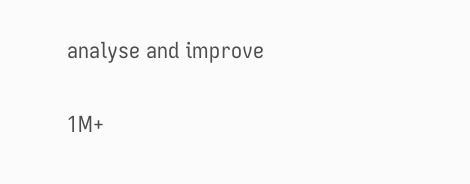analyse and improve

1M+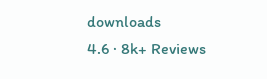downloads
4.6 · 8k+ Reviews